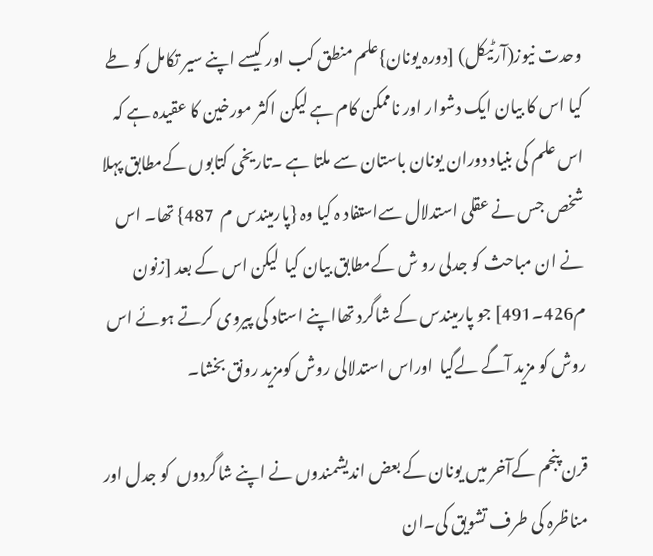وحدت نیوز(آرٹیکل) [دورہ یونان}علم منطق کب اور کیسے اپنے سیر تکامل کو طے کیا اس کا بیان ایک دشوار اور ناممکن کام ہے لیکن اکثر مورخین کا عقیدہ ہے کہ اس علم کی بنیاد دوران یونان باستان سے ملتا ہے ۔تاریخی کتابوں کےمطابق پہلا شخص جس نے عقلی استدلال سےاستفاد ہ کیا وہ {پارمیندس م  487} تھا۔ اس نے ان مباحث کو جدلی رو ش کےمطابق بیان کیا  لیکن اس کے بعد [زنون م426۔491] جو پارمیندس کے شاگرد تھااپنے استاد کی پیروی کرتے ہوئے اس روش کو مزید آگے لےگیا  اوراس استدلالی روش کومزید رونق بخشا۔

قرن پنجم کےآخر میں یونان کے بعض اندیشمندوں نے اپنے شاگردوں  کو جدل اور مناظرہ کی طرف تشویق کی۔ان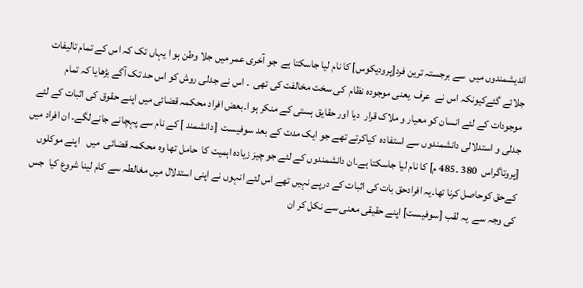اندیشمندوں میں  سے برجستہ ترین فرد[پرودیکوس] کا نام لیا جاسکتا ہے  جو آخری عمر میں جلا وطن ہو ا یہاں تک کہ اس کے تمام تالیفات جلائے گئےکیونکہ اس نے  عرف  یعنی موجودہ نظام  کی سخت مخالفت کی تھی  ۔ اس نے جدلی روش کو اس حد تک آگے بڑھایا کہ تمام موجودات کے لئے انسان کو معیار و ملاک قرار  دیا اور حقایق ہستی کے منکر ہو ا۔بعض افراد محکمہ قضائی میں اپنے حقوق کی اثبات کے لئے جدلی و استدلالی دانشمندوں سے استفادہ  کیاکرتے تھے جو ایک مدت کے بعد سوفیست  [دانشمند ] کے نام سے پہچانے جانےلگے۔ ان افراد میں [پروتاگراس  380 ۔485 م] کا نام لیا جاسکتا ہے۔ان دانشمندوں کے لئے جو چیز زیادہ اہمیت کا  حامل تھا وہ محکمہ قضائی  میں   اپنے موکلوں کےحق کوحاصل کرنا تھا۔یہ افرادحق بات کی اثبات کے درپے نہیں تھے اس لئے انہوں نے اپنی استدلال میں مغالطہ سے کام لینا شروع کیا  جس کی وجہ سے  یہ لقب [سوفیست] اپنے حقیقی معنی سے نکل کر ان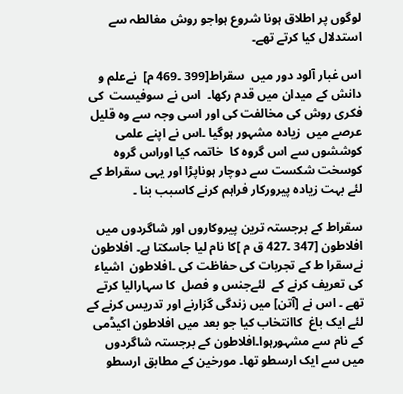لوگوں پر اطلاق ہونا شروع ہواجو روش مغالطہ سے استدلال کیا کرتے تھے۔

اس غبار آلود دور میں  سقراط[399 ۔469 م]  نےعلم و دانش کے میدان میں قدم رکھا۔  اس نے سوفیست  کی فکری روش کی مخالفت کی اور اسی وجہ سے وہ قلیل عرصے میں  زیادہ مشہور ہوگیا ۔اس نے اپنے علمی کوششوں سے اس گروہ کا  خاتمہ کیا اوراس گروہ کوسخت شکست سے دوچار ہوناپڑا اور یہی سقراط کے لئے بہت زیادہ پیرورکار فراہم کرنے کاسبب بنا ۔

سقراط کے برجستہ ترین پیروکاروں اور شاگردوں میں  افلاطون [347 ۔427 ق م ]کا نام لیا جاسکتا ہے۔ افلاطون نےسقرا ط کے تجربات کی حفاظت کی ۔افلاطون  اشیاء کی تعریف کرنے کے  لئےجنس و فصل  کا سہارالیا کرتے تھے ۔ اس نے [آتن] میں زندگی گزارنے اور تدریس کرنے کے لئے ایک باغ  کاانتخاب کیا جو بعد میں افلاطون اکیڈمی  کے نام سے مشہورہوا۔افلاطون کے برجستہ شاگردوں میں سے ایک ارسطو تھا۔ مورخین کے مطابق ارسطو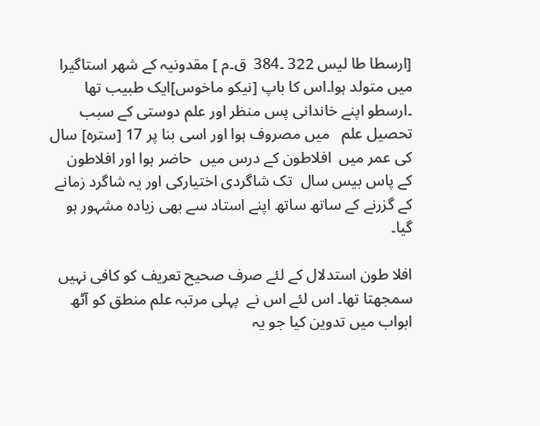[ارسطا طا لیس 322 ۔384  ق۔م ] مقدونیہ کے شھر استاگیرا میں متولد ہوا۔اس کا باپ [نیکو ماخوس]ایک طبیب تھا ۔ارسطو اپنے خاندانی پس منظر اور علم دوستی کے سبب تحصیل علم   میں مصروف ہوا اور اسی بنا پر 17 [سترہ] سال کی عمر میں  افلاطون کے درس میں  حاضر ہوا اور افلاطون کے پاس بیس سال  تک شاگردی اختیارکی اور یہ شاگرد زمانے کے گزرنے کے ساتھ ساتھ اپنے استاد سے بھی زیادہ مشہور ہو گیا۔

افلا طون استدلال کے لئے صرف صحیح تعریف کو کافی نہیں سمجھتا تھا۔ اس لئے اس نے  پہلی مرتبہ علم منطق کو آٹھ ابواب میں تدوین کیا جو یہ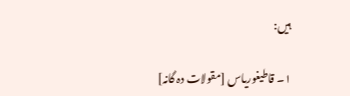ہیں:

۱۔ قاطیغوریاس [مقولات دہ گانہ]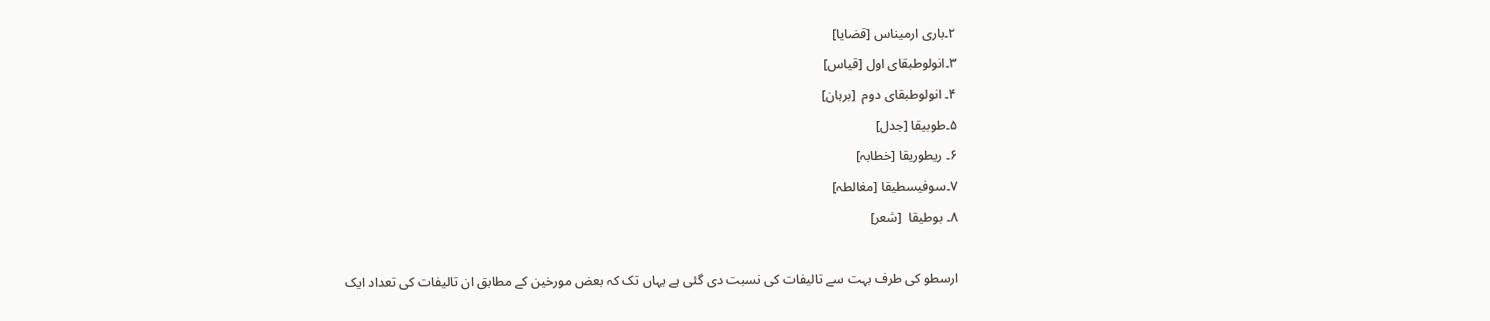۲۔باری ارمیناس [قضایا]
۳۔انولوطبقای اول [قیاس]
۴۔ انولوطبقای دوم  [برہان]
۵۔طوبیقا [جدل]
۶۔ ریطوریقا [خطابہ]
۷۔سوفیسطیقا [مغالطہ]
۸۔ بوطیقا  [شعر]

ارسطو کی طرف بہت سے تالیفات کی نسبت دی گئی ہے یہاں تک کہ بعض مورخین کے مطابق ان تالیفات کی تعداد ایک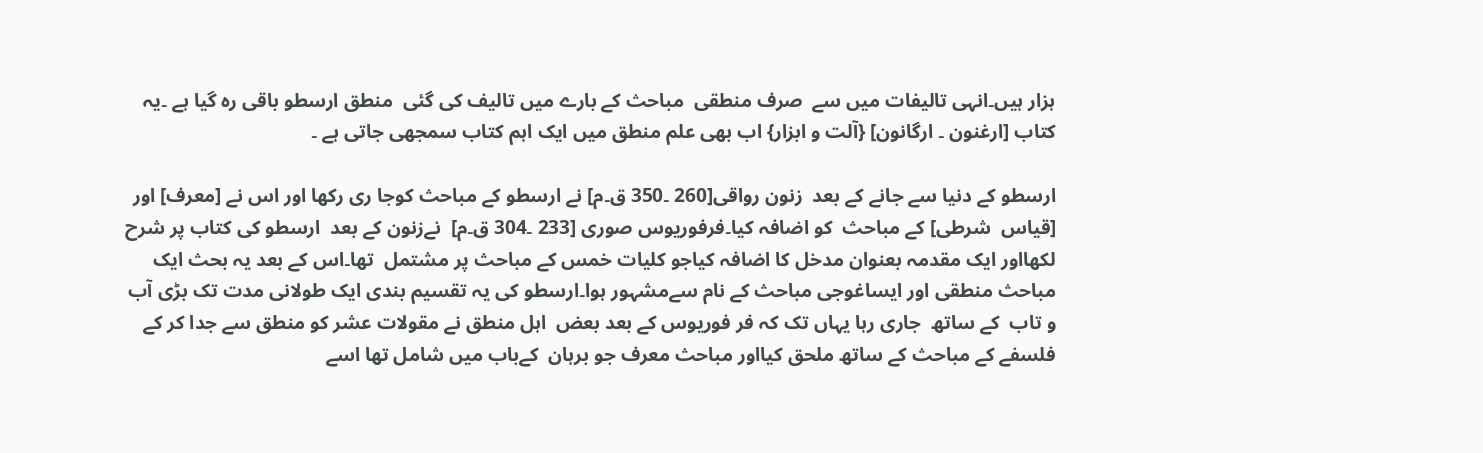ہزار ہیں۔انہی تالیفات میں سے  صرف منطقی  مباحث کے بارے میں تالیف کی گئی  منطق ارسطو باقی رہ گیا ہے ۔یہ کتاب [ارغنون ۔ ارگانون] {آلت و ابزار} اب بھی علم منطق میں ایک اہم کتاب سمجھی جاتی ہے ۔

ارسطو کے دنیا سے جانے کے بعد  زنون رواقی[260 ۔350 ق۔م] نے ارسطو کے مباحث کوجا ری رکھا اور اس نے [معرف] اور [قیاس  شرطی] کے مباحث  کو اضافہ کیا۔فرفوریوس صوری [233 ۔304 ق۔م]  نےزنون کے بعد  ارسطو کی کتاب پر شرح لکھااور ایک مقدمہ بعنوان مدخل کا اضافہ کیاجو کلیات خمس کے مباحث پر مشتمل  تھا۔اس کے بعد یہ بحث ایک مباحث منطقی اور ایساغوجی مباحث کے نام سےمشہور ہوا۔ارسطو کی یہ تقسیم بندی ایک طولانی مدت تک بڑی آب و تاب  کے ساتھ  جاری رہا یہاں تک کہ فر فوریوس کے بعد بعض  اہل منطق نے مقولات عشر کو منطق سے جدا کر کے فلسفے کے مباحث کے ساتھ ملحق کیااور مباحث معرف جو برہان  کےباب میں شامل تھا اسے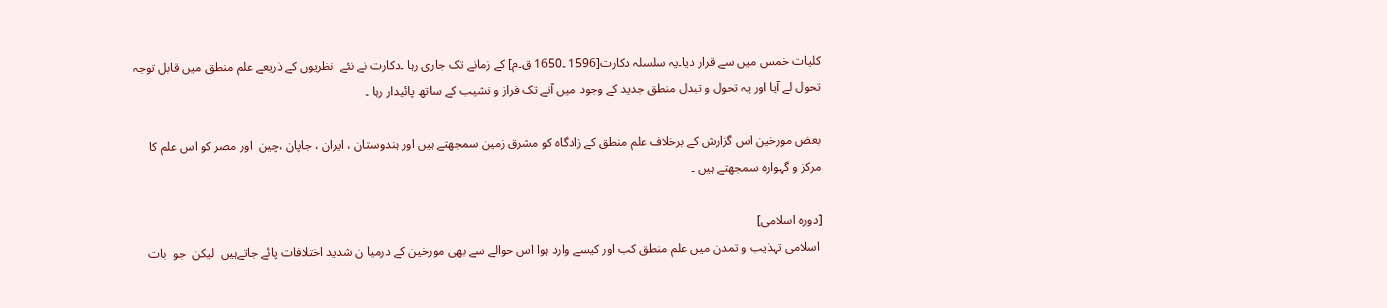کلیات خمس میں سے قرار دیا۔یہ سلسلہ دکارت[1596 ۔1650 ق۔م] کے زمانے تک جاری رہا ۔دکارت نے نئے  نظریوں کے ذریعے علم منطق میں قابل توجہ تحول لے آیا اور یہ تحول و تبدل منطق جدید کے وجود میں آنے تک فراز و نشیب کے ساتھ پائیدار رہا ۔

بعض مورخین اس گزارش کے برخلاف علم منطق کے زادگاہ کو مشرق زمین سمجھتے ہیں اور ہندوستان ، ایران ، جاپان ،چین  اور مصر کو اس علم کا مرکز و گہوارہ سمجھتے ہیں ۔

[دورہ اسلامی]
 اسلامی تہذیب و تمدن میں علم منطق کب اور کیسے وارد ہوا اس حوالے سے بھی مورخین کے درمیا ن شدید اختلافات پائے جاتےہیں  لیکن  جو  بات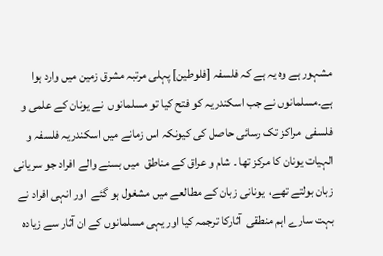مشہور ہے وہ یہ ہے کہ فلسفہ [فلوطین] پہلی مرتبہ مشرق زمین میں وارد ہوا ہے۔مسلمانوں نے جب اسکندریہ کو فتح کیا تو مسلمانوں  نے یونان کے علمی و فلسفی  مراکز تک رسائی حاصل کی کیونکہ اس زمانے میں اسکندریہ فلسفہ و الہیات یونان کا مرکز تھا ۔ شام و عراق کے مناطق  میں بسنے والے افراد جو سریانی زبان بولتے تھے،  یونانی زبان کے مطالعے میں مشغول ہو گئے  اور انہی افراد نے بہت سارے اہم منطقی  آثارکا ترجمہ کیا اور یہی مسلمانوں کے ان آثار سے زیادہ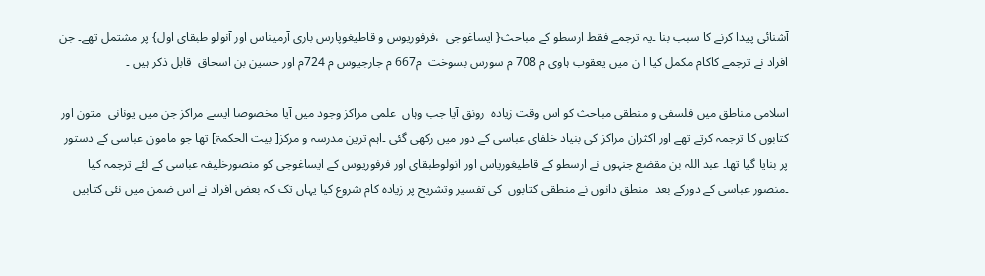آشنائی پیدا کرنے کا سبب بنا ۔یہ ترجمے فقط ارسطو کے مباحث{ ایساغوجی  ،فرفوریوس و قاطیغوپارس باری آرمیناس اور آنولو طبقای اول} پر مشتمل تھے۔ جن افراد نے ترجمے کاکام مکمل کیا ا ن میں یعقوب ہاوی م 708 م سورس بسوخت  م667 م جارجیوس م 724م اور حسین بن اسحاق  قابل ذکر ہیں ۔

اسلامی مناطق میں فلسفی و منطقی مباحث کو اس وقت زیادہ  رونق آیا جب وہاں  علمی مراکز وجود میں آیا مخصوصا ایسے مراکز جن میں یونانی  متون اور کتابوں کا ترجمہ کرتے تھے اور اکثران مراکز کی بنیاد خلفای عباسی کے دور میں رکھی گئی ۔اہم ترین مدرسہ و مرکز[ بیت الحکمۃ] تھا جو مامون عباسی کے دستور پر بنایا گیا تھا۔ عبد اللہ بن مقضع جنہوں نے ارسطو کے قاطیغوریاس اور انولوطبقای اور فرفوریوس کے ایساغوجی کو منصورخلیفہ عباسی کے لئے ترجمہ کیا ۔منصور عباسی کے دورکے بعد  منطق دانوں نے منطقی کتابوں  کی تفسیر وتشریح پر زیادہ کام شروع کیا یہاں تک کہ بعض افراد نے اس ضمن میں نئی کتابیں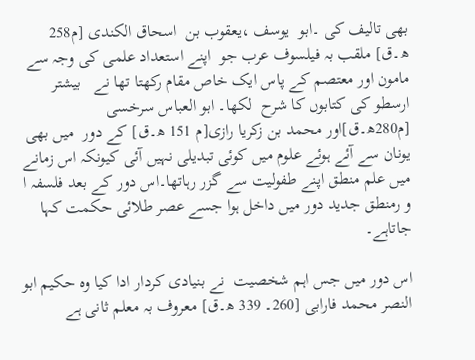بھی تالیف کی ۔ابو  یوسف ،یعقوب بن  اسحاق الکندی [م258 ھ۔ق] ملقب بہ فیلسوف عرب جو  اپنے استعداد علمی کی وجہ سے مامون اور معتصم کے پاس ایک خاص مقام رکھتا تھا نے   بیشتر ارسطو کی کتابوں کا شرح  لکھا۔ ابو العباس سرخسی [م280ھ۔ق]اور محمد بن زکریا رازی[م 151 ھ۔ق] کے دور  میں بھی یونان سے آئے ہوئے علوم میں کوئی تبدیلی نہیں آئی کیونکہ اس زمانے میں علم منطق اپنے طفولیت سے گزر رہاتھا۔اس دور کے بعد فلسفہ ا و رمنطق جدید دور میں داخل ہوا جسے عصر طلائی حکمت کہا جاتاہے۔

اس دور میں جس اہم شخصیت  نے بنیادی کردار ادا کیا وہ حکیم ابو النصر محمد فارابی [260۔ 339 ھ۔ق] معروف بہ معلم ثانی ہے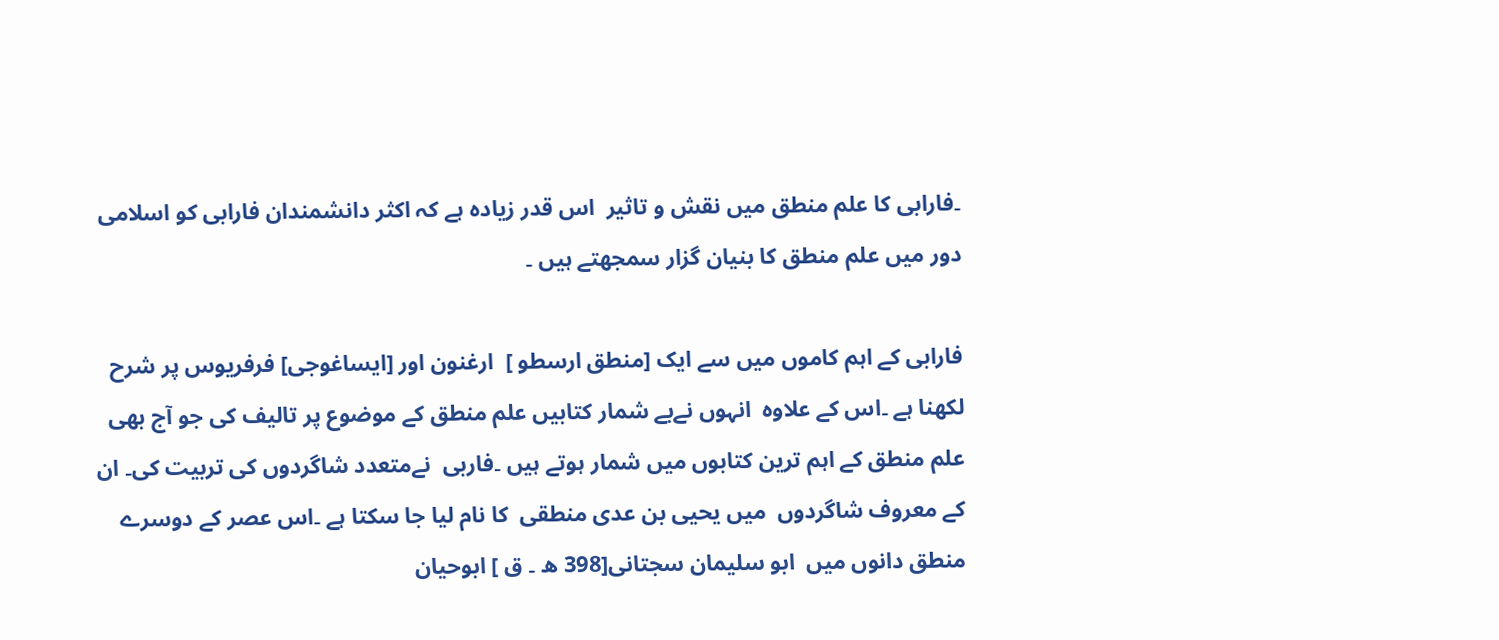۔فارابی کا علم منطق میں نقش و تاثیر  اس قدر زیادہ ہے کہ اکثر دانشمندان فارابی کو اسلامی دور میں علم منطق کا بنیان گزار سمجھتے ہیں ۔

فارابی کے اہم کاموں میں سے ایک [منطق ارسطو ]  ارغنون اور [ایساغوجی] فرفریوس پر شرح لکھنا ہے ۔اس کے علاوہ  انہوں نےبے شمار کتابیں علم منطق کے موضوع پر تالیف کی جو آج بھی علم منطق کے اہم ترین کتابوں میں شمار ہوتے ہیں ۔فاربی  نےمتعدد شاگردوں کی تربیت کی۔ ان کے معروف شاگردوں  میں یحیی بن عدی منطقی  کا نام لیا جا سکتا ہے ۔اس عصر کے دوسرے منطق دانوں میں  ابو سلیمان سجتانی[398 ھ ۔ ق ] ابوحیان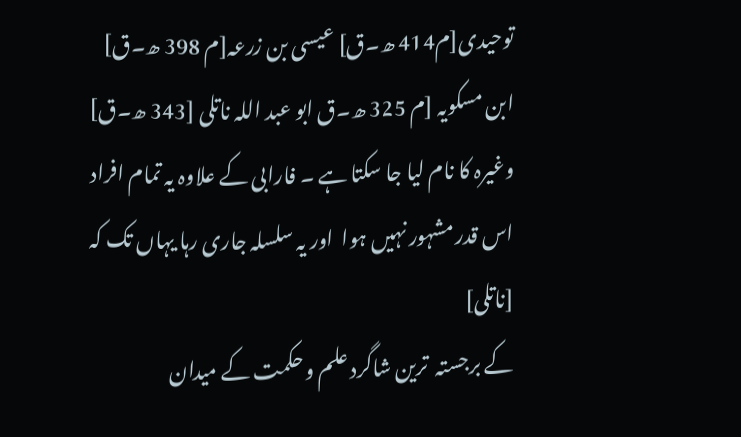توحیدی[م414 ھ۔ق] عیسی بن زرعہ[م 398 ھ۔ق] ابن مسکویہ [م 325 ھ۔ق ابو عبد اللہ ناتلی [343 ھ۔ق] وغیرہ کا نام لیا جا سکتا ہے ۔ فارابی کے علاوہ یہ تمام افراد اس قدر مشہور نہیں ہوا  اور یہ سلسلہ جاری رہا یہاں تک کہ  [ناتلی]
کے برجستہ  ترین شاگرد علم و حکمت کے میدان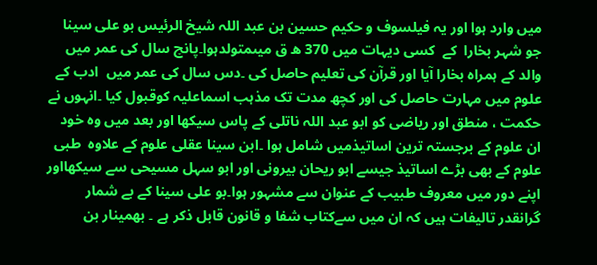میں وارد ہوا اور یہ فیلسوف و حکیم حسین بن عبد اللہ شیخ الرئیس بو علی سینا  جو شہر بخارا  کے  کسی دیہات میں 370 ھ ق میںمتولدہوا۔پانچ سال کی عمر میں والد کے ہمراہ بخارا آیا اور قرآن کی تعلیم حاصل کی ۔دس سال کی عمر میں  ادب کے علوم میں مہارت حاصل کی اور کچھ مدت تک مذہب اسماعلیہ کوقبول کیا ۔انہوں نے حکمت ، منطق اور ریاضی کو ابو عبد اللہ ناتلی کے پاس سیکھا اور بعد میں وہ خود ان علوم کے برجستہ ترین اساتیذمیں شامل ہوا ۔ابن سینا عقلی علوم کے علاوہ  طبی علوم کے بھی بڑے اساتیذ جیسے ابو ریحان بیرونی اور ابو سہل مسیحی سے سیکھااور اپنے دور میں معروف طبیب کے عنوان سے مشہور ہوا۔بو علی سینا کے بے شمار گرانقدر تالیفات ہیں کہ ان میں سےکتاب شفا و قانون قابل ذکر ہے ۔ بھمینار بن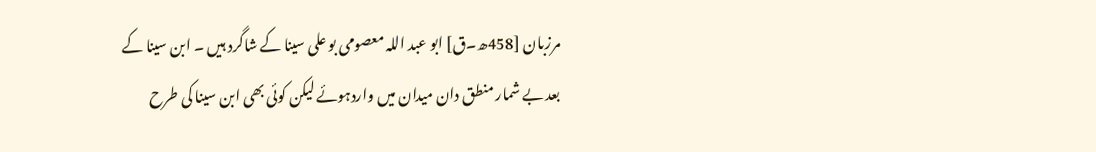مرزبان [458ھ۔ق] ابو عبد اللہ معصومی بو علی سینا کے شاگرد ہیں ۔ ابن سینا کے بعد بے شمار منطق دان میدان میں واردہوئے لیکن کوئی بھی ابن سینا کی طرح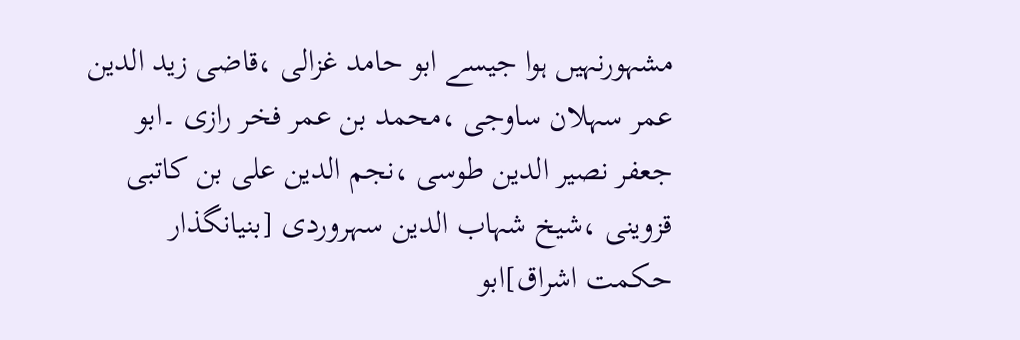مشہورنہیں ہوا جیسے ابو حامد غزالی ،قاضی زید الدین عمر سہلان ساوجی ،محمد بن عمر فخر رازی ۔ابو جعفر نصیر الدین طوسی ،نجم الدین علی بن کاتبی قزوینی ،شیخ شہاب الدین سہروردی [بنیانگذار حکمت اشراق]ابو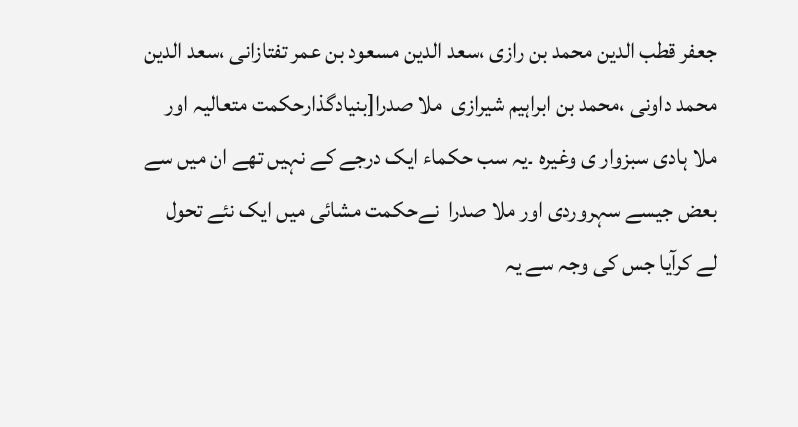جعفر قطب الدین محمد بن رازی ،سعد الدین مسعود بن عمر تفتازانی ،سعد الدین محمد داونی ،محمد بن ابراہیم شیرازی  ملا صدرا[بنیادگذارحکمت متعالیہ اور ملا ہادی سبزوار ی وغیرہ ۔یہ سب حکماء ایک درجے کے نہیں تھے ان میں سے بعض جیسے سہروردی اور ملا صدرا  نےحکمت مشائی میں ایک نئے تحول لے کرآیا جس کی وجہ سے یہ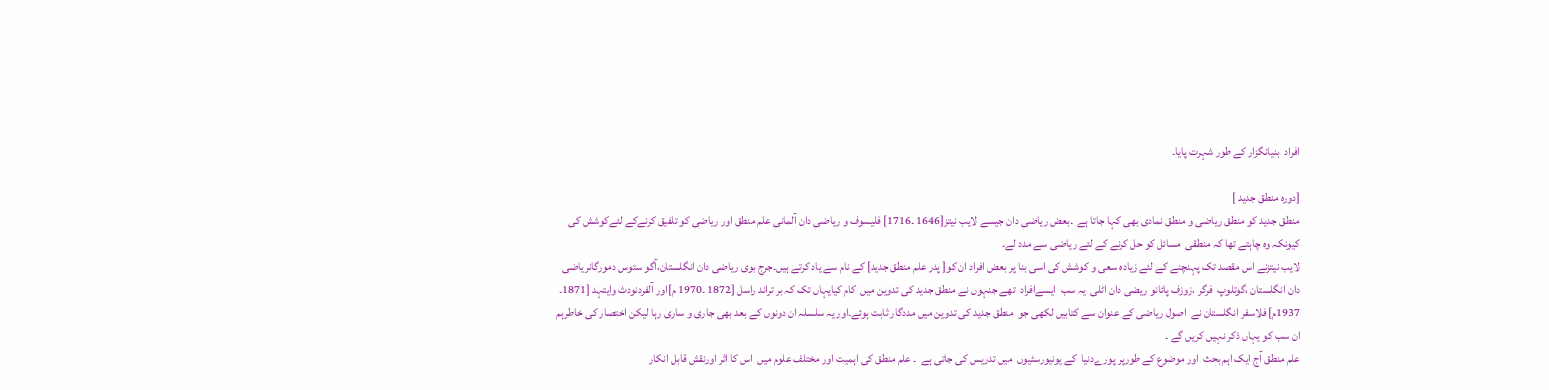افراد  بنیانگزار کے طور شہرت پایا۔

[دورہ منطق جدید ]
منطق جدید کو منطق ریاضی و منطق نمادی بھی کہا جاتا ہے  ۔بعض ریاضی دان جیسے لایب نیتز[1646 ۔1716] فلیسوف و ریاضی دان آلمانی علم منطق اور ریاضی کو تلفیق کرنےکے لئےکوشش کی  کیونکہ وہ چاہتے تھا کہ منطقی  مسائل کو حل کرنے کے لئے ریاضی سے مدد لے۔
لایب نیتزنے اس مقصد تک پہنچنے کے لئے زیادہ سعی و کوشش کی اسی بنا پر بعض افراد ان کو[ پدر علم منطق جدید] کے نام سے یاد کرتے ہیں۔جرج بوی ریاضی دان انگلستان،آگو ستوس دمورگانریاضی دان انگلستان ،گوتلوپ  فرگر ،زوزف پائانو ریضی دان اٹلی  یہ سب  ایسےافراد  تھے جنہوں نے منطق جدید کی تدوین میں  کام کیایہاں تک کہ بر تراند راسل [1872 ۔1970 م]اور آلفردنودث وایتہد [1871۔ 1937م] فلاسفر انگلستان نے  اصول ریاضی کے عنوان سے کتابیں لکھی جو  منطق جدید کی تدوین میں مددگار ثابت ہوئے۔اور یہ سلسلہ ان دونوں کے بعد بھی جاری و ساری رہا لیکن اختصار کی خاطرہم  ان سب کو یہاں ذکر نہیں کریں گے ۔
علم منطق آج ایک اہم بحث  اور موضوع کے طورپر پورےدنیا  کے یونیورسٹیوں  میں تدریس کی جاتی ہے  ۔ علم منطق کی اہمیت اور مختلف علوم میں  اس کا اثر اورنقش قابل انکار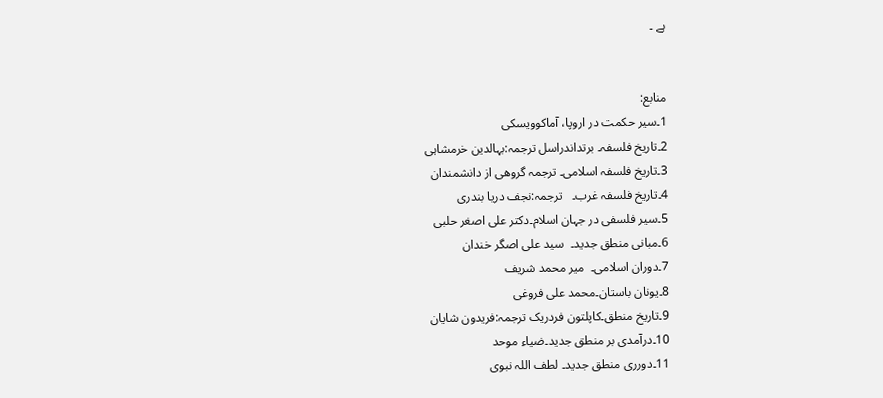ہے ۔


منابع:
1۔سیر حکمت در اروپا، آماکوویسکی
2۔تاریخ فلسفہ۔ برتداندراسل ترجمہ:بہالدین خرمشاہی
3۔تاریخ فلسفہ اسلامی۔ ترجمہ گروھی از دانشمندان
4۔تاریخ فلسفہ غرب۔   ترجمہ:نجف دریا بندری
5۔سیر فلسفی در جہان اسلام۔دکتر علی اصغر حلبی
6۔مبانی منطق جدید۔  سید علی اصگر خندان
7۔دوران اسلامی۔  میر محمد شریف
8۔یونان باستان۔محمد علی فروغی
9۔تاریخ منطق۔کاپلتون فردریک ترجمہ:فریدون شایان
10۔درآمدی بر منطق جدید۔ضیاء موحد
11۔دورری منطق جدید۔ لطف اللہ نبوی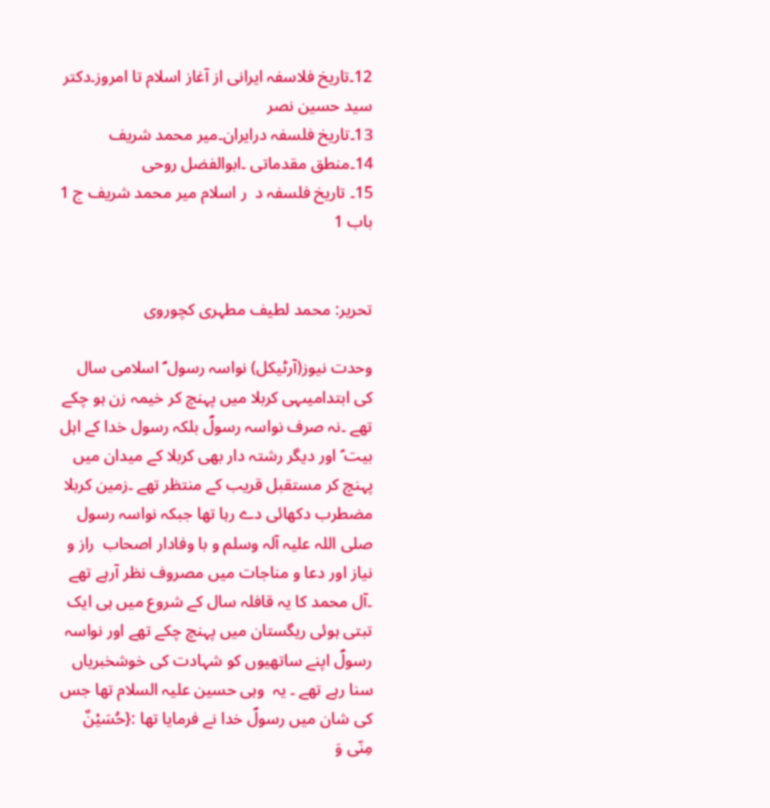12۔تاریخ فلاسفہ ایرانی از آغاز اسلام تا امروز۔دکتر سید حسین نصر
13۔تاریخ فلسفہ درایران۔میر محمد شریف
14۔منطق مقدماتی ۔ابوالفضل روحی
15۔ تاریخ فلسفہ د  ر اسلام میر محمد شریف ج 1 باب 1


تحریر: محمد لطیف مطہری کچوروی

وحدت نیوز(آرٹیکل) نواسہ رسول ؐ اسلامی سال کی ابتدامیںہی کربلا میں پہنچ کر خیمہ زن ہو چکے تھے ۔نہ صرف نواسہ رسولؐ بلکہ رسول خدا کے اہل بیت ؑ اور دیگر رشتہ دار بھی کربلا کے میدان میں پہنچ کر مستقبل قریب کے منتظر تھے ۔زمین کربلا مضطرب دکھائی دے رہا تھا جبکہ نواسہ رسول صلی اللہ علیہ آلہ وسلم و با وفادار اصحاب  راز و نیاز اور دعا و مناجات میں مصروف نظر آرہے تھے ۔آل محمد کا یہ قافلہ سال کے شروع میں ہی ایک تبتی ہوئی ریگستان میں پہنچ چکے تھے اور نواسہ رسولؐ اپنے ساتھیوں کو شہادت کی خوشخبریاں سنا رہے تھے ۔ یہ  وہی حسین علیہ السلام تھا جس کی شان میں رسولؐ خدا نے فرمایا تھا :{حُسَيْنٌ مِنّی وَ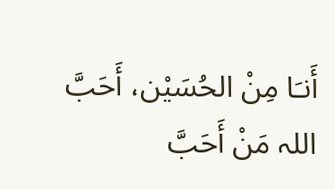أَنـَا مِنْ الحُسَيْن، أَحَبَّ اللہ مَنْ أَحَبَّ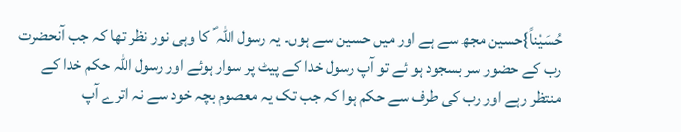حُسَيْناً}حسین مجھ سے ہے اور میں حسین سے ہوں۔ یہ رسول اللہ ؐ کا وہی نور نظر تھا کہ جب آنحضرت رب کے حضور سر بسجود ہو ئے تو آپ رسول خدا کے پیٹ پر سوار ہوئے اور رسول اللہ حکم خدا کے منتظر رہے اور رب کی طرف سے حکم ہوا کہ جب تک یہ معصوم بچہ خود سے نہ اترے آپ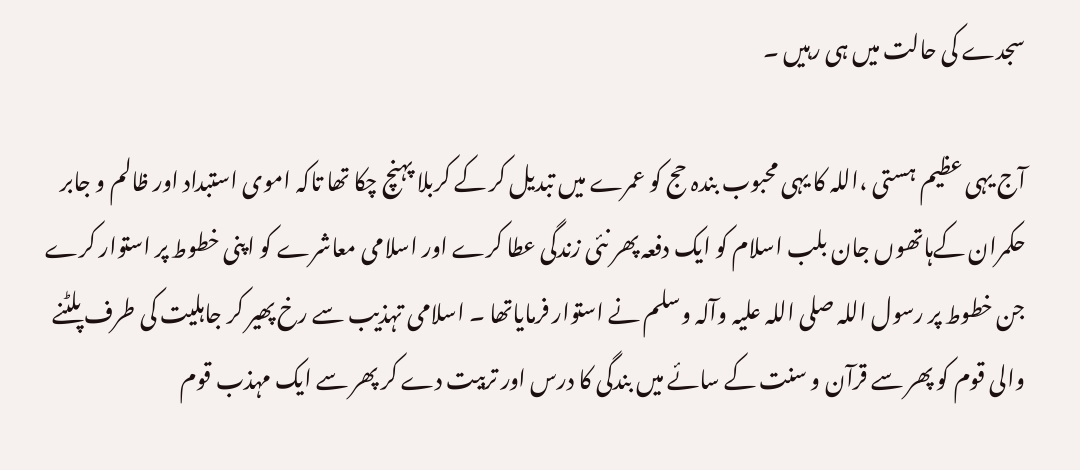سجدے کی حالت میں ہی رہیں ۔

آج یہی عظیم ہستی ،اللہ کا یہی محبوب بندہ حج کو عمرے میں تبدیل کر کے کربلا پہنچ چکا تھا تاکہ اموی استبداد اور ظالم و جابر حکمران کےہاتھوں جان بلب اسلام کو ایک دفعہ پھر نئی زندگی عطا کرے اور اسلامی معاشرے کو اپنی خطوط پر استوار کرے جن خطوط پر رسول اللہ صلی اللہ علیہ وآلہ وسلم نے استوار فرمایاتھا ۔ اسلامی تہذیب سے رخ پھیر کر جاہلیت کی طرف پلٹنے والی قوم کو پھر سے قرآن و سنت کے سائے میں بندگی کا درس اور تربیت دے کر پھر سے ایک مہذب قوم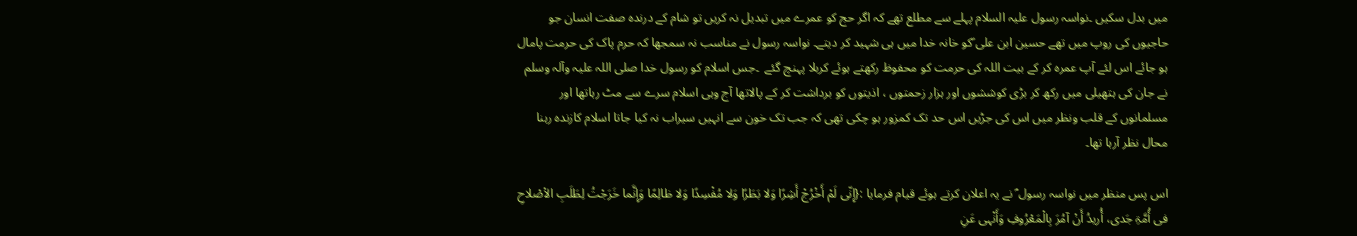میں بدل سکیں ۔نواسہ رسول علیہ السلام پہلے سے مطلع تھے کہ اگر حج کو عمرے میں تبدیل نہ کریں تو شام کے درندہ صفت انسان جو حاجیوں کی روپ میں تھے حسین ابن علی ؑکو خانہ خدا میں ہی شہید کر دیتے۔ نواسہ رسول نے مناسب نہ سمجھا کہ حرم پاک کی حرمت پامال ہو جائے اس لئے آپ عمرہ کر کے بیت اللہ کی حرمت کو محفوظ رکھتے ہوئے کربلا پہنچ گئے  ۔جس اسلام کو رسول خدا صلی اللہ علیہ وآلہ وسلم نے جان کی ہتھیلی میں رکھ کر بڑی کوششوں اور ہزار زحمتوں ، اذیتوں کو برداشت کر کے پالاتھا آج وہی اسلام سرے سے مٹ رہاتھا اور مسلمانوں کے قلب ونظر میں اس کی جڑیں اس حد تک کمزور ہو چکی تھی کہ جب تک خون سے انہیں سیراب نہ کیا جاتا اسلام کازندہ رہنا محال نظر آرہا تھا۔

اس پس منظر میں نواسہ رسول ؐ نے یہ اعلان کرتے ہوئے قیام فرمایا :{إِنّی لَمْ أَخْرُجْ أَشِرًا وَلا بَطَرًا وَلا مُفْسِدًا وَلا ظالِمًا وَإِنَّما خَرَجْتُ لِطَلَبِ الاْصْلاحِ فی أُمَّۃِ جَدی، أُريدُ أَنْ آمُرَ بِالْمَعْرُوفِ وَأَنْہی عَنِ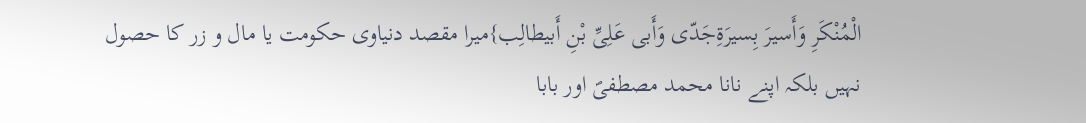الْمُنْکَرِ وَأَسيرَ بِسيرَۃِجَدّی وَأَبی عَلِیِّ بْنِ أَبيطالِب}میرا مقصد دنیاوی حکومت یا مال و زر کا حصول نہیں بلکہ اپنے نانا محمد مصطفیؐ اور بابا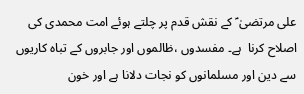علی مرتضیٰ ؑ کے نقش قدم پر چلتے ہوئے امت محمدی کی اصلاح کرنا  ہے۔ مفسدوں ،ظالموں اور جابروں کے تباہ کاریوں سے دین اور مسلمانوں کو نجات دلانا ہے اور خون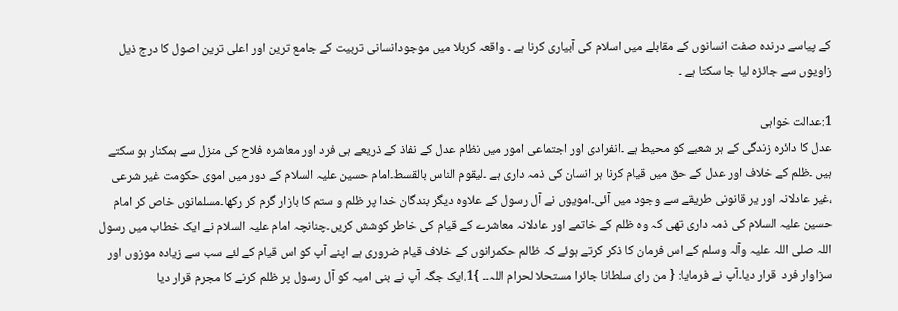کے پیاسے درندہ صفت انسانوں کے مقابلے میں اسلام کی آبیاری کرنا ہے ۔ واقعہ کربلا میں موجودانسانی تربیت کے جامع ترین اور اعلی ترین اصول کا درج ذیل زاویوں سے جائزہ لیا جا سکتا ہے ۔

1:عدالت خواہی
عدل کا دائرہ زندگی کے ہر شعبے کو محیط ہے ۔انفرادی اور اجتماعی امور میں نظام عدل کے نفاذ کے ذریعے ہی فرد اور معاشرہ فلاح کی منزل سے ہمکنار ہو سکتے ہیں ۔ظلم کے خلاف اور عدل کے حق میں قیام کرنا ہر انسان کی ذمہ داری ہے ۔لیقوم الناس بالقسط۔امام حسین علیہ السلام کے دور میں اموی حکومت غیر شرعی ،غیر عادلانہ اور یر قانونی طریقے سے وجود میں آئی۔امویوں نے آل رسول کے علاوہ دیگر بندگان خدا پر ظلم و ستم کا بازار گرم کر رکھا۔مسلمانوں خاص کر امام حسین علیہ السلام کی ذمہ داری تھی کہ وہ ظلم کے خاتمے اور عادلانہ معاشرے کے قیام کی خاطر کوشش کریں۔چنانچہ امام علیہ السلام نے ایک خطاب میں رسول اللہ صلی اللہ علیہ وآلہ وسلم کے اس فرمان کا ذکر کرتے ہوئے کہ ظالم حکمرانوں کے خلاف قیام ضروری ہے اپنے آپ کو اس قیام کے لئے سب سے زیادہ موزوں اور سزاوار فرد  قرار دیا۔آپ نے فرمایا: { من رای سلطانا جائرا مستحلا لحرام اللہ۔۔ }1.ایک جگہ آپ نے بنی امیہ کو آل رسول پر ظلم کرنے کا مجرم قرار دیا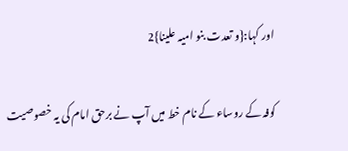اور کہا:{و تعدت بنو امیہ علینا}2

کوفہ کے روساء کے نام خط میں آپ نے برحق امام کی یہ خصوصیت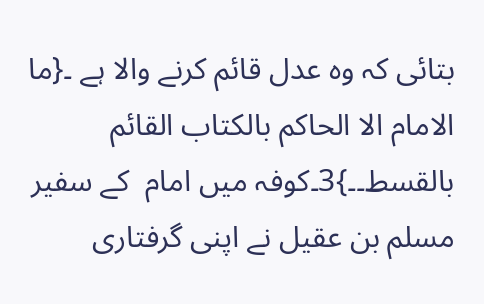بتائی کہ وہ عدل قائم کرنے والا ہے ۔{ما الامام الا الحاکم بالکتاب القائم بالقسط۔۔}3۔کوفہ میں امام  کے سفیر مسلم بن عقیل نے اپنی گرفتاری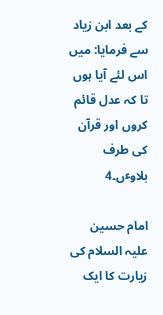کے بعد ابن زیاد سے فرمایا: میں اس لئے آیا ہوں تا کہ عدل قائم کروں اور قرآن کی طرف بلاوٴں۔4

امام حسین علیہ السلام کی زیارت کا ایک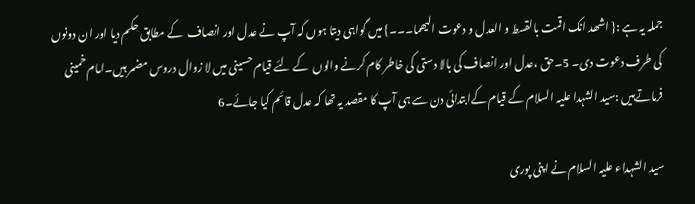جملہ یہ ہے :{ اشھد انک اقمت بالقسط و العدل و دعوت الیھما۔۔۔} میں گواہی دیتا ہوں کہ آپ نے عدل اور انصاف  کے مطابق حکم دیا اور ان دونوں کی طرف دعوت دی۔ 5۔حق ،عدل اور انصاف کی بالا دستی کی خاطر کام کرنے والوں  کے لئے قیام حسینی میں لا زوال دروس مضمر ہیں۔امام خمینی  فرماتےہیں :سید الشہدا علیہ السلام کے قیام کےابتدائی دن سے ہی آپ کا مقصد یہ تھا کہ عدل قائم کیا جائے۔6

سید الشہداء علیہ السلام نے اپنی پوری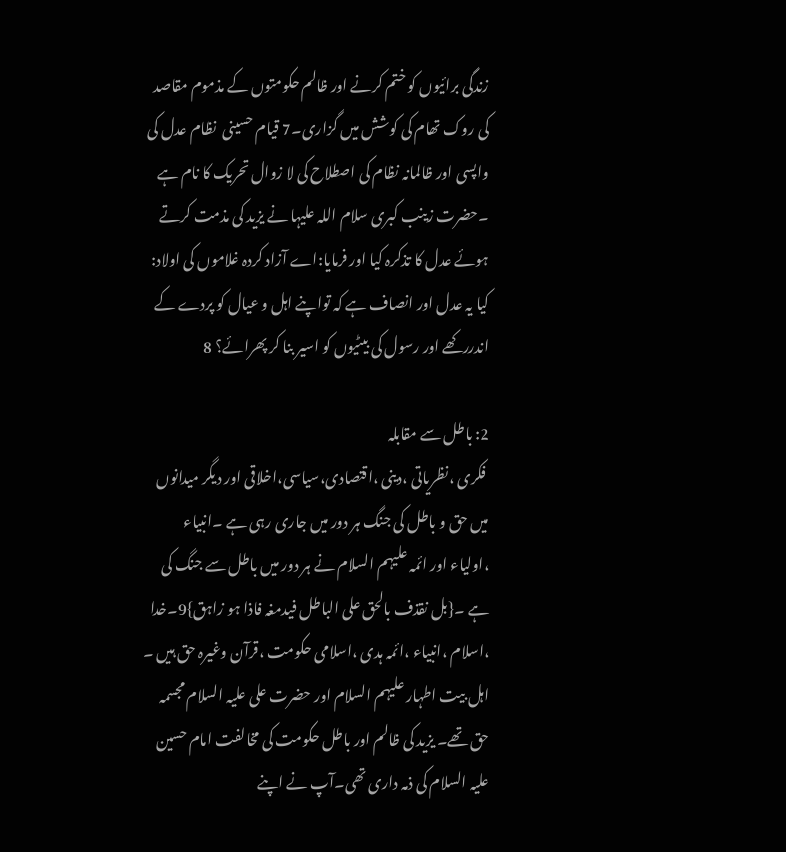زندگی برائیوں کو ختم کرنے اور ظالم حکومتوں کے مذموم مقاصد کی روک تھام کی کوشش میں گزاری۔7 قیام حسینی  نظام عدل کی واپسی اور ظالمانہ نظام کی اصطلاح کی لا زوال تحریک کا نام ہے ۔حضرت زینب کبری سلام اللہ علیہا نے یزید کی مذمت کرتے ہوئے عدل کا تذکرہ کیا اور فرمایا:اے آزاد کردہ غلاموں کی اولاد: کیا یہ عدل اور انصاف ہے کہ تواپنے اہل و عیال کو پردے کے اندررکھے اور رسول کی بیٹیوں کو اسیر بنا کر پھرائے؟ 8

2: باطل سے مقابلہ
 فکری ،نظریاتی ،دینی ،اقتصادی،سیاسی،اخلاقی اور دیگر میدانوں میں حق و باطل کی جنگ ہر دور میں جاری رہی ہے ۔انبیاء ،اولیاء اور ائمہ علیہم السلام نے ہر دور میں باطل سے جنگ کی ہے ۔{بل نقذف بالحق علی الباطل فیدمغہ فاذا ہو زاہق}9۔خدا ،اسلام ،انبیاء ،ائمہ ہدی ،اسلامی حکومت ،قرآن وغیرہ حق ہیں ۔ اہل بیت اطہار علیہم السلام اور حضرت علی علیہ السلام مجسمہ حق تھے۔ یزید کی ظالم اور باطل حکومت کی مخالفت امام حسین علیہ السلام کی ذمہ داری تھی۔آپ نے اپنے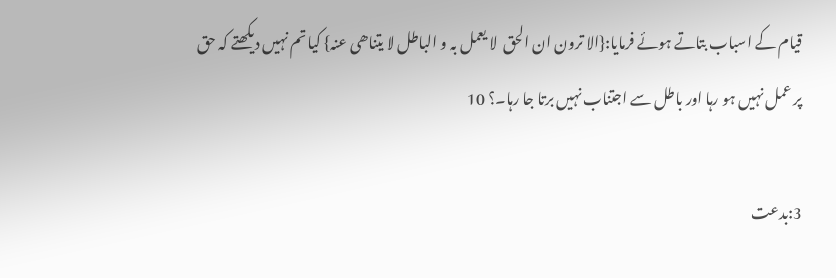قیام کے اسباب بتاتے ہوئے فرمایا:{الا ترون ان الحق  لا یعمل بہ و الباطل لا یتناھی عنہ} کیا تم نہیں دیکھتے کہ حق پر عمل نہیں ہو رہا اور باطل سے اجتناب نہیں برتا جا رہا۔؟ 10

3:بدعت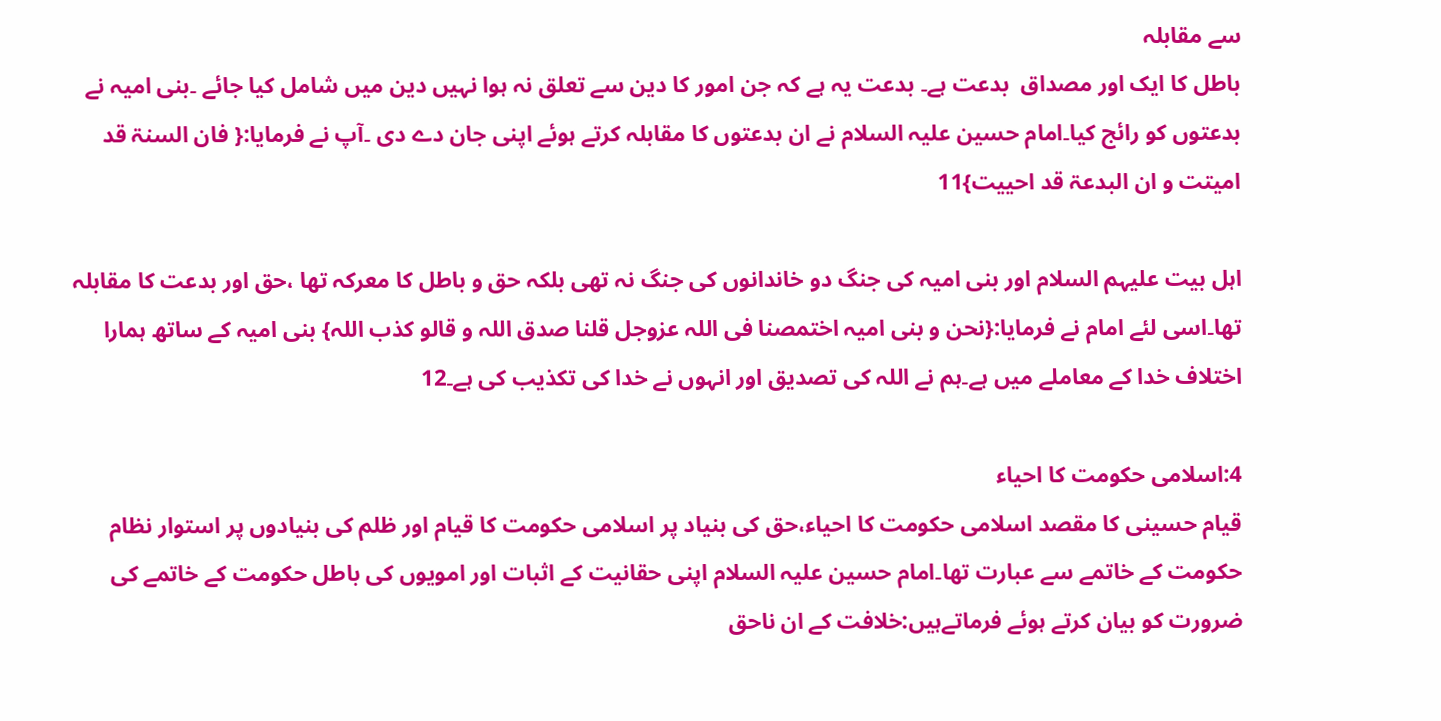سے مقابلہ
باطل کا ایک اور مصداق  بدعت ہے۔ بدعت یہ ہے کہ جن امور کا دین سے تعلق نہ ہوا نہیں دین میں شامل کیا جائے ۔بنی امیہ نے بدعتوں کو رائج کیا۔امام حسین علیہ السلام نے ان بدعتوں کا مقابلہ کرتے ہوئے اپنی جان دے دی ۔آپ نے فرمایا:{ فان السنۃ قد امیتت و ان البدعۃ قد احییت}11

اہل بیت علیہم السلام اور بنی امیہ کی جنگ دو خاندانوں کی جنگ نہ تھی بلکہ حق و باطل کا معرکہ تھا ،حق اور بدعت کا مقابلہ تھا۔اسی لئے امام نے فرمایا:{نحن و بنی امیہ اختمصنا فی اللہ عزوجل قلنا صدق اللہ و قالو کذب اللہ} بنی امیہ کے ساتھ ہمارا اختلاف خدا کے معاملے میں ہے۔ہم نے اللہ کی تصدیق اور انہوں نے خدا کی تکذیب کی ہے۔12

4:اسلامی حکومت کا احیاء
قیام حسینی کا مقصد اسلامی حکومت کا احیاء،حق کی بنیاد پر اسلامی حکومت کا قیام اور ظلم کی بنیادوں پر استوار نظام حکومت کے خاتمے سے عبارت تھا۔امام حسین علیہ السلام اپنی حقانیت کے اثبات اور امویوں کی باطل حکومت کے خاتمے کی ضرورت کو بیان کرتے ہوئے فرماتےہیں:خلافت کے ان ناحق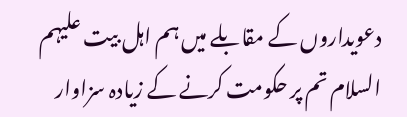دعویداروں کے مقابلے میں ہم اہل بیت علیہم السلام تم پر حکومت کرنے کے زیادہ سزاوار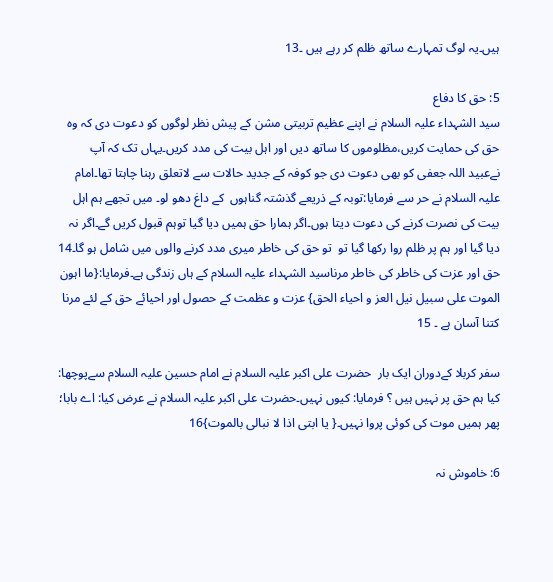ہیں۔یہ لوگ تمہارے ساتھ ظلم کر رہے ہیں ۔13

5: حق کا دفاع
سید الشہداء علیہ السلام نے اپنے عظیم تربیتی مشن کے پیش نظر لوگوں کو دعوت دی کہ وہ حق کی حمایت کریں،مظلوموں کا ساتھ دیں اور اہل بیت کی مدد کریں۔یہاں تک کہ آپ نےعبید اللہ جعفی کو بھی دعوت دی جو کوفہ کے جدید حالات سے لاتعلق رہنا چاہتا تھا۔امام علیہ السلام نے حر سے فرمایا:توبہ کے ذریعے گذشتہ گناہوں  کے داغ دھو لو۔ میں تجھے ہم اہل بیت کی نصرت کرنے کی دعوت دیتا ہوں۔اگر ہمارا حق ہمیں دیا گیا توہم قبول کریں گے۔اگر نہ دیا گیا اور ہم پر ظلم روا رکھا گیا تو  تو حق کی خاطر میری مدد کرنے والوں میں شامل ہو گا۔14
حق اور عزت کی خاطر کی خاطر مرناسید الشہداء علیہ السلام کے ہاں زندگی ہے۔فرمایا:{ما اہون الموت علی سبیل نیل العز و احیاء الحق} عزت و عظمت کے حصول اور احیائے حق کے لئے مرنا کتنا آسان ہے ۔ 15

سفر کربلا کےدوران ایک بار  حضرت علی اکبر علیہ السلام نے امام حسین علیہ السلام سےپوچھا: کیا ہم حق پر نہیں ہیں ؟ فرمایا: کیوں نہیں۔حضرت علی اکبر علیہ السلام نے عرض کیا: اے بابا؛ پھر ہمیں موت کی کوئی پروا نہیں۔{ یا ابتی اذا لا نبالی بالموت}16

6: خاموش نہ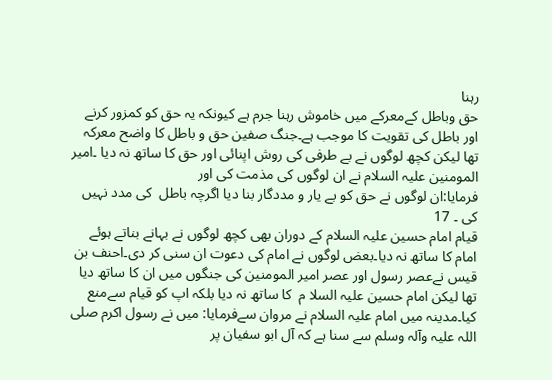رہنا
حق وباطل کےمعرکے میں خاموش رہنا جرم ہے کیونکہ یہ حق کو کمزور کرنے اور باطل کی تقویت کا موجب ہے۔جنگ صفین حق و باطل کا واضح معرکہ تھا لیکن کچھ لوگوں نے بے طرفی کی روش اپنائی اور حق کا ساتھ نہ دیا ۔امیر المومنین علیہ السلام نے ان لوگوں کی مذمت کی اور
فرمایا:ان لوگوں نے حق کو بے یار و مددگار بنا دیا اگرچہ باطل  کی مدد نہیں کی ۔ 17
قیام امام حسین علیہ السلام کے دوران بھی کچھ لوگوں نے بہانے بناتے ہوئے امام کا ساتھ نہ دیا۔بعض لوگوں نے امام کی دعوت ان سنی کر دی۔احنف بن قیس نےعصر رسول اور عصر امیر المومنین کی جنگوں میں ان کا ساتھ دیا تھا لیکن امام حسین علیہ السلا م  کا ساتھ نہ دیا بلکہ اپ کو قیام سےمنع کیا۔مدینہ میں امام علیہ السلام نے مروان سےفرمایا: میں نے رسول اکرم صلی اللہ علیہ وآلہ وسلم سے سنا ہے کہ آل ابو سفیان پر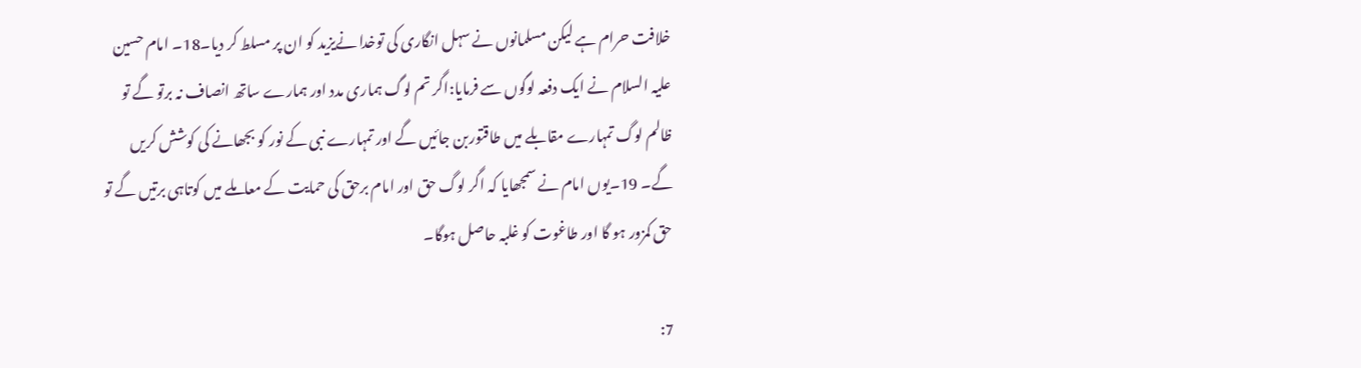خلافت حرام ہے لیکن مسلمانوں نے سہل انگاری کی توخدا نےیزید کو ان پر مسلط کر دیا۔18۔ امام حسین علیہ السلام نے ایک دفعہ لوگوں سے فرمایا:اگر تم لوگ ہماری مدد اور ہمارے ساتھ انصاف نہ برتو گے تو ظالم لوگ تمہارے مقابلے میں طاقتوربن جائیں گے اور تمہارے نبی کے نور کو بجھانے کی کوشش کریں   گے۔ 19۔یوں امام نے سمجھایا کہ اگر لوگ حق اور امام برحق کی حمایت کے معاملے میں کوتاہی برتیں گے تو حق کمزور ہو گا اور طاغوت کو غلبہ حاصل ہوگا۔

7: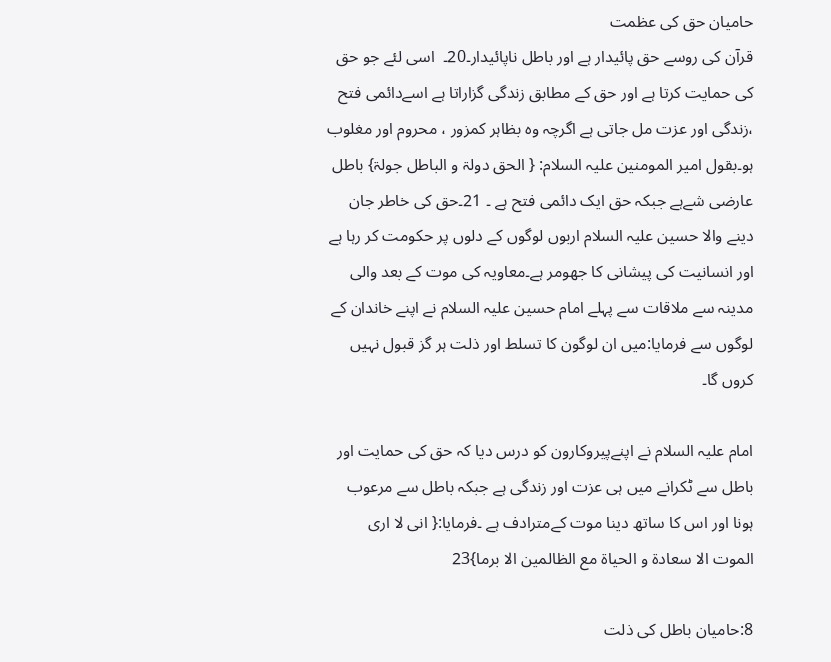حامیان حق کی عظمت
قرآن کی روسے حق پائیدار ہے اور باطل ناپائیدار۔20۔  اسی لئے جو حق کی حمایت کرتا ہے اور حق کے مطابق زندگی گزاراتا ہے اسےدائمی فتح ،زندگی اور عزت مل جاتی ہے اگرچہ وہ بظاہر کمزور ، محروم اور مغلوب ہو۔بقول امیر المومنین علیہ السلام: { الحق دولۃ و الباطل جولۃ} باطل عارضی شےہے جبکہ حق ایک دائمی فتح ہے ۔ 21۔حق کی خاطر جان دینے والا حسین علیہ السلام اربوں لوگوں کے دلوں پر حکومت کر رہا ہے اور انسانیت کی پیشانی کا جھومر ہے۔معاویہ کی موت کے بعد والی مدینہ سے ملاقات سے پہلے امام حسین علیہ السلام نے اپنے خاندان کے لوگوں سے فرمایا:میں ان لوگون کا تسلط اور ذلت ہر گز قبول نہیں کروں گا۔

امام علیہ السلام نے اپنےپیروکارون کو درس دیا کہ حق کی حمایت اور باطل سے ٹکرانے میں ہی عزت اور زندگی ہے جبکہ باطل سے مرعوب ہونا اور اس کا ساتھ دینا موت کےمترادف ہے ۔فرمایا:{ انی لا اری الموت الا سعادۃ و الحیاۃ مع الظالمین الا برما}23

8:حامیان باطل کی ذلت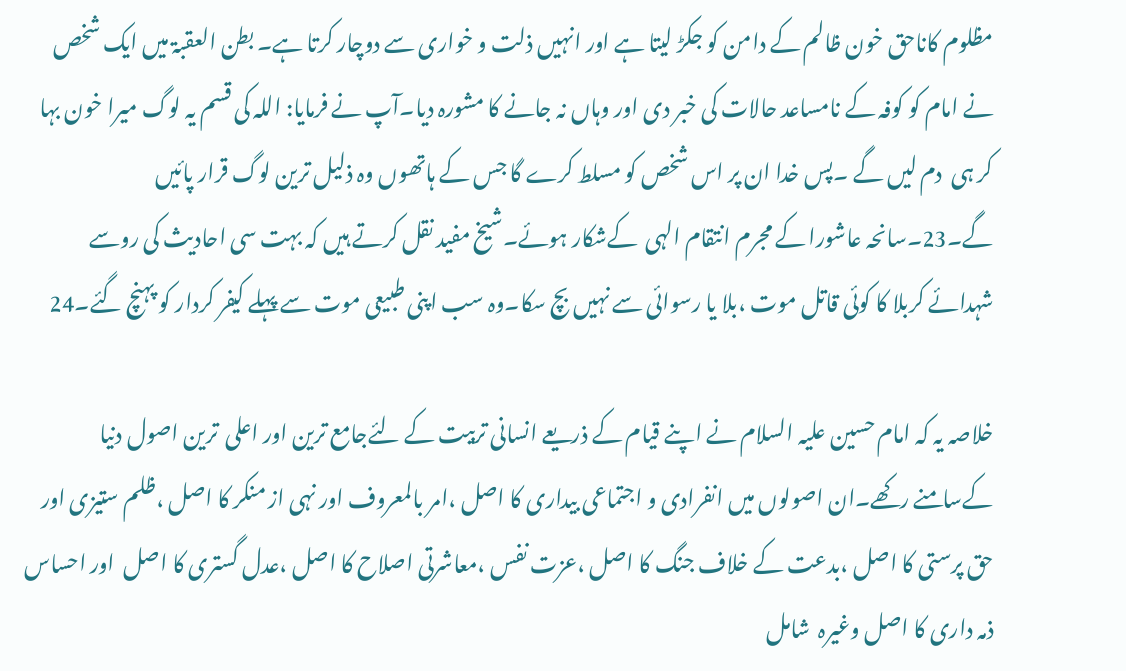مظلوم کاناحق خون ظالم کے دامن کو جکڑ لیتا ہے اور انہیں ذلت و خواری سے دوچار کرتا ہے۔ بطن العقبۃ میں ایک شخص نے امام کو کوفہ کے نامساعد حالات کی خبر دی اور وہاں نہ جانے کا مشورہ دیا۔آپ نے فرمایا: اللہ کی قسم یہ لوگ میرا خون بہا کر ہی  دم لیں گے ۔پس خدا ان پر اس شخص کو مسلط کرے گا جس کے ہاتھوں وہ ذلیل ترین لوگ قرار پائیں گے۔23۔سانحہ عاشورا کے مجرم انتقام الہی  کےشکار ہوئے۔شیخ مفید نقل کرتے ہیں کہ بہت سی احادیث کی روسے شہدائے کربلا کا کوئی قاتل موت ،بلا یا رسوائی سے نہیں بچ سکا۔وہ سب اپنی طبیعی موت سے پہلے کیفر کردار کو پہنچ گئے۔24

خلاصہ یہ کہ امام حسین علیہ السلام نے اپنے قیام کے ذریعے انسانی تربیت کے لئےجامع ترین اور اعلی  ترین اصول دنیا کےسامنے رکھے۔ان اصولوں میں انفرادی و اجتماعی بیداری کا اصل ،امر بالمعروف اور نہی از منکر کا اصل ،ظلم ستیزی اور حق پرستی کا اصل ،بدعت کے خلاف جنگ کا اصل ،عزت نفس ،معاشرتی اصلاح کا اصل ،عدل گستری کا اصل  اور احساس ذمہ داری کا اصل وغیرہ  شامل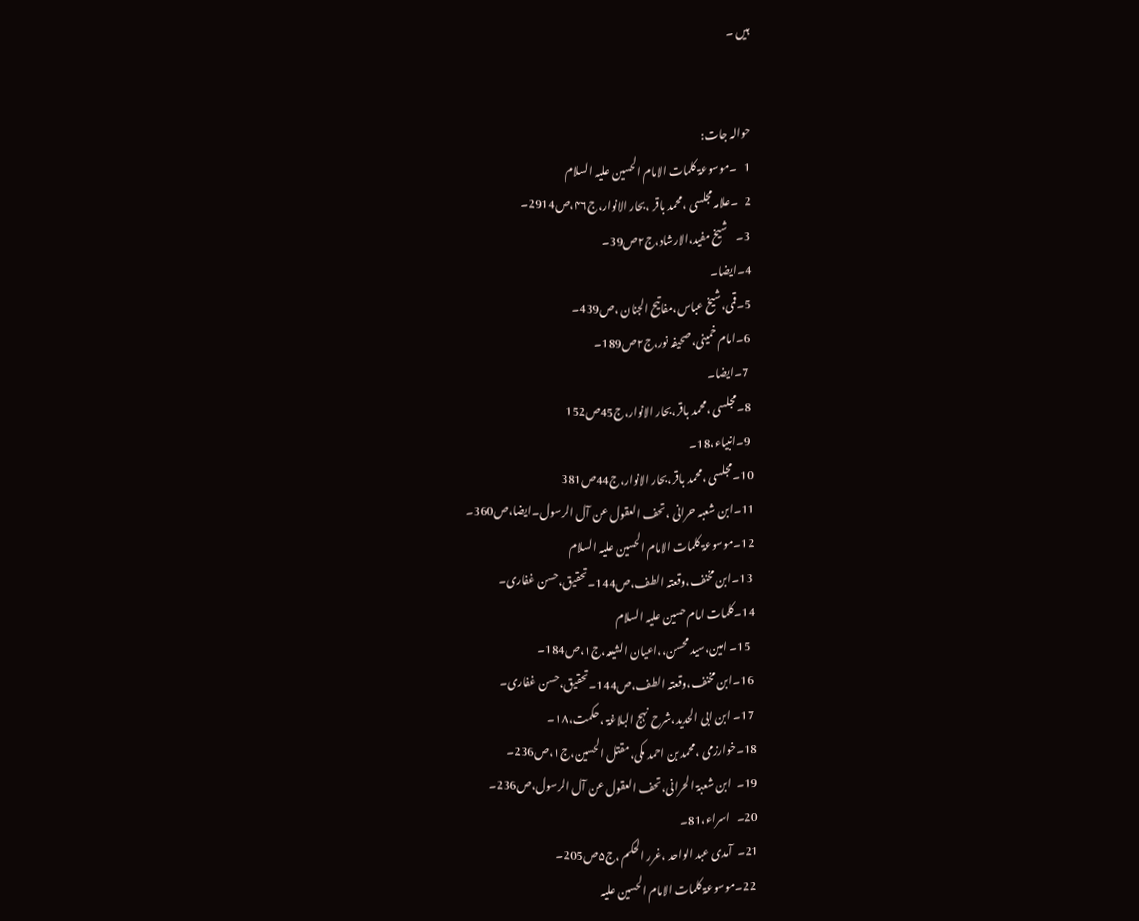ہیں ۔


حوالہ جات:
1   ۔موسوعۃ کلمات الامام الحسین علیہ السلام
2   ۔علامہ مجلسی ،محمد باقر ،بحار الانوار،ج۴۶،ص2914۔
3۔    شیخ مفید،الارشاد،ج۲ص39۔
4۔ایضا۔
5۔قمی،شیخ عباس،مفاتیح الجنان ،ص439۔
 6۔امام خمینی،صحیفہ نور،ج۲ص189۔
  7۔ایضا۔
 8۔مجلسی ،محمد باقر،بحار الانوار،ج45ص152
 9۔انبیاء،18۔
10۔مجلسی ،محمد باقر،بحار الانوار،ج44ص381
11۔ابن شعبہ حرانی ،تحف العقول عن آل الرسول۔ایضا،ص360۔
12۔موسوعۃ کلمات الامام الحسین علیہ السلام
 13۔ابن مخنف،وقعتہ الطف،ص144۔تحقیق،حسن غفاری۔
14۔کلمات امام حسین علیہ السلام
  15۔ امین،سید محسن،،اعیان الشیعہ،ج۱،ص184۔
 16۔ابن مخنف،وقعتہ الطف،ص144۔تحقیق،حسن غفاری۔
 17۔ ابن ابی الحدید،شرح نہج البلاغۃ ،حکمت،۱۸۔
18۔خوارزمی ،محمد بن احمد مکی،مقتل الحسین،ج۱،ص236۔
19۔  ابن شعبۃ الحرانی،تحف العقول عن آل الرسول،ص236۔
20۔   اسراء،81۔
21۔  آمدی عبد الواحد ،غرر الحکم ،ج۵ص205۔
 22۔موسوعۃ کلمات الامام الحسین علیہ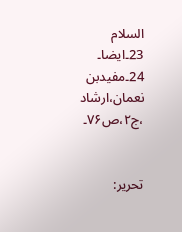السلام
23۔ایضا۔
24۔مفیدبن نعمان،ارشاد ،ج۲،ص۷۶۔


تحریر: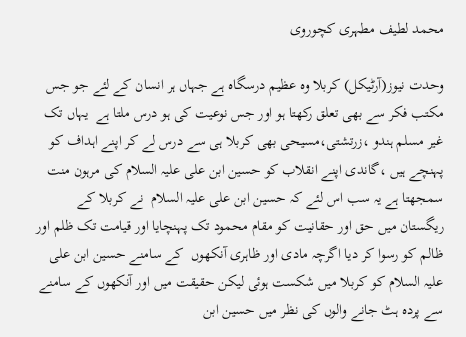محمد لطیف مطہری کچوروی

وحدت نیوز(آرٹیکل) کربلا وہ عظیم درسگاہ ہے جہاں ہر انسان کے لئے جو جس مکتب فکر سے بھی تعلق رکھتا ہو اور جس نوعیت کی ہو درس ملتا ہے  یہاں تک غیر مسلم ہندو ،زرتشتی،مسیحی بھی کربلا ہی سے درس لے کر اپنے اہداف کو پہنچے ہیں ،گاندی اپنے انقلاب کو حسین ابن علی علیہ السلام کی مرہون منت سمجھتا ہے یہ سب اس لئے کہ حسین ابن علی علیہ السلام  نے کربلا کے ریگستان میں حق اور حقانیت کو مقام محمود تک پہنچایا اور قیامت تک ظلم اور ظالم کو رسوا کر دیا اگرچہ مادی اور ظاہری آنکھوں  کے سامنے حسین ابن علی علیہ السلام کو کربلا میں شکست ہوئی لیکن حقیقت میں اور آنکھوں کے سامنے سے پردہ ہٹ جانے والوں کی نظر میں حسین ابن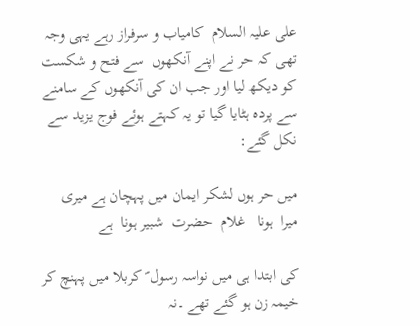علی علیہ السلام  کامیاب و سرفراز رہے یہی وجہ تھی کہ حر نے اپنے آنکھوں  سے فتح و شکست کو دیکھ لیا اور جب ان کی آنکھوں کے سامنے سے پردہ ہٹایا گیا تو یہ کہتے ہوئے فوج یزید سے نکل گئے:

میں حر ہوں لشکر ایمان میں پہچان ہے میری
میرا  ہونا   غلام  حضرت  شبیر ہونا  ہے

کی ابتدا ہی میں نواسہ رسول ؐ کربلا میں پہنچ کر خیمہ زن ہو گئے تھے ۔نہ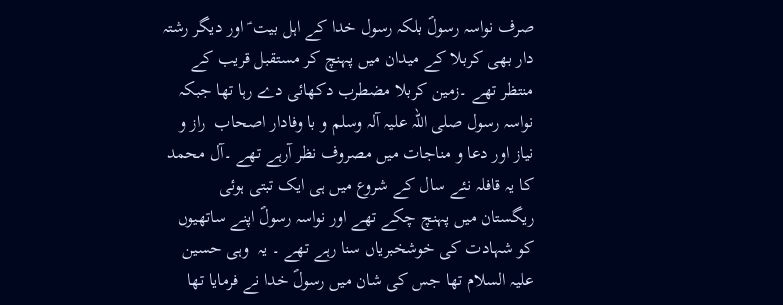صرف نواسہ رسولؐ بلکہ رسول خدا کے اہل بیت ؑ اور دیگر رشتہ دار بھی کربلا کے میدان میں پہنچ کر مستقبل قریب کے منتظر تھے ۔زمین کربلا مضطرب دکھائی دے رہا تھا جبکہ نواسہ رسول صلی اللہ علیہ آلہ وسلم و با وفادار اصحاب  راز و نیاز اور دعا و مناجات میں مصروف نظر آرہے تھے ۔آل محمد کا یہ قافلہ نئے سال کے شروع میں ہی ایک تبتی ہوئی ریگستان میں پہنچ چکے تھے اور نواسہ رسولؐ اپنے ساتھیوں کو شہادت کی خوشخبریاں سنا رہے تھے ۔ یہ  وہی حسین علیہ السلام تھا جس کی شان میں رسولؐ خدا نے فرمایا تھا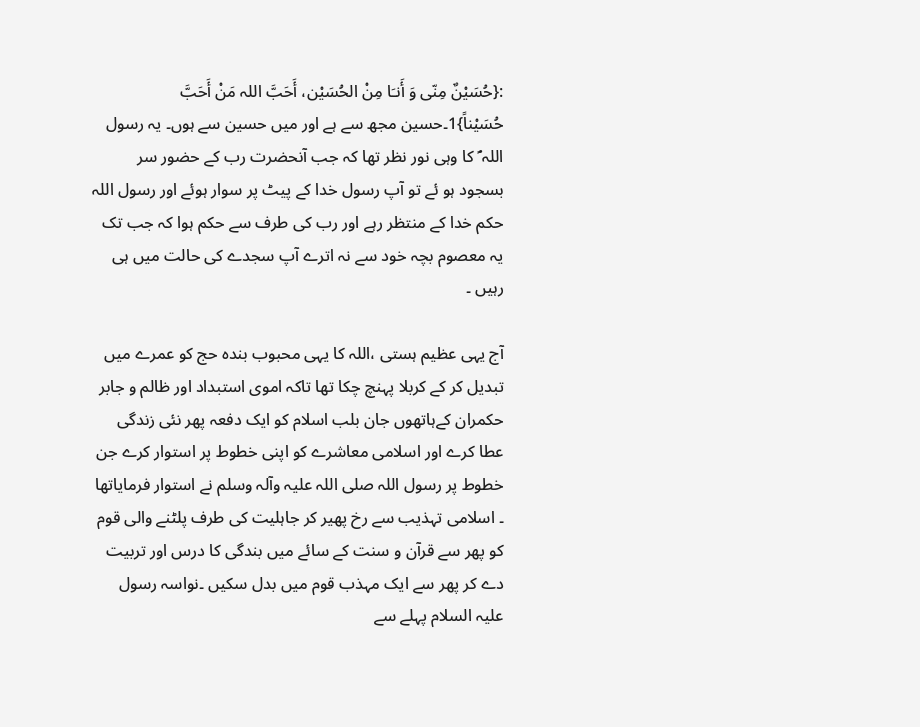:{حُسَيْنٌ مِنّی وَ أَنـَا مِنْ الحُسَيْن، أَحَبَّ اللہ مَنْ أَحَبَّ حُسَيْناً}1۔حسین مجھ سے ہے اور میں حسین سے ہوں۔ یہ رسول اللہ ؐ کا وہی نور نظر تھا کہ جب آنحضرت رب کے حضور سر بسجود ہو ئے تو آپ رسول خدا کے پیٹ پر سوار ہوئے اور رسول اللہ حکم خدا کے منتظر رہے اور رب کی طرف سے حکم ہوا کہ جب تک یہ معصوم بچہ خود سے نہ اترے آپ سجدے کی حالت میں ہی رہیں ۔

آج یہی عظیم ہستی ،اللہ کا یہی محبوب بندہ حج کو عمرے میں تبدیل کر کے کربلا پہنچ چکا تھا تاکہ اموی استبداد اور ظالم و جابر حکمران کےہاتھوں جان بلب اسلام کو ایک دفعہ پھر نئی زندگی عطا کرے اور اسلامی معاشرے کو اپنی خطوط پر استوار کرے جن خطوط پر رسول اللہ صلی اللہ علیہ وآلہ وسلم نے استوار فرمایاتھا ۔ اسلامی تہذیب سے رخ پھیر کر جاہلیت کی طرف پلٹنے والی قوم کو پھر سے قرآن و سنت کے سائے میں بندگی کا درس اور تربیت دے کر پھر سے ایک مہذب قوم میں بدل سکیں ۔نواسہ رسول علیہ السلام پہلے سے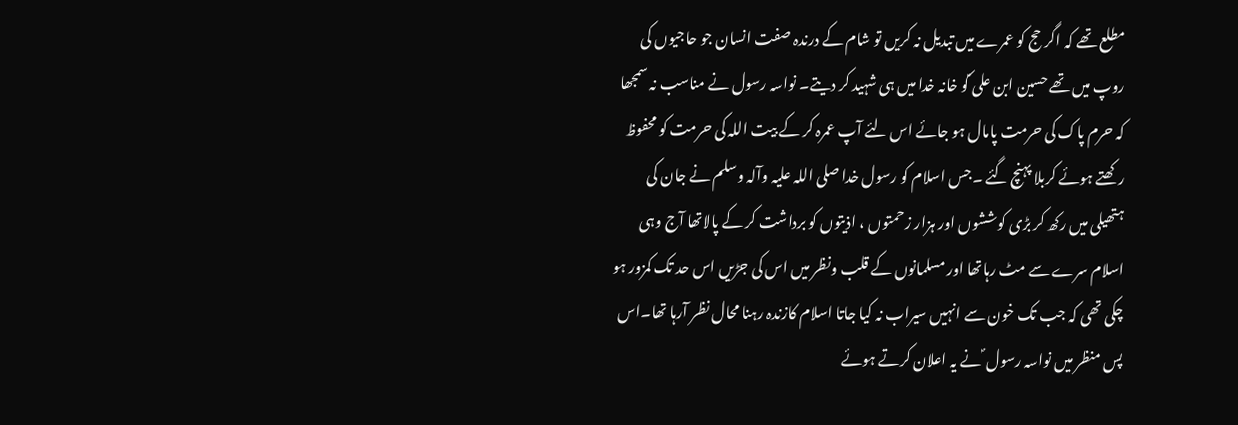مطلع تھے کہ اگر حج کو عمرے میں تبدیل نہ کریں تو شام کے درندہ صفت انسان جو حاجیوں کی روپ میں تھے حسین ابن علی ؑکو خانہ خدا میں ہی شہید کر دیتے۔ نواسہ رسول نے مناسب نہ سمجھا کہ حرم پاک کی حرمت پامال ہو جائے اس لئے آپ عمرہ کر کے بیت اللہ کی حرمت کو محفوظ رکھتے ہوئے کربلا پہنچ گئے ۔جس اسلام کو رسول خدا صلی اللہ علیہ وآلہ وسلم نے جان کی ہتھیلی میں رکھ کر بڑی کوششوں اور ہزار زحمتوں ، اذیتوں کو برداشت کر کے پالاتھا آج وہی اسلام سرے سے مٹ رہاتھا اور مسلمانوں کے قلب ونظر میں اس کی جڑیں اس حد تک کمزور ہو چکی تھی کہ جب تک خون سے انہیں سیراب نہ کیا جاتا اسلام کازندہ رہنا محال نظر آرہا تھا۔اس پس منظر میں نواسہ رسول ؐ نے یہ اعلان کرتے ہوئے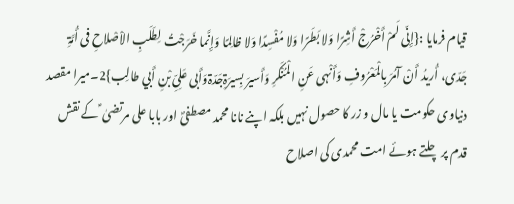قیام فرمایا :{إِنّی لَمْ أَخْرُجْ أَشِرًا وَلا بَطَرًا وَلا مُفْسِدًا وَلا ظالِمًا وَإِنَّما خَرَجْتُ لِطَلَبِ الاْصْلاحِ فی أُمَّۃِ جَدّی، أُريدُ أَنْ آمُرَ بِالْمَعْرُوفِ وَأَنْہی عَنِ الْمُنْکَرِ وَأَسيرَ بِسيرَۃِجَدّۃوَأَبی عَلِیِّ بْنِ أَبي طالِب}2۔میرا مقصد دنیاوی حکومت یا مال و زر کا حصول نہیں بلکہ اپنے نانا محمد مصطفیؐ اور بابا علی مرتضیٰ ؑ کے نقش قدم پر چلتے ہوئے امت محمدی کی اصلاح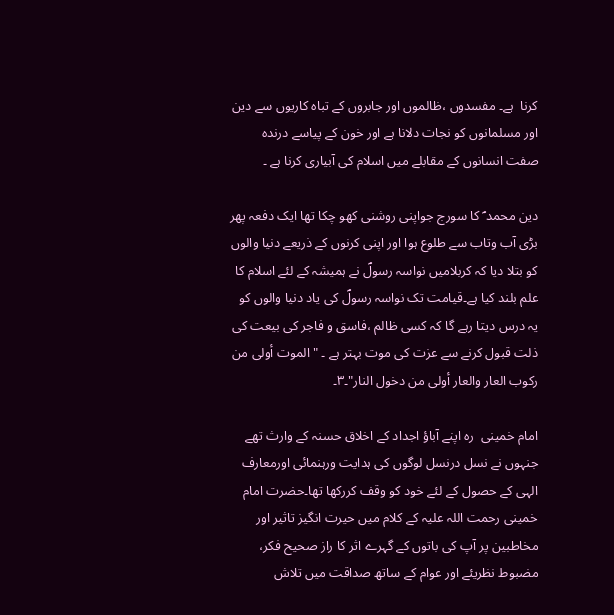کرنا  ہے۔ مفسدوں ،ظالموں اور جابروں کے تباہ کاریوں سے دین اور مسلمانوں کو نجات دلانا ہے اور خون کے پیاسے درندہ صفت انسانوں کے مقابلے میں اسلام کی آبیاری کرنا ہے ۔

دین محمد ؐ کا سورج جواپنی روشنی کھو چکا تھا ایک دفعہ پھر بڑی آب وتاب سے طلوع ہوا اور اپنی کرنوں کے ذریعے دنیا والوں کو بتلا دیا کہ کربلامیں نواسہ رسولؐ نے ہمیشہ کے لئے اسلام کا علم بلند کیا ہے۔قیامت تک نواسہ رسولؐ کی یاد دنیا والوں کو  یہ درس دیتا رہے گا کہ کسی ظالم ،فاسق و فاجر کی بیعت کی ذلت قبول کرنے سے عزت کی موت بہتر ہے ۔ "الموت أولی من رکوب العار والعار أولی من دخول النار"۔۳۔

امام خمینی  رہ اپنے آباؤ اجداد کے اخلاق حسنہ کے وارث تھے جنہوں نے نسل درنسل لوگوں کی ہدایت ورہنمائی اورمعارف الہی کے حصول کے لئے خود کو وقف کررکھا تھا۔حضرت امام خمینی رحمت اللہ علیہ کے کلام میں حیرت انگیز تاثیر اور مخاطبین پر آپ کی باتوں کے گہرے اثر کا راز صحیح فکر، مضبوط نظریئے اور عوام کے ساتھ صداقت میں تلاش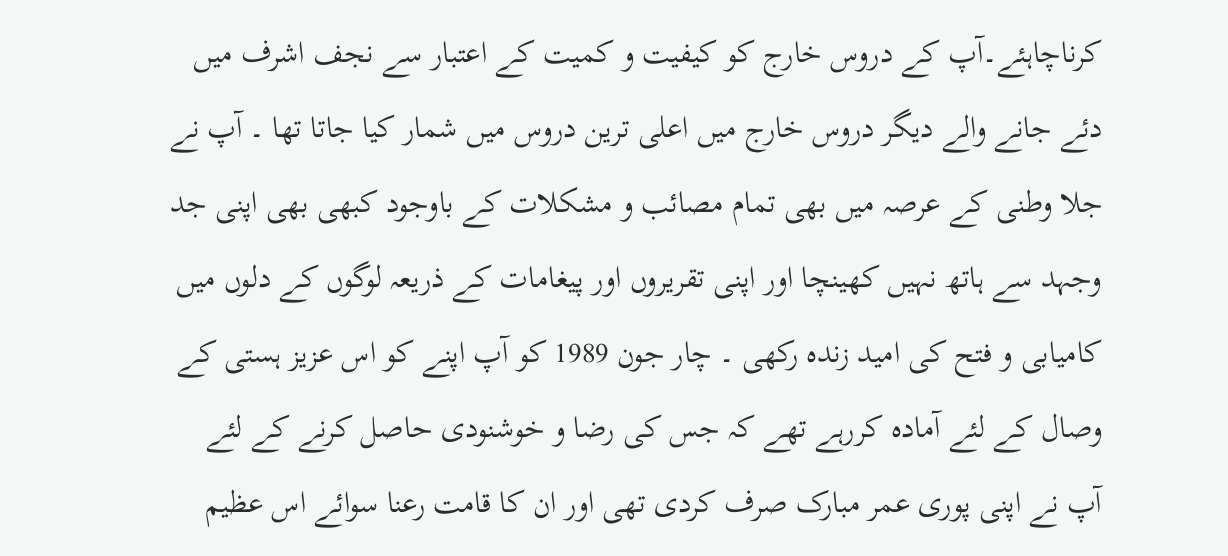کرناچاہئے۔آپ کے دروس خارج کو کیفیت و کمیت کے اعتبار سے نجف اشرف میں دئے جانے والے دیگر دروس خارج میں اعلی ترین دروس میں شمار کیا جاتا تھا ۔ آپ نے جلا وطنی کے عرصہ میں بھی تمام مصائب و مشکلات کے باوجود کبھی بھی اپنی جد وجہد سے ہاتھ نہیں کھینچا اور اپنی تقریروں اور پیغامات کے ذریعہ لوگوں کے دلوں میں کامیابی و فتح کی امید زندہ رکھی ۔ چار جون 1989 کو آپ اپنے کو اس عزيز ہستی کے وصال کے لئے آمادہ کررہے تھے کہ جس کی رضا و خوشنودی حاصل کرنے کے لئے آپ نے اپنی پوری عمر مبارک صرف کردی تھی اور ان کا قامت رعنا سوائے اس عظیم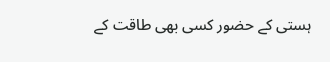ہستی کے حضور کسی بھی طاقت کے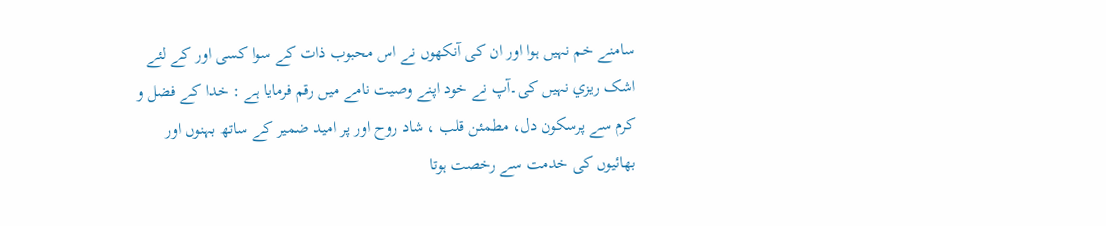سامنے خم نہیں ہوا اور ان کی آنکھوں نے اس محبوب ذات کے سوا کسی اور کے لئے اشک ریزي نہیں کی۔آپ نے خود اپنے وصیت نامے میں رقم فرمایا ہے : خدا کے فضل و کرم سے پرسکون دل، مطمئن قلب ، شاد روح اور پر امید ضمیر کے ساتھ بہنوں اور بھائیوں کی خدمت سے رخصت ہوتا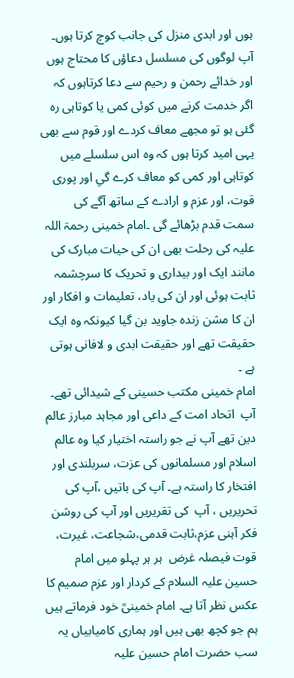ہوں اور ابدی منزل کی جانب کوچ کرتا ہوں۔ آپ لوگوں کی مسلسل دعاؤں کا محتاج ہوں اور خدائے رحمن و رحیم سے دعا کرتاہوں کہ اگر خدمت کرنے میں کوئی کمی یا کوتاہی رہ گئی ہو تو مجھے معاف کردے اور قوم سے بھی یہی امید کرتا ہوں کہ وہ اس سلسلے میں کوتاہی اور کمی کو معاف کرے گي اور پوری قوت، اور عزم و ارادے کے ساتھ آگے کی سمت قدم بڑھائے گی ۔امام خمینی رحمۃ اللہ علیہ کی رحلت بھی ان کی حیات مبارک کی مانند ایک اور بیداری و تحریک کا سرچشمہ ثابت ہوئی اور ان کی یاد، تعلیمات و افکار اور ان کا مشن زندہ جاوید بن گیا کیونکہ وہ ایک حقیقت تھے اور حقیقت ابدی و لافانی ہوتی ہے ۔
امام خمینی مکتب حسینی کے شیدائی تھے۔ آپ  اتحاد امت کے داعی اور مجاہد مبارز عالم دین تھے آپ نے جو راستہ اختیار کیا وہ عالم اسلام اور مسلمانوں کی عزت، سربلندی اور افتخار کا راستہ ہے۔ آپ کی باتیں ،آپ کی تحریریں ، آپ  کی تقریریں اور آپ کی روشن فکر آہنی عزم،ثابت قدمی،شجاعت، غیرت، قوت فیصلہ غرض  ہر ہر پہلو میں امام حسین علیہ السلام کے کردار اور عزم صمیم کا عکس نظر آتا ہے۔ امام خمینیؒ خود فرماتے ہیں ہم جو کچھ بھی ہیں اور ہماری کامیابیاں یہ سب حضرت امام حسین علیہ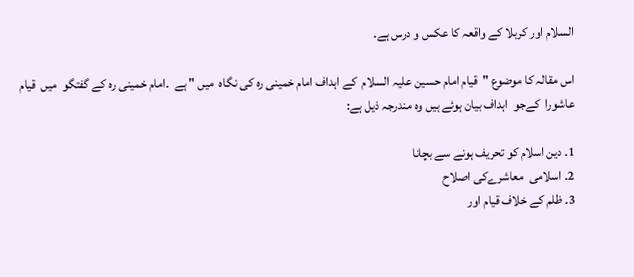السلام اور کربلا کے واقعہ کا عکس و درس ہے۔

اس مقالہ کا موضوع "قیام امام حسین علیہ السلام  کے اہداف امام خمینی رہ کی نگاہ  میں " ہے  ۔امام خمینی رہ کے گفتگو  میں  قیام عاشورا  کےجو  اہداف بیان ہوئے ہیں وہ مندرجہ ذیل ہے:

1۔ دین اسلام کو تحریف ہونے سے بچانا
2۔ اسلامی  معاشرےکی اصلاح
3۔ ظلم کے خلاف قیام اور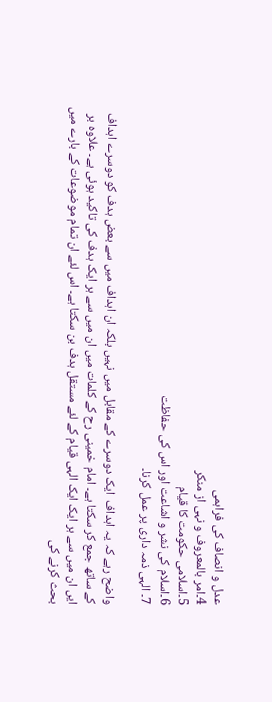عدل و انصاف کی فراہمی
4۔امر بالمعروف و نہی از منکر
5۔اسلامی حکومت کا قیام
6۔اسلام کی نشر و اشاعت اور اس کی حفاظت
7۔ الہی ذمہ داری پر عمل کرنا۔

واضح رہے کہ یہ اہداف  ایک دوسرے کے مقابل میں نہیں بلکہ ان اہداف میں سے بعض ہدف کو دوسرے اہداف کے ساتھ جمع کر سکتا ہے۔ امام خمینی رح کے کلمات میں ان میں سے ہر ایک ہدف کی تاکید ہوئی ہے۔ علاوہ بر ایں ان میں سے ہر ایک ایک الہی قیام کے لئے مستقل ہدف بن سکتا ہے۔ اس لئے ان تمام موضوعات کے بارے میں بحث کرنے کی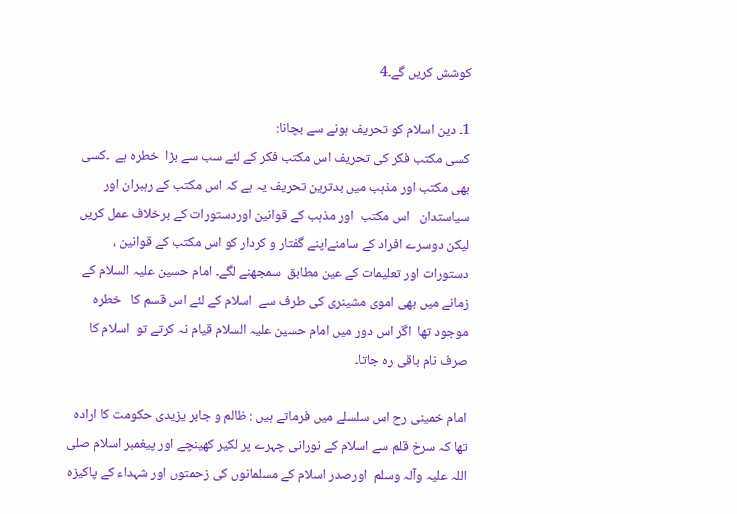کوشش کریں گے۔4

1۔ دین اسلام کو تحریف ہونے سے بچانا:
کسی مکتب فکر کی تحریف اس مکتب فکر کے لئے سب سے بڑا  خطرہ ہے  ۔کسی بھی مکتب اور مذہب میں بدترین تحریف یہ ہے کہ اس مکتب کے رہبران اور سیاستدان   اس مکتب  اور مذہب کے قوانین اوردستورات کے برخلاف عمل کریں  لیکن دوسرے افراد کے سامنےاپنے گفتار و کردار کو اس مکتب کے قوانین ، دستورات اور تعلیمات کے عین مطابق  سمجھنے لگے۔ امام حسین علیہ السلام کے  زمانے میں بھی اموی مشینری کی طرف سے  اسلام کے لئے اس قسم کا   خطرہ موجود تھا  اگر اس دور میں امام حسین علیہ السلام قیام نہ کرتے تو  اسلام کا صرف نام باقی رہ جاتا۔

امام خمینی رح اس سلسلے میں فرماتے ہیں : ظالم و جابر یزیدی حکومت کا ارادہ  تھا کہ سرخ قلم سے اسلام کے نورانی چہرے پر لکیر کھینچے اور پیغمبر اسلام صلی اللہ علیہ وآلہ وسلم  اورصدر اسلام کے مسلمانوں کی زحمتوں اور شہداء کے پاکیزہ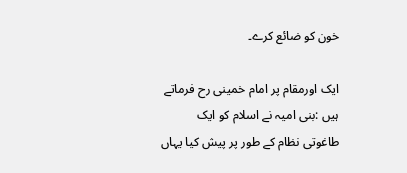خون کو ضائع کرے۔

ایک اورمقام پر امام خمینی رح فرماتے ہیں :بنی امیہ نے اسلام کو ایک طاغوتی نظام کے طور پر پیش کیا یہاں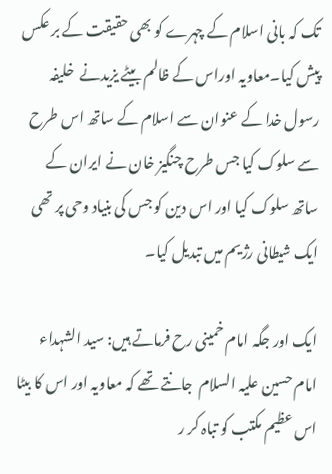تک کہ بانی اسلام کے چہرے کو بھی حقیقت کے بر عکس  پیش کیا۔معاویہ اوراس کے ظالم بیٹے یزیدنے  خلیفہ رسول خدا کے عنوان سے اسلام کے ساتھ اس طرح سے سلوک کیا جس طرح چنگیز خان نے ایران کے ساتھ سلوک کیا اور اس دین کو جس کی بنیاد وحی پر تھی ایک شیطانی رژیم میں تبدیل کیا۔

ایک اور جگہ امام خمینی رح فرماتے ہیں: سید الشہداء امام حسین علیہ السلام  جانتے تھے کہ معاویہ اور اس کا بیٹا اس عظیم مکتب کو تباہ کر ر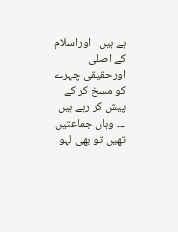ہے ہیں   اوراسلام کے اصلی اورحقیقی چہرے کو مسخ کر کے پیش کر رہے ہیں ۔۔۔ وہاں جماعتیں تھیں تو بھی لہو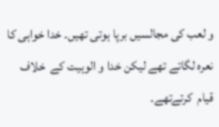و لعب کی مجالسیں برپا ہوتی تھیں۔ خدا خواہی کا نعرہ لگاتے تھے لیکن خدا و الوہیت کے  خلاف  قیام  کرتےتھے۔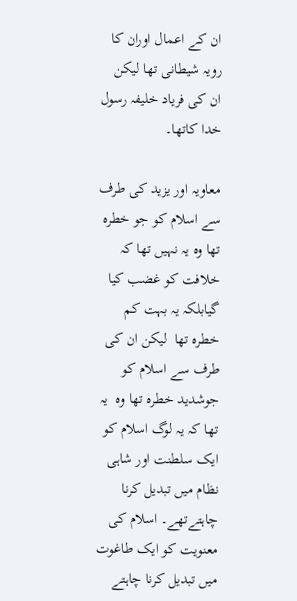ان کے اعمال اوران کا رویہ شیطانی تھا لیکن  ان کی فریاد خلیفہ رسول خدا کاتھا۔

معاویہ اور یزید کی طرف سے اسلام کو جو خطرہ تھا وہ یہ نہیں تھا کہ خلافت کو غضب کیا گیابلکہ یہ بہت کم خطرہ تھا  لیکن ان کی طرف سے اسلام کو  جوشدید خطرہ تھا وہ  یہ تھا کہ یہ لوگ اسلام کو ایک سلطنت اور شاہی نظام میں تبدیل کرنا چاہتےتھے۔ اسلام کی معنویت کو ایک طاغوت میں تبدیل کرنا چاہتے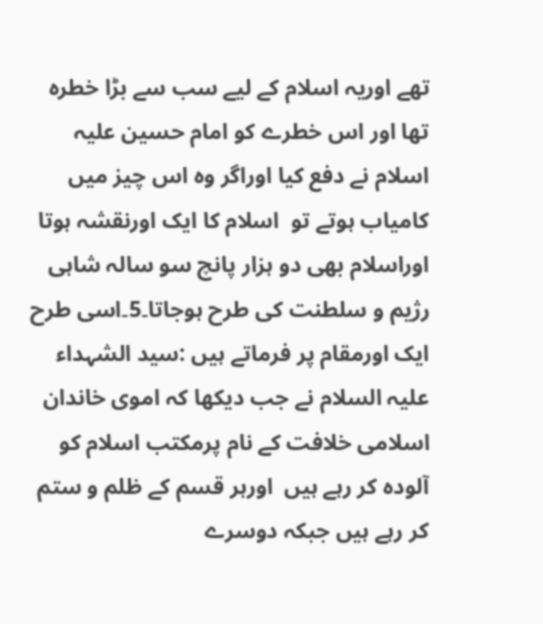تھے اوریہ اسلام کے لیے سب سے بڑا خطرہ تھا اور اس خطرے کو امام حسین علیہ اسلام نے دفع کیا اوراگر وہ اس چیز میں کامیاب ہوتے تو  اسلام کا ایک اورنقشہ ہوتا  اوراسلام بھی دو ہزار پانچ سو سالہ شاہی رژیم و سلطنت کی طرح ہوجاتا۔5۔اسی طرح  ایک اورمقام پر فرماتے ہیں :سید الشہداء علیہ السلام نے جب دیکھا کہ اموی خاندان  اسلامی خلافت کے نام پرمکتب اسلام کو آلودہ کر رہے ہیں  اورہر قسم کے ظلم و ستم کر رہے ہیں جبکہ دوسرے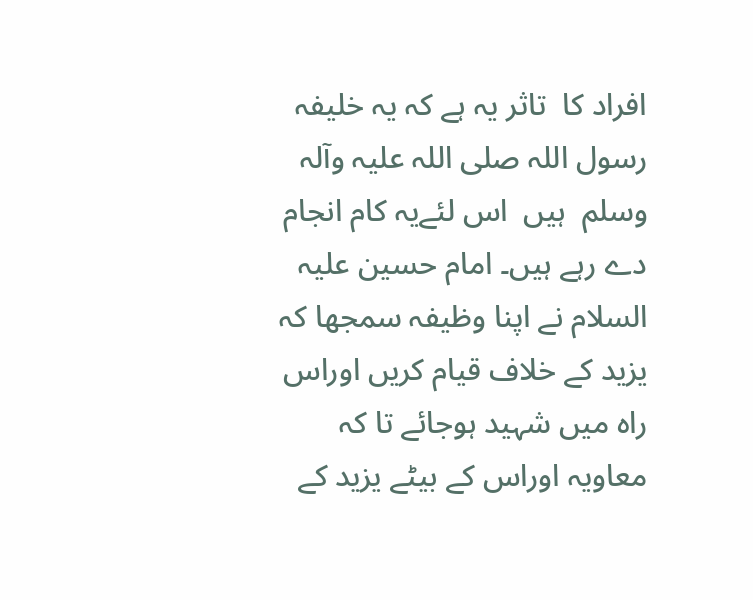افراد کا  تاثر یہ ہے کہ یہ خلیفہ رسول اللہ صلی اللہ علیہ وآلہ وسلم  ہیں  اس لئےیہ کام انجام دے رہے ہیں۔ امام حسین علیہ السلام نے اپنا وظیفہ سمجھا کہ یزید کے خلاف قیام کریں اوراس راہ میں شہید ہوجائے تا کہ معاویہ اوراس کے بیٹے یزید کے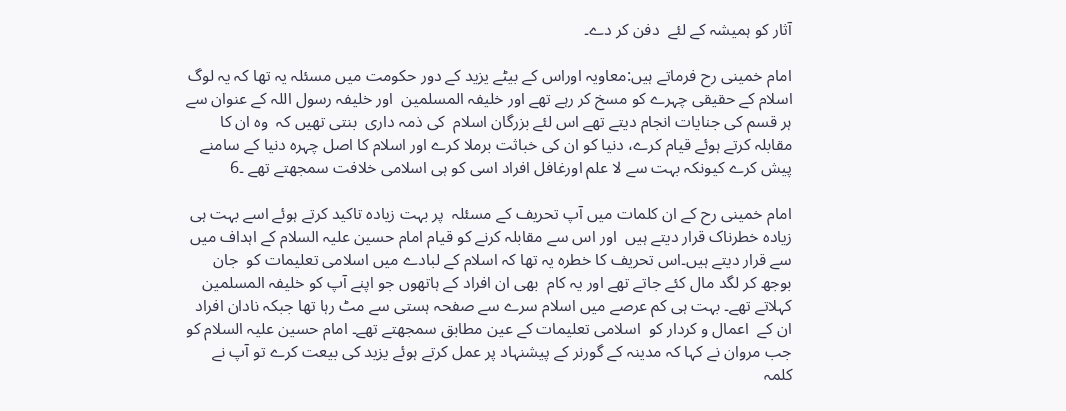آثار کو ہمیشہ کے لئے  دفن کر دے۔

امام خمینی رح فرماتے ہیں:معاویہ اوراس کے بیٹے یزید کے دور حکومت میں مسئلہ یہ تھا کہ یہ لوگ اسلام کے حقیقی چہرے کو مسخ کر رہے تھے اور خلیفہ المسلمین  اور خلیفہ رسول اللہ کے عنوان سے ہر قسم کی جنایات انجام دیتے تھے اس لئے بزرگان اسلام  کی ذمہ داری  بنتی تھیں کہ  وہ ان کا مقابلہ کرتے ہوئے قیام کرے، دنیا کو ان کی خباثت برملا کرے اور اسلام کا اصل چہرہ دنیا کے سامنے پیش کرے کیونکہ بہت سے لا علم اورغافل افراد اسی کو ہی اسلامی خلافت سمجھتے تھے ۔6

امام خمینی رح کے ان کلمات میں آپ تحریف کے مسئلہ  پر بہت زیادہ تاکید کرتے ہوئے اسے بہت ہی  زیادہ خطرناک قرار دیتے ہیں  اور اس سے مقابلہ کرنے کو قیام امام حسین علیہ السلام کے اہداف میں سے قرار دیتے ہیں۔اس تحریف کا خطرہ یہ تھا کہ اسلام کے لبادے میں اسلامی تعلیمات کو  جان بوجھ کر لگد مال کئے جاتے تھے اور یہ کام  بھی ان افراد کے ہاتھوں جو اپنے آپ کو خلیفہ المسلمین کہلاتے تھے۔ بہت ہی کم عرصے میں اسلام سرے سے صفحہ ہستی سے مٹ رہا تھا جبکہ نادان افراد ان کے  اعمال و کردار کو  اسلامی تعلیمات کے عین مطابق سمجھتے تھے۔ امام حسین علیہ السلام کو جب مروان نے کہا کہ مدینہ کے گورنر کے پیشنہاد پر عمل کرتے ہوئے یزید کی بیعت کرے تو آپ نے کلمہ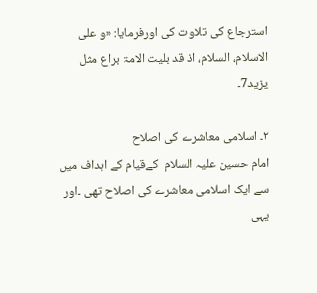استرجاع کی تلاوت کی اورفرمایا: «و علی الاسلام، السلام، اذ قد بلیت الامۃ براع مثل یزید7۔

۲۔ اسلامی معاشرے کی اصلاح
امام حسین علیہ السلام  کےقیام کے اہداف میں سے ایک اسلامی معاشرے کی اصلاح تھی ۔اور یہی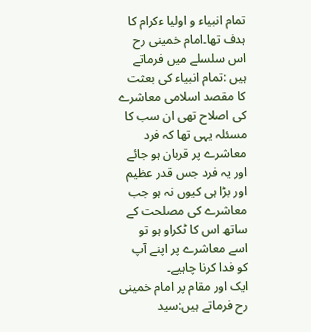تمام انبیاء و اولیا ءکرام کا ہدف تھا۔امام خمینی رح اس سلسلے میں فرماتے ہیں :تمام انبیاء کی بعثت کا مقصد اسلامی معاشرے کی اصلاح تھی ان سب کا مسئلہ یہی تھا کہ فرد معاشرے پر قربان ہو جائے اور یہ فرد جس قدر عظیم  اور بڑا ہی کیوں نہ ہو جب معاشرے کی مصلحت کے ساتھ اس کا ٹکراو ہو تو اسے معاشرے پر اپنے آپ کو فدا کرنا چاہیے۔
ایک اور مقام پر امام خمینی رح فرماتے ہیں:سید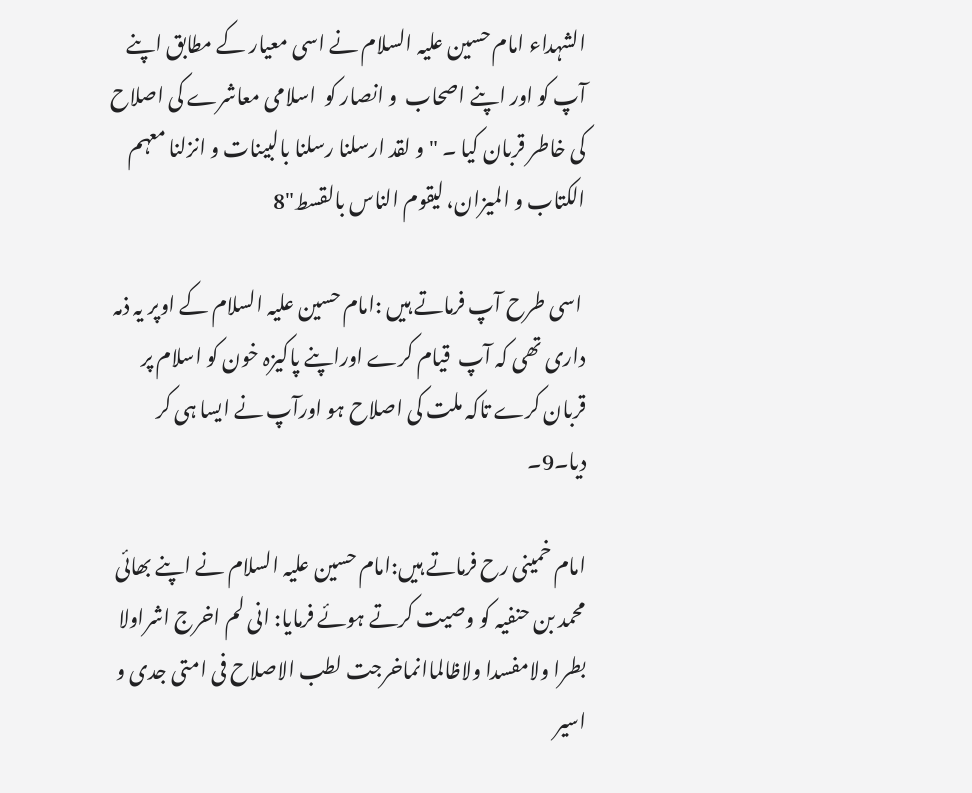الشہداء امام حسین علیہ السلام نے اسی معیار کے مطابق اپنے آپ کو اور اپنے اصحاب  و انصار کو  اسلامی معاشرے کی اصلاح کی خاطر قربان کیا ۔ "و لقد ارسلنا رسلنا بالبینات و انزلنا معہم الکتاب و المیزان، لیقوم الناس بالقسط"8

 اسی طرح آپ فرماتے ہیں :امام حسین علیہ السلام کے اوپر یہ ذمہ داری تھی کہ آپ  قیام کرے اوراپنے پاکیزہ خون کو اسلام پر قربان کرے تاکہ ملت کی اصلاح ہو اورآپ نے ایسا ہی کر دیا۔9۔

امام خمینی رح فرماتے ہیں:امام حسین علیہ السلام نے اپنے بھائی محمد بن حنفیہ کو وصیت کرتے ہوئے فرمایا: انی لم اخرج اشراولا بطرا ولامفسدا ولاظالماانماخرجت لطب الاصلاح فی امتی جدی و اسیر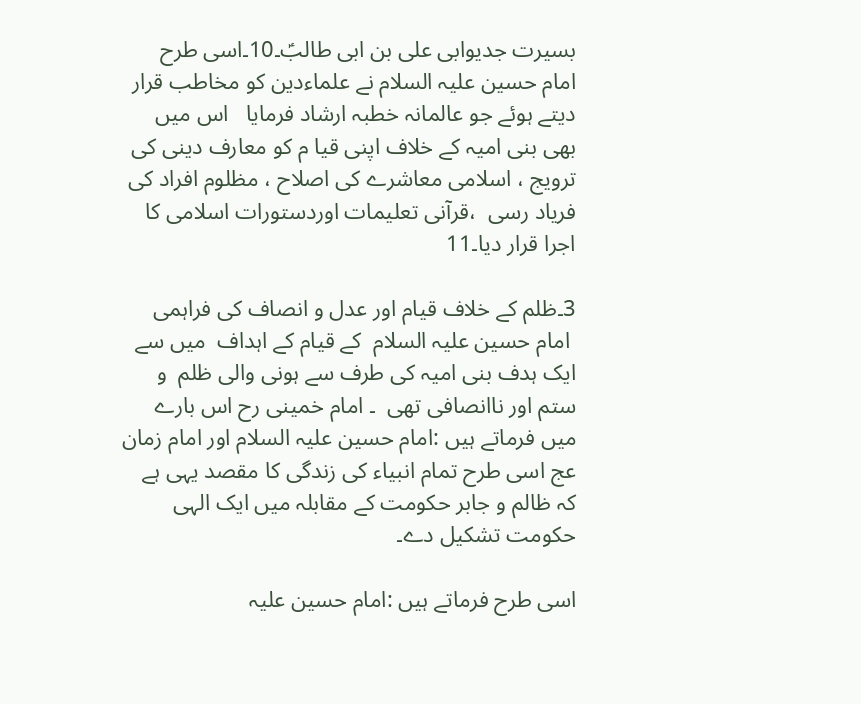بسیرت جدیوابی علی بن ابی طالبؑ۔10۔اسی طرح امام حسین علیہ السلام نے علماءدین کو مخاطب قرار دیتے ہوئے جو عالمانہ خطبہ ارشاد فرمایا   اس میں بھی بنی امیہ کے خلاف اپنی قیا م کو معارف دینی کی ترویج ، اسلامی معاشرے کی اصلاح ، مظلوم افراد کی  فریاد رسی  ،قرآنی تعلیمات اوردستورات اسلامی کا اجرا قرار دیا۔11

3۔ظلم کے خلاف قیام اور عدل و انصاف کی فراہمی
 امام حسین علیہ السلام  کے قیام کے اہداف  میں سے ایک ہدف بنی امیہ کی طرف سے ہونی والی ظلم  و ستم اور ناانصافی تھی  ۔ امام خمینی رح اس بارے میں فرماتے ہیں :امام حسین علیہ السلام اور امام زمان  عج اسی طرح تمام انبیاء کی زندگی کا مقصد یہی ہے کہ ظالم و جابر حکومت کے مقابلہ میں ایک الہی حکومت تشکیل دے۔

اسی طرح فرماتے ہیں :امام حسین علیہ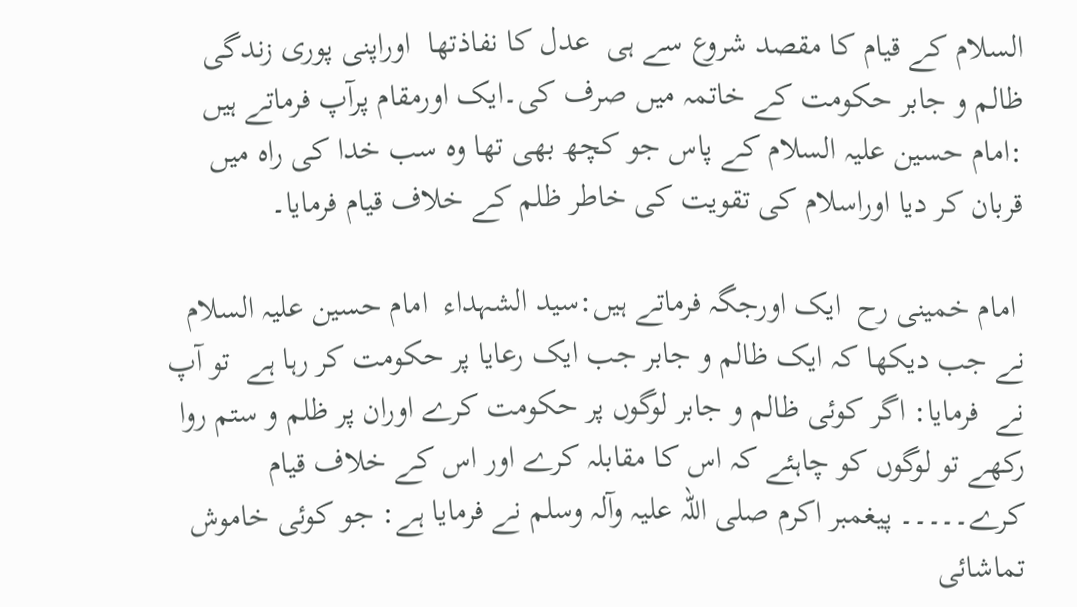السلام کے قیام کا مقصد شروع سے ہی  عدل کا نفاذتھا  اوراپنی پوری زندگی  ظالم و جابر حکومت کے خاتمہ میں صرف کی۔ایک اورمقام پرآپ فرماتے ہیں :امام حسین علیہ السلام کے پاس جو کچھ بھی تھا وہ سب خدا کی راہ میں قربان کر دیا اوراسلام کی تقویت کی خاطر ظلم کے خلاف قیام فرمایا۔

 امام خمینی رح  ایک اورجگہ فرماتے ہیں:سید الشہداء  امام حسین علیہ السلام نے جب دیکھا کہ ایک ظالم و جابر جب ایک رعایا پر حکومت کر رہا ہے  تو آپ نے  فرمایا: اگر کوئی ظالم و جابر لوگوں پر حکومت کرے اوران پر ظلم و ستم روا رکھے تو لوگوں کو چاہئے کہ اس کا مقابلہ کرے اور اس کے خلاف قیام کرے۔۔۔۔۔ پیغمبر اکرم صلی اللہ علیہ وآلہ وسلم نے فرمایا ہے: جو کوئی خاموش تماشائی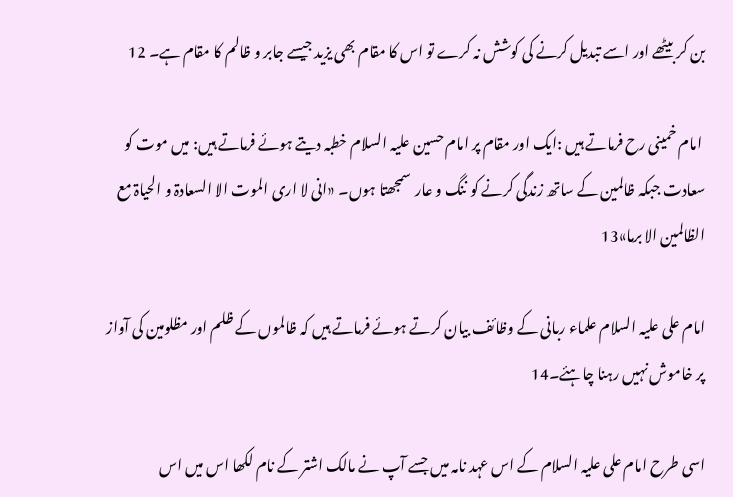بن کر بیٹھے اور اسے تبدیل کرنے کی کوشش نہ کرے تو اس کا مقام بھی یزید جیسے جابر و ظالم کا مقام ہے۔ 12

 امام خمینی رح فرماتے ہیں :ایک اور مقام پر امام حسین علیہ السلام خطبہ دیتے ہوئے فرماتے ہیں: میں موت کو سعادت جبکہ ظالمین کے ساتھ زندگی کرنے کو ننگ و عار  سمجھتا ہوں۔ «انی لا اری الموت الا السعادۃ و الحیاۃ مع الظالمین الا برما»13

امام علی علیہ السلام علماء ربانی کے وظائف بیان کرتے ہوئے فرماتے ہیں کہ ظالموں کے ظلم اور مظلومین کی آواز پر خاموش نہیں رہنا چاہئے۔14

اسی طرح امام علی علیہ السلام کے اس عہد نامہ میں جسے آپ نے مالک اشتر کے نام لکھا اس میں اس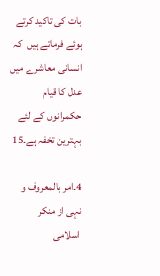بات کی تاکید کرتے ہوئے فرماتے ہیں  کہ انسانی معاشرے میں عدل کا قیام حکمرانوں کے لئے بہترین تخفہ ہے۔15

4۔امر بالمعروف و نہی از منکر
 اسلامی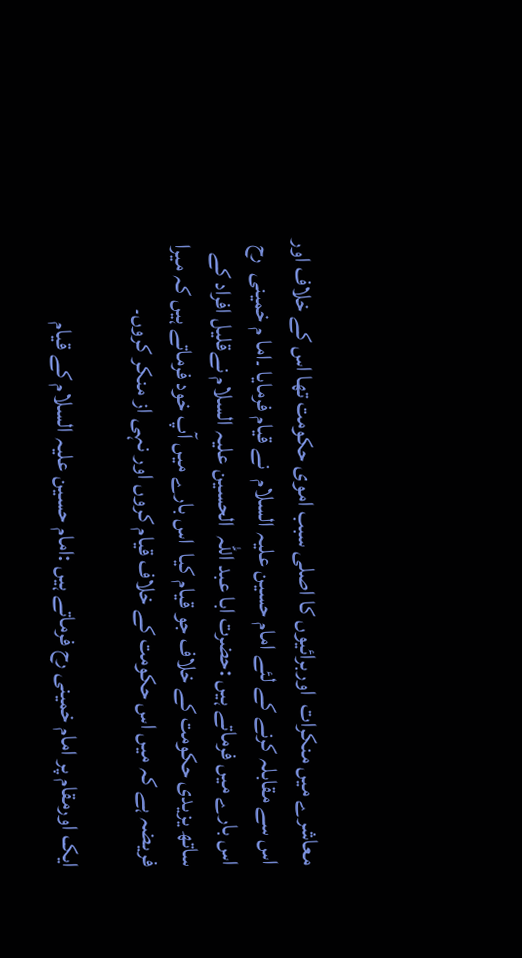معاشرے میں منکرات  اوربرائیوں کا اصلی سبب اموی حکومت تھا اس کے خلاف اور اس سے مقابلہ کرنے کے لئے امام حسین علیہ السلام  نے قیام فرمایا ۔اما م خمینی  رح اس بارے میں فرماتے ہیں :حضرت ابا عبد اللہ  الحسین علیہ السلام نےقلیل افراد کے ساتھ یزیدی حکومت کے خلاف جو قیام کیا  اس بارے میں آپ خود فرماتے ہیں کہ میرا فریضہ ہے کہ میں اس حکومت کے خلاف قیام کروں اور نہی از منکر کروں۔

ایک اورمقام پر امام خمینی رح فرماتے ہیں :امام حسین علیہ السلام کے قیام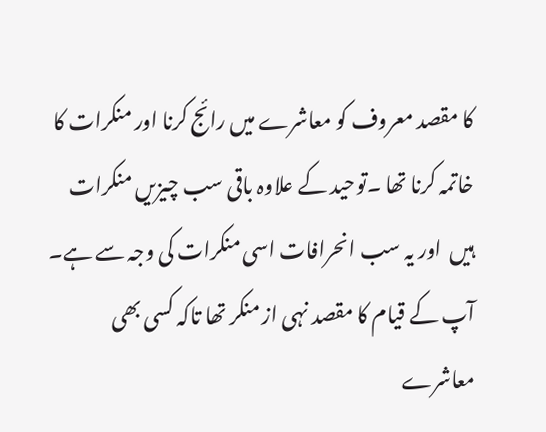کا مقصد معروف کو معاشرے میں رائج کرنا اور منکرات کا خاتمہ کرنا تھا ۔توحید کے علاوہ باقی سب چیزیں منکرات ہیں  اور یہ سب انحرافات اسی منکرات کی وجہ سے ہے۔ آپ کے قیام کا مقصد نہی از منکر تھا تاکہ کسی بھی معاشرے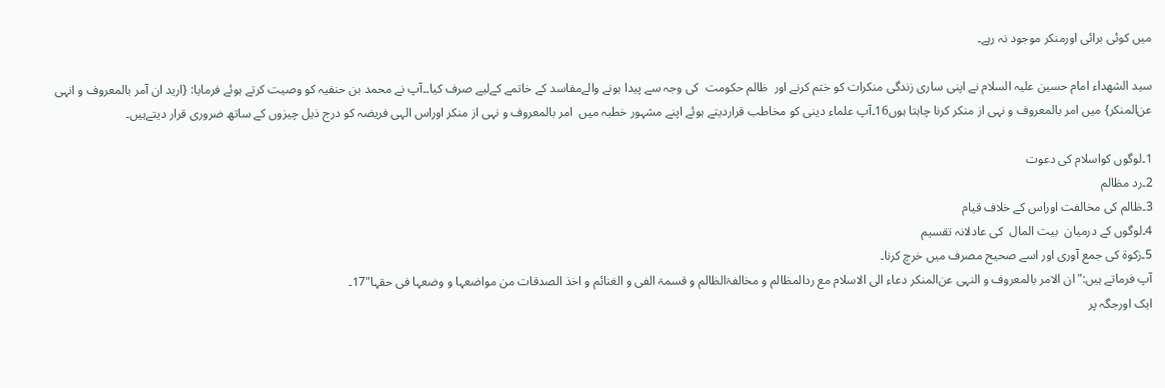میں کوئی برائی اورمنکر موجود نہ رہے۔

سید الشھداء امام حسین علیہ السلام نے اپنی ساری زندگی منکرات کو ختم کرنے اور  ظالم حکومت  کی وجہ سے پیدا ہونے والےمفاسد کے خاتمے کےلیے صرف کیا۔۔آپ نے محمد بن حنفیہ کو وصیت کرتے ہوئے فرمایا: {ارید ان آمر بالمعروف و انہی عن‌المنکر} میں امر بالمعروف و نہی از منکر کرنا چاہتا ہوں16۔آپ علماء دینی کو مخاطب قراردیتے ہوئے اپنے مشہور خطبہ میں  امر بالمعروف و نہی از منکر اوراس الہی فریضہ کو درج ذیل چیزوں کے ساتھ ضروری قرار دیتےہیں۔

1۔لوگوں کواسلام کی دعوت
2۔رد مظالم
3۔ظالم کی مخالفت اوراس کے خلاف قیام
4۔لوگوں کے درمیان  بیت المال  کی عادلانہ تقسیم
5۔زکوۃ کی جمع آوری اور اسے صحیح مصرف میں خرچ کرنا۔
آپ فرماتے ہیں:"ان الامر بالمعروف و النہی عن‌المنکر دعاء الی الاسلام مع ردالمظالم و مخالفۃ‌الظالم و قسمۃ الفی و الغنائم و اخذ الصدقات من مواضعہا و وضعہا فی حقہا"17۔
ایک اورجگہ پر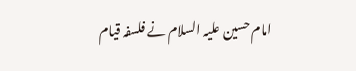امام حسین علیہ السلام نے فلسفہ قیام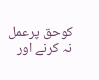کوحق پرعمل نہ کرنے اور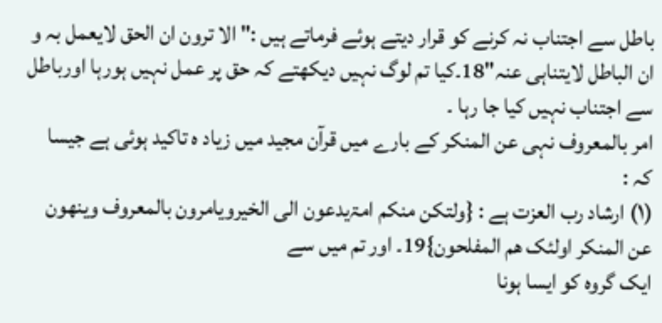باطل سے اجتناب نہ کرنے کو قرار دیتے ہوئے فرماتے ہیں :" الا ترون ان الحق لایعمل بہ و ان الباطل لایتناہی عنہ"18۔کیا تم لوگ نہیں دیکھتے کہ حق پر عمل نہیں ہورہا اورباطل سے اجتناب نہیں کیا جا رہا ۔
امر بالمعروف نہی عن المنکر کے بارے میں قرآن مجید میں زیاد ہ تاکید ہوئی ہے جیسا کہ :
(۱) ارشاد رب العزت ہے : {ولتکن منکم امۃیدعون الی الخیرویامرون بالمعروف وینھون عن المنکر اولئک ھم المفلحون}19۔ اور تم میں سے
ایک گروہ کو ایسا ہونا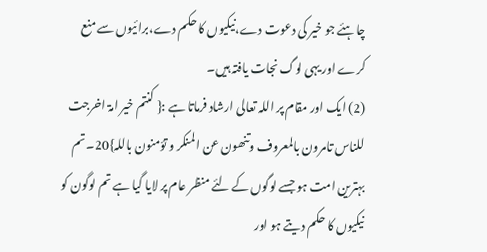چاہئے جو خیر کی دعوت دے،نیکیوں کا حکم دے،برائیوں سے منع کرے اور یہی لوگ نجات یافتہ ہیں۔
(2) ایک اور مقام پر اللہ تعالی ارشاد فرماتا ہے :{ کنتم خیر امۃ اخرجت للناس تامرون بالمعروف وتنھون عن المنکر و تؤمنون باللہ}20۔ تم بہترین امت ہو جسے لوگوں کے لئے منظر عام پر لایا گیا ہے تم لوگون کو نیکیوں کا حکم دیتے ہو اور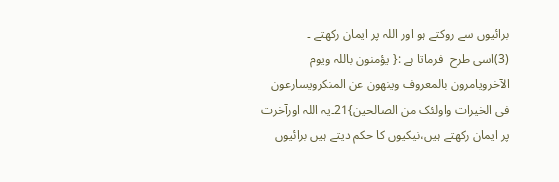برائیوں سے روکتے ہو اور اللہ پر ایمان رکھتے ۔
(3)اسی طرح  فرماتا ہے :{ یؤمنون باللہ ویوم الآخرویامرون بالمعروف وینھون عن المنکرویسارعون فی الخیرات واولئک من الصالحین}21۔یہ اللہ اورآخرت پر ایمان رکھتے ہیں،نیکیوں کا حکم دیتے ہیں برائیوں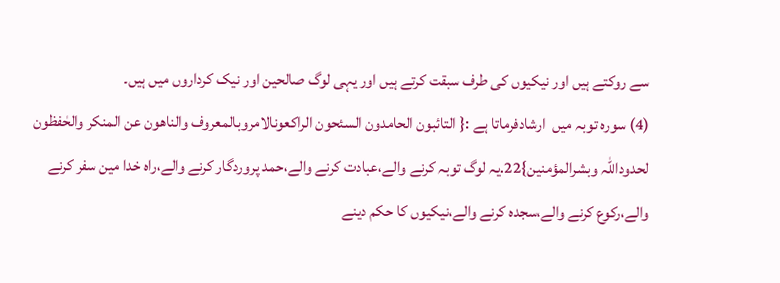سے روکتے ہیں اور نیکیوں کی طرف سبقت کرتے ہیں اور یہی لوگ صالحین اور نیک کرداروں میں ہیں۔
(4) سورہ توبہ میں  ارشادفرماتا ہے :{ التائبون الحامدون السئحون الراکعونالامروبالمعروف والناھون عن المنکر والحٰفظون لحدوداللہ وبشرالمؤمنین}22.یہ لوگ توبہ کرنے والے،عبادت کرنے والے،حمد پروردگار کرنے والے،راہ خدا مین سفر کرنے والے،رکوع کرنے والے،سجدہ کرنے والے،نیکیوں کا حکم دینے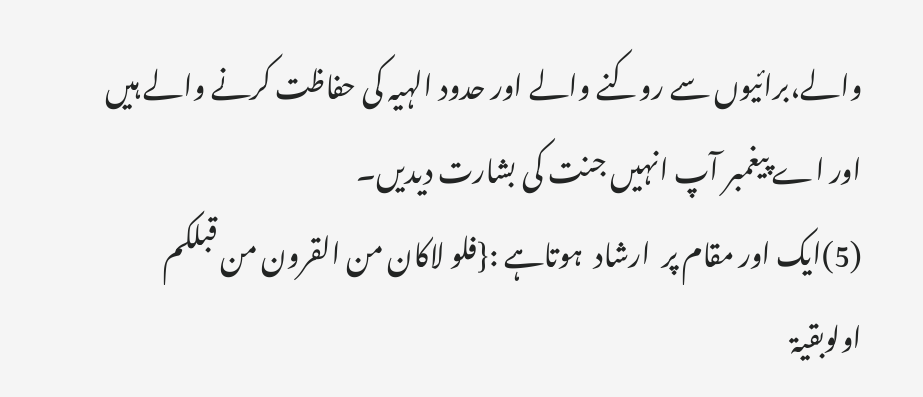والے،برائیوں سے روکنے والے اور حدود الہیہ کی حفاظت کرنے والے ہیں اور اے پیغمبر آپ انہیں جنت کی بشارت دیدیں۔
(5)ایک اور مقام پر  ارشاد  ہوتاہے :{فلو لاکان من القرون من قبلکم اولوبقیۃ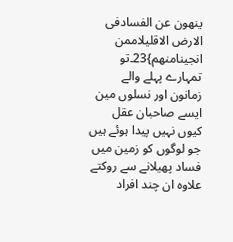ینھون عن الفسادفی الارض الاقلیلاممن انجینامنھم}23۔تو تمہارے پہلے والے زمانون اور نسلوں مین ایسے صاحبان عقل کیوں نہیں پیدا ہوئے ہیں جو لوگوں کو زمین میں فساد پھیلانے سے روکتے علاوہ ان چند افراد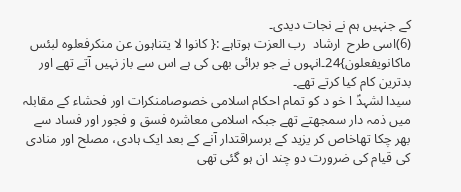کے جنہیں ہم نے نجات دیدی۔
(6)اسی طرح  ارشاد  رب العزت ہوتاہے :{ کانوا لا یتناہون عن منکرفعلوہ لبئس ماکانویفعلون}24۔انہوں نے جو برائی بھی کی ہے اس سے باز نہیں آتے تھے اور بدترین کام کیا کرتے تھے۔
سیدا لشہدؑ ا خو د کو تمام احکام اسلامی خصوصامنکرات اور فحشاء کے مقابلہ میں ذمہ دار سمجھتے تھے جبکہ اسلامی معاشرہ فسق و فجور اور فساد سے بھر چکا تھاخاص کر یزید کے برسراقتدار آنے کے بعد ایک ہادی، مصلح اور منادی کی قیام کی ضرورت دو چند ان ہو گئی تھی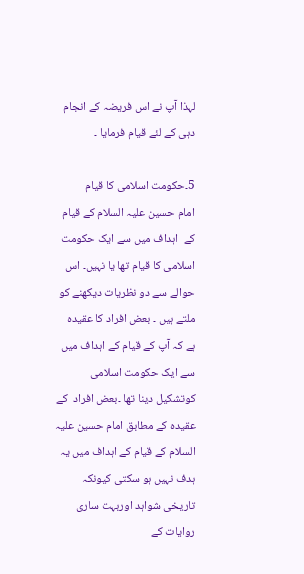لہذا آپ نے اس فریضہ کے انجام دہی کے لئے قیام فرمایا ۔

5۔حکومت اسلامی کا قیام
امام حسین علیہ السلام کے قیام کے  اہداف میں سے ایک حکومت اسلامی کا قیام تھا یا نہیں۔ اس حوالے سے دو نظریات دیکھنے کو ملتے ہیں ۔ بعض افراد کا عقیدہ ہے کہ آپ کے قیام کے اہداف میں سے ایک حکومت اسلامی کوتشکیل دینا تھا ۔بعض افراد  کے عقیدہ کے مطابق امام حسین علیہ السلام کے قیام کے اہداف میں یہ ہدف نہیں ہو سکتی کیونکہ تاریخی شواہد اوربہت ساری روایات کے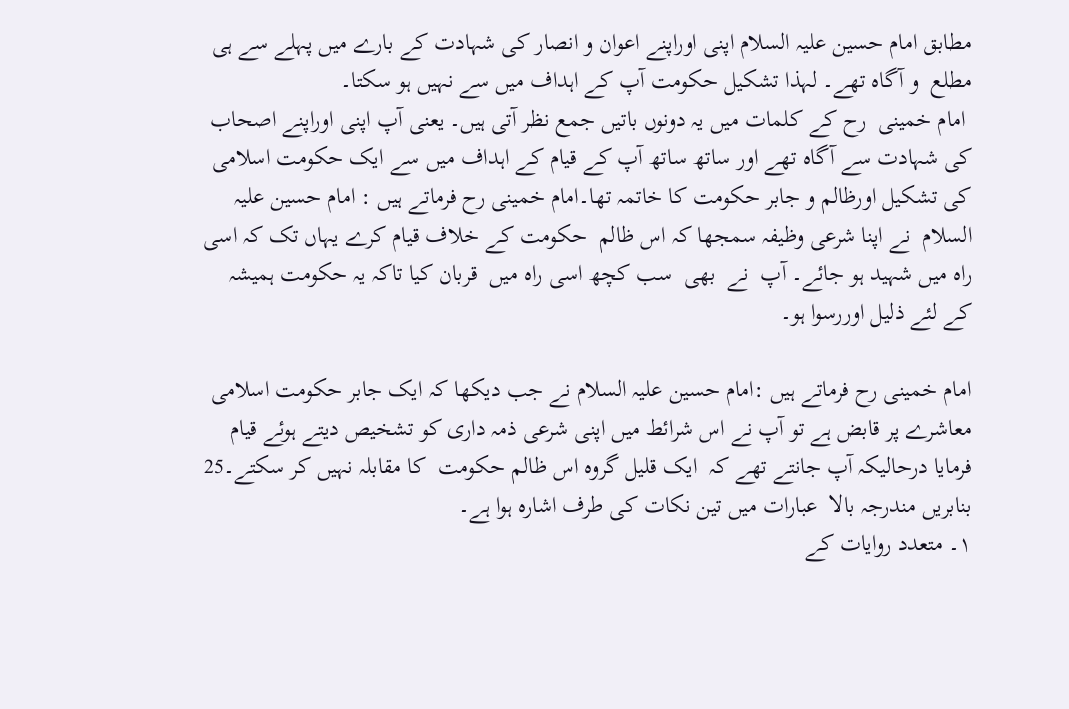مطابق امام حسین علیہ السلام اپنی اوراپنے اعوان و انصار کی شہادت کے بارے میں پہلے سے ہی مطلع  و آگاہ تھے۔ لہذا تشکیل حکومت آپ کے اہداف میں سے نہیں ہو سکتا۔
 امام خمینی  رح کے کلمات میں یہ دونوں باتیں جمع نظر آتی ہیں۔ یعنی آپ اپنی اوراپنے اصحاب کی شہادت سے آگاہ تھے اور ساتھ ساتھ آپ کے قیام کے اہداف میں سے ایک حکومت اسلامی کی تشکیل اورظالم و جابر حکومت کا خاتمہ تھا۔امام خمینی رح فرماتے ہیں : امام حسین علیہ السلام  نے اپنا شرعی وظیفہ سمجھا کہ اس ظالم  حکومت کے خلاف قیام کرے یہاں تک کہ اسی راہ میں شہید ہو جائے۔ آپ  نے  بھی  سب کچھ اسی راہ میں  قربان کیا تاکہ یہ حکومت ہمیشہ کے لئے ذلیل اوررسوا ہو۔

امام خمینی رح فرماتے ہیں :امام حسین علیہ السلام نے جب دیکھا کہ ایک جابر حکومت اسلامی معاشرے پر قابض ہے تو آپ نے اس شرائط میں اپنی شرعی ذمہ داری کو تشخیص دیتے ہوئے قیام فرمایا درحالیکہ آپ جانتے تھے کہ  ایک قلیل گروہ اس ظالم حکومت  کا مقابلہ نہیں کر سکتے۔25
بنابریں مندرجہ بالا  عبارات میں تین نکات کی طرف اشارہ ہوا ہے۔
۱۔ متعدد روایات کے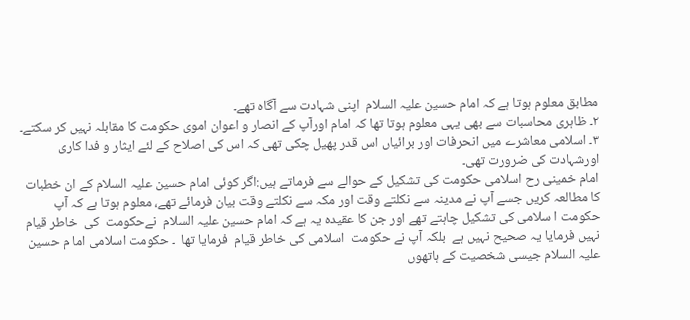مطابق معلوم ہوتا ہے کہ امام حسین علیہ السلام  اپنی شہادت سے آگاہ تھے۔
۲۔ ظاہری محاسبات سے بھی یہی معلوم ہوتا تھا کہ امام اورآپ کے انصار و اعوان اموی حکومت کا مقابلہ نہیں کر سکتے۔
۳۔ اسلامی معاشرے میں انحرفات اور برائیاں اس قدر پھیل چکی تھی کہ اس کی اصلاح کے لئے ایثار و فدا کاری اورشہادت کی ضرورت تھی۔
امام خمینی رح اسلامی حکومت کی تشکیل کے حوالے سے فرماتے ہیں:اگر کوئی امام حسین علیہ السلام کے ان خطبات کا مطالعہ کریں جسے آپ نے مدینہ سے نکلتے وقت اور مکہ سے نکلتے وقت بیان فرمائے تھے، معلوم ہوتا ہے کہ آپ حکومت ا سلامی کی تشکیل چاہتے تھے اور جن کا عقیدہ یہ ہے کہ امام حسین علیہ السلام  نےحکومت  کی  خاطر قیام نہیں فرمایا یہ صحیح نہیں ہے  بلکہ آپ نے حکومت  اسلامی کی خاطر قیام  فرمایا تھا  ۔ حکومت اسلامی اما م حسین علیہ السلام جیسی شخصیت کے ہاتھوں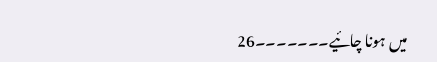میں ہونا چائیے۔۔۔۔۔۔۔26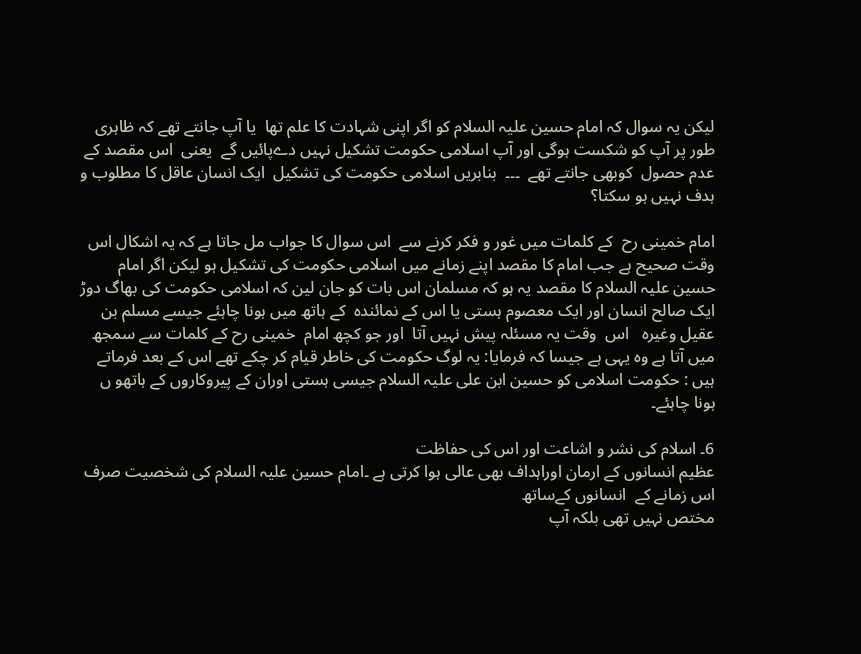لیکن یہ سوال کہ امام حسین علیہ السلام کو اگر اپنی شہادت کا علم تھا  یا آپ جانتے تھے کہ ظاہری طور پر آپ کو شکست ہوگی اور آپ اسلامی حکومت تشکیل نہیں دےپائیں گے  یعنی  اس مقصد کے عدم حصول  کوبھی جانتے تھے  ۔۔۔  بنابریں اسلامی حکومت کی تشکیل  ایک انسان عاقل کا مطلوب و ہدف نہیں ہو سکتا؟

امام خمینی رح  کے کلمات میں غور و فکر کرنے سے  اس سوال کا جواب مل جاتا ہے کہ یہ اشکال اس وقت صحیح ہے جب امام کا مقصد اپنے زمانے میں اسلامی حکومت کی تشکیل ہو لیکن اگر امام حسین علیہ السلام کا مقصد یہ ہو کہ مسلمان اس بات کو جان لین کہ اسلامی حکومت کی بھاگ دوڑ ایک صالح انسان اور ایک معصوم ہستی یا اس کے نمائندہ  کے ہاتھ میں ہونا چاہئے جیسے مسلم بن عقیل وغیرہ   اس  وقت یہ مسئلہ پیش نہیں آتا  اور جو کچھ امام  خمینی رح کے کلمات سے سمجھ میں آتا ہے وہ یہی ہے جیسا کہ فرمایا: یہ لوگ حکومت کی خاطر قیام کر چکے تھے اس کے بعد فرماتے ہیں : حکومت اسلامی کو حسین ابن علی علیہ السلام جیسی ہستی اوران کے پیروکاروں کے ہاتھو ں ہونا چاہئے۔

6۔ اسلام کی نشر و اشاعت اور اس کی حفاظت
عظیم انسانوں کے ارمان اوراہداف بھی عالی ہوا کرتی ہے ۔امام حسین علیہ السلام کی شخصیت صرف اس زمانے کے  انسانوں کےساتھ
مختص نہیں تھی بلکہ آپ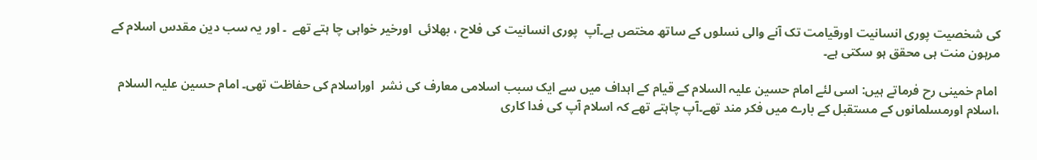کی شخصیت پوری انسانیت اورقیامت تک آنے والی نسلوں کے ساتھ مختص ہے۔آپ  پوری انسانیت کی فلاح ، بھلائی  اورخیر خواہی چا ہتے تھے  ۔ اور یہ سب دین مقدس اسلام کے مرہون منت ہی محقق ہو سکتی ہے۔

 امام خمینی رح فرماتے ہیں: اسی لئے امام حسین علیہ السلام کے قیام کے اہداف میں سے ایک سبب اسلامی معارف کی نشر  اوراسلام کی حفاظت تھی۔ امام حسین علیہ السلام ،اسلام اورمسلمانوں کے مستقبل کے بارے میں فکر مند تھے۔آپ چاہتے تھے کہ اسلام آپ کی فدا کاری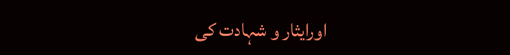اورایثار و شہادت کی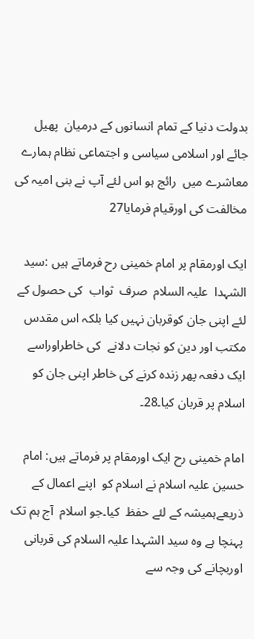بدولت دنیا کے تمام انسانوں کے درمیان  پھیل جائے اور اسلامی سیاسی و اجتماعی نظام ہمارے معاشرے میں  رائج ہو اس لئے آپ نے بنی امیہ کی مخالفت کی اورقیام فرمایا27

ایک اورمقام پر امام خمینی رح فرماتے ہیں :سید الشہدا  علیہ السلام  صرف  ثواب  کی حصول کے لئے اپنی جان کوقربان نہیں کیا بلکہ اس مقدس مکتب اور دین کو نجات دلانے  کی خاطراوراسے ایک دفعہ پھر زندہ کرنے کی خاطر اپنی جان کو اسلام پر قربان کیا۔28۔

امام خمینی رح ایک اورمقام پر فرماتے ہیں: امام حسین علیہ اسلام نے اسلام کو  اپنے اعمال کے ذریعےہمیشہ کے لئے حفظ  کیا۔جو اسلام  آج ہم تک پہنچا ہے وہ سید الشہدا علیہ السلام کی قربانی اوربچانے کی وجہ سے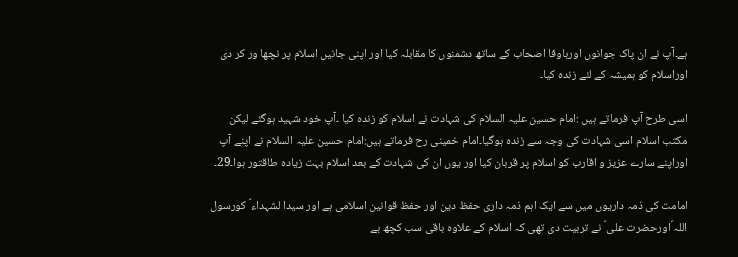ہے۔آپ نے ان پاک جوانوں اورباوفا اصحاب کے ساتھ دشمنوں کا مقابلہ کیا اور اپنی جانیں اسلام پر نچھا ور کر دی اوراسلام کو ہمیشہ کے لئے زندہ کیا۔

اسی طرح آپ فرماتے ہیں :امام حسین علیہ السلام کی شہادت نے اسلام کو زندہ کیا ۔آپ خود شہید ہوگئے لیکن مکتب اسلام اسی شہادت کی وجہ سے زندہ ہوگیا۔امام خمینی رح فرماتے ہیں:امام حسین علیہ السلام نے اپنے آپ اوراپنے سارے عزیز و اقارب کو اسلام پر قربان کیا اور یوں ان کی شہادت کے بعد اسلام بہت زیادہ طاقتور ہوا۔29۔

امامت کی ذمہ داریوں میں سے ایک اہم ذمہ داری حفظ دین اور حفظ قوانین اسلامی ہے اور سیدا لشہداء ؑ کورسول اللہ ؐاورحضرت علی ؑ نے تربیت دی تھی کہ اسلام کے علاوہ باقی سب کچھ بے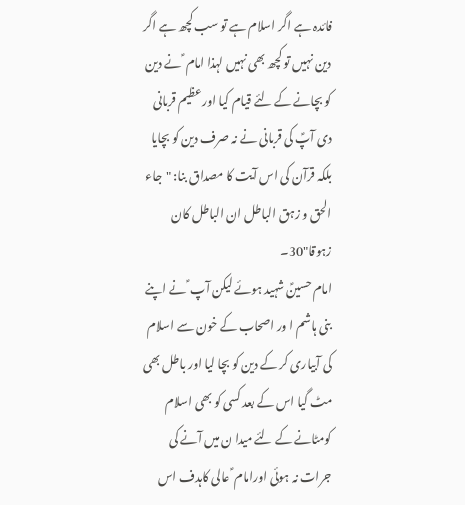فائدہ ہے اگر اسلام ہے تو سب کچھ ہے اگر دین نہیں تو کچھ بھی نہیں لہذا امام ؑ نے دین کو بچانے کے لئے قیام کیا اور عظیم قربانی دی آپؑ کی قربانی نے نہ صرف دین کو بچایا بلکہ قرآن کی اس آیت کا مصداق بنا: "جاء الحق و زہق الباطل ان الباطل کان زہوقا"30۔
امام حسینؑ شہید ہوئے لیکن آپ ؑ نے اپنے بنی ہاشم ا ور اصحاب کے خون سے اسلام کی آبیاری کر کے دین کو بچا لیا اور باطل بھی مٹ گیا اس کے بعد کسی کو بھی اسلام کومٹانے کے لئے میدا ن میں آنے کی جرات نہ ہوئی اورامام ؑ عالی کاہدف اس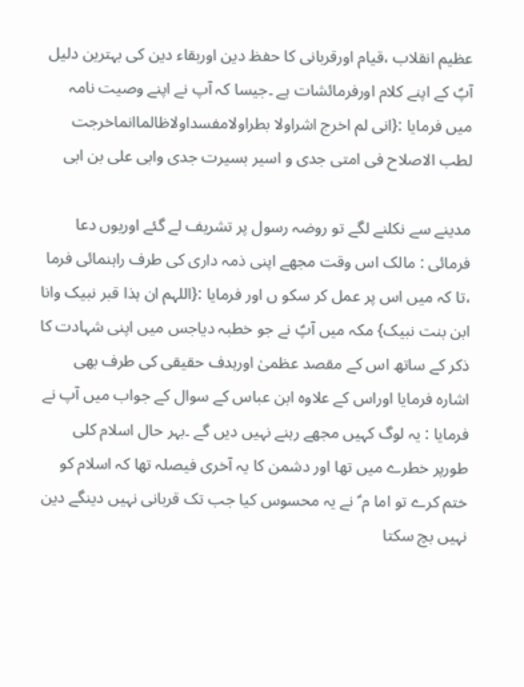عظیم انقلاب ،قیام اورقربانی کا حفظ دین اوربقاء دین کی بہترین دلیل آپؑ کے اپنے کلام اورفرمائشات ہے ۔جیسا کہ آپ نے اپنے وصیت نامہ میں فرمایا :{انی لم اخرج اشراولا بطراولامفسداولاظالماانماخرجت لطب الاصلاح فی امتی جدی و اسیر بسیرت جدی وابی علی بن ابی

مدینے سے نکلنے لگے تو روضہ رسول پر تشریف لے گئے اوریوں دعا فرمائی : مالک اس وقت مجھے اپنی ذمہ داری کی طرف راہنمائی فرما ،تا کہ میں اس پر عمل کر سکو ں اور فرمایا :{اللہم ان ہذا قبر نبیک وانا ابن بنت نبیک} مکہ میں آپؑ نے جو خطبہ دیاجس میں اپنی شہادت کا ذکر کے ساتھ اس کے مقصد عظمیٰ اورہدف حقیقی کی طرف بھی اشارہ فرمایا اوراس کے علاوہ ابن عباس کے سوال کے جواب میں آپ نے فرمایا : یہ لوگ کہیں مجھے رہنے نہیں دیں گے ۔بہر حال اسلام کلی طورپر خطرے میں تھا اور دشمن کا یہ آخری فیصلہ تھا کہ اسلام کو ختم کرے تو اما م ؑ نے یہ محسوس کیا جب تک قربانی نہیں دینگے دین نہیں بچ سکتا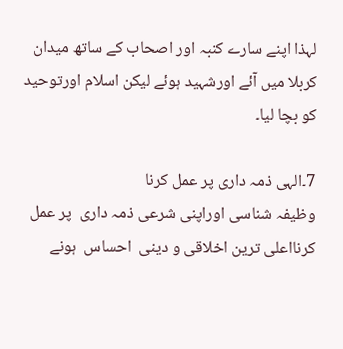لہذا اپنے سارے کنبہ اور اصحاب کے ساتھ میدان کربلا میں آئے اورشہید ہوئے لیکن اسلام اورتوحید کو بچا لیا۔

7۔الہی ذمہ داری پر عمل کرنا
وظیفہ شناسی اوراپنی شرعی ذمہ داری  پر عمل کرنااعلی ترین اخلاقی و دینی  احساس  ہونے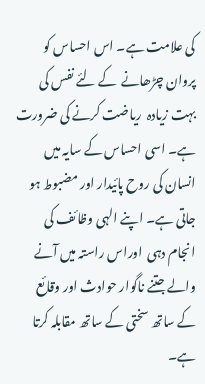کی علامت ہے۔ اس احساس کو  پروان چڑھانے  کے لئے نفس کی بہت زیادہ  ریاضت کرنے کی ضرورت ہے۔ اسی احساس کے سایہ میں انسان کی روح پائیدار اور مضبوط ہو جاتی ہے۔ اپنے الہی وظائف کی انجام دہی  اوراس راستہ میں آنے والے جتنے ناگوار حوادث اور وقائع  کے ساتھ سختی کے ساتھ مقابلہ کرتا ہے۔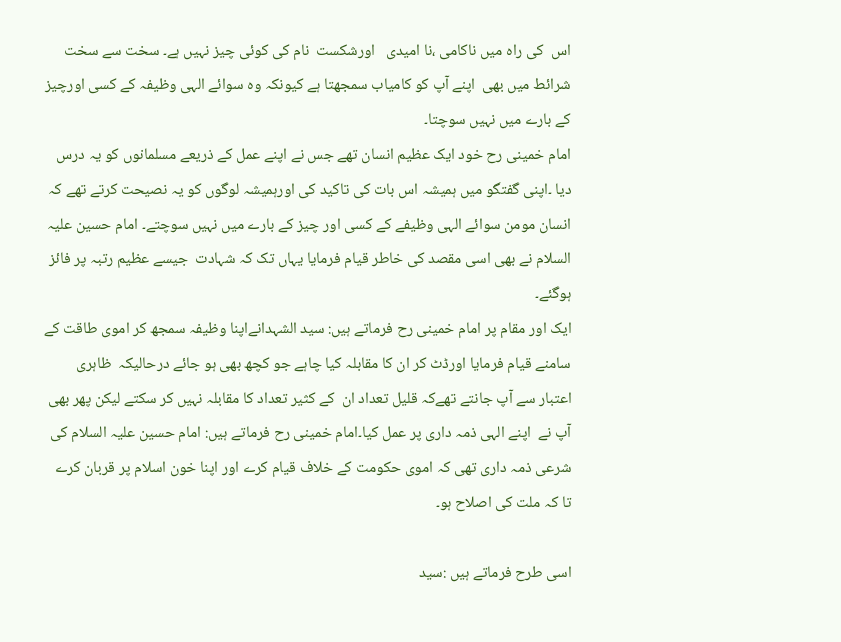اس  کی راہ میں ناکامی ،نا امیدی   اورشکست  نام کی کوئی چیز نہیں ہے۔ سخت سے سخت شرائط میں بھی  اپنے آپ کو کامیاب سمجھتا ہے کیونکہ وہ سوائے الہی وظیفہ کے کسی اورچیز کے بارے میں نہیں سوچتا۔
امام خمینی رح خود ایک عظیم انسان تھے جس نے اپنے عمل کے ذریعے مسلمانوں کو یہ درس  دیا ۔اپنی گفتگو میں ہمیشہ اس بات کی تاکید کی اورہمیشہ لوگوں کو یہ نصیحت کرتے تھے کہ انسان مومن سوائے الہی وظیفے کے کسی اور چیز کے بارے میں نہیں سوچتے۔ امام حسین علیہ السلام نے بھی اسی مقصد کی خاطر قیام فرمایا یہاں تک کہ شہادت  جیسے عظیم رتبہ پر فائز ہوگئے۔
ایک اور مقام پر امام خمینی رح فرماتے ہیں: سید الشہدانےاپنا وظیفہ سمجھ کر اموی طاقت کے سامنے قیام فرمایا اورڈٹ کر ان کا مقابلہ کیا چاہے جو کچھ بھی ہو جائے درحالیکہ  ظاہری اعتبار سے آپ جانتے تھےکہ قلیل تعداد ان  کے کثیر تعداد کا مقابلہ نہیں کر سکتے لیکن پھر بھی آپ نے  اپنے الہی ذمہ داری پر عمل کیا۔امام خمینی رح فرماتے ہیں: امام حسین علیہ السلام کی شرعی ذمہ داری تھی کہ اموی حکومت کے خلاف قیام کرے اور اپنا خون اسلام پر قربان کرے تا کہ ملت کی اصلاح ہو۔

اسی طرح فرماتے ہیں :سید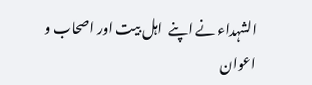الشہداء نے اپنے  اہل بیت اور اصحاب و اعوان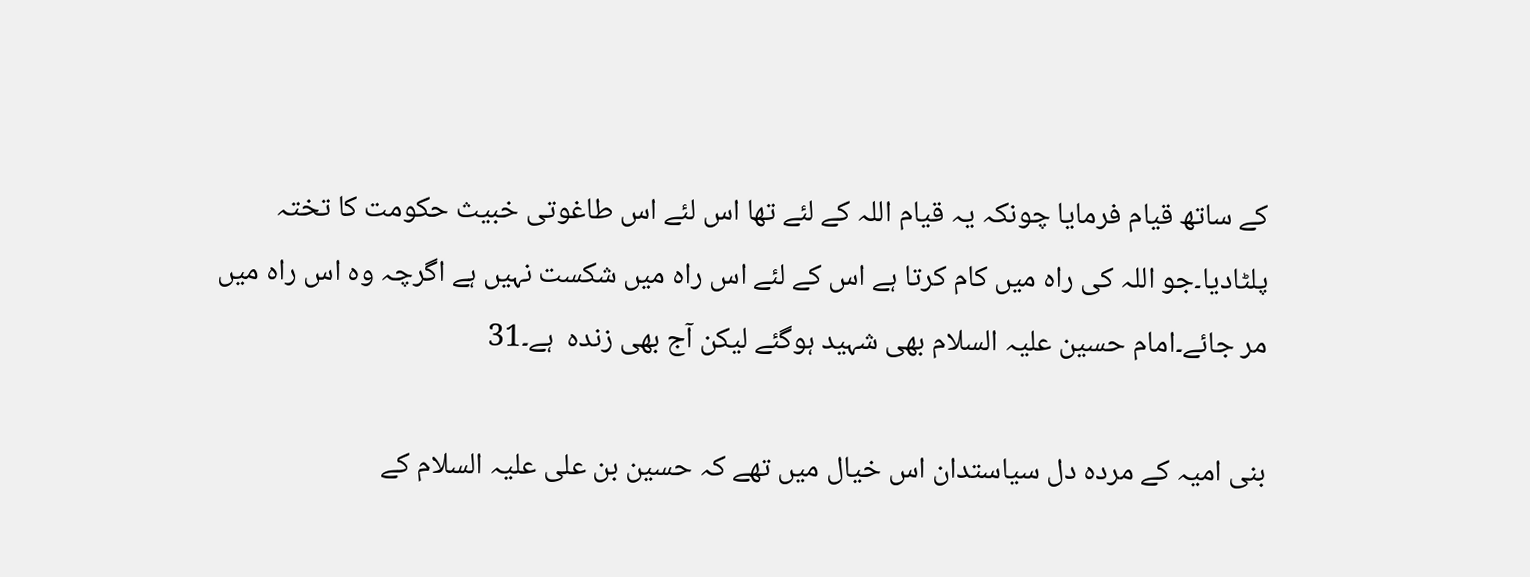کے ساتھ قیام فرمایا چونکہ یہ قیام اللہ کے لئے تھا اس لئے اس طاغوتی خبیث حکومت کا تختہ پلٹادیا۔جو اللہ کی راہ میں کام کرتا ہے اس کے لئے اس راہ میں شکست نہیں ہے اگرچہ وہ اس راہ میں مر جائے۔امام حسین علیہ السلام بھی شہید ہوگئے لیکن آج بھی زندہ  ہے۔31

بنی امیہ کے مردہ دل سیاستدان اس خیال میں تھے کہ حسین بن علی علیہ السلام کے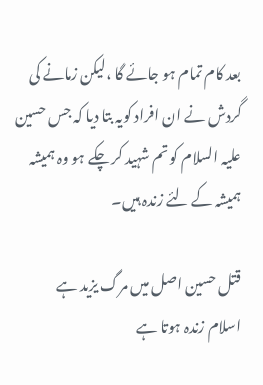بعد کام تمام ہو جائے گا ،لیکن زمانے کی گردش نے ان افراد کویہ بتا دیا کہ جس حسین علیہ السلام کو تم شہید کر چکے ہو وہ ہمیشہ ہمیشہ کے لئے زندہ ہیں۔

قتل حسین اصل میں مرگ یزید ہے
اسلام زندہ ہوتا ہے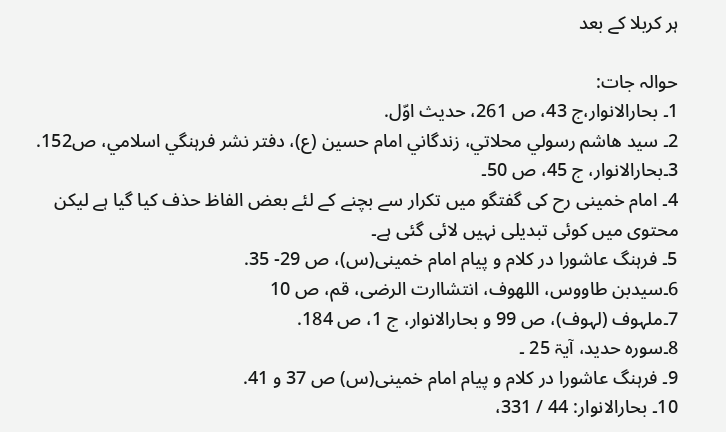ہر کربلا کے بعد

حوالہ جات:
1۔ بحارالانوار،‌ج 43،‌ ص 261، حدیث اوّل.
2۔ سيد هاشم رسولي محلاتي، زندگاني امام حسين (ع)، دفتر نشر فرہنگي اسلامي، ص152.
3۔بحارالانوار، ج 45، ص 50۔
4۔ امام خمینی رح کی گفتگو میں تکرار سے بچنے کے لئے بعض الفاظ حذف کیا گیا ہے لیکن محتوی میں کوئی تبدیلی نہیں لائی گئی ہے۔
5۔ فرہنگ عاشورا در کلام و پیام امام خمینی(س)، ص 29- 35.
6۔سیدبن طاووس، اللهوف، انتشاارت الرضی، قم، ص 10
7۔ملہوف (لہوف)، ص 99 و بحارالانوار، ج 1، ص 184.
8۔سورہ حدید، آیۃ 25 ۔
9۔ فرہنگ عاشورا در کلام و پیام امام خمینی(س) ص 37 و 41.
10۔ بحارالانوار: 44 / 331،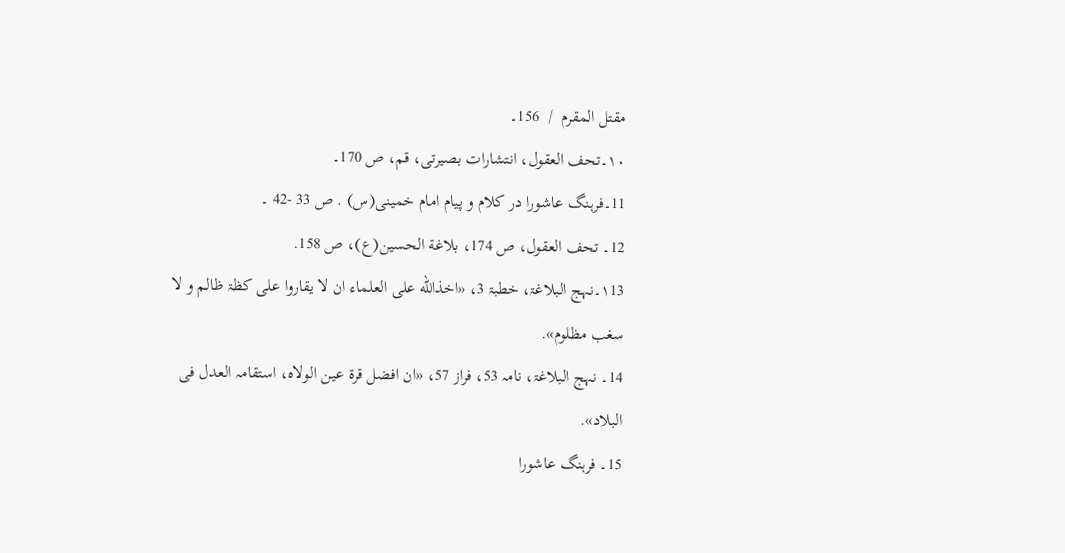مقتل المقرم  /  156۔
۱۰۔تحف العقول، انتشارات بصیرتی، قم، ص 170۔
11۔فرہنگ عاشورا در کلام و پیام امام خمینی(س) . ص 33 -42 ۔
12۔ تحف العقول، ص 174، بلاغة الحسین(ع)، ص 158.
۱13۔نہج البلاغۃ، خطبۃ 3، «اخذالله علی العلماء ان لا یقاروا علی کظۃ ظالم و لا سغب مظلوم».
14۔ نہج البلاغۃ، نامہ 53، فراز 57، «ان افضل قرۃ عین الولاہ، استقامہ العدل فی البلاد».
15۔ فرہنگ عاشورا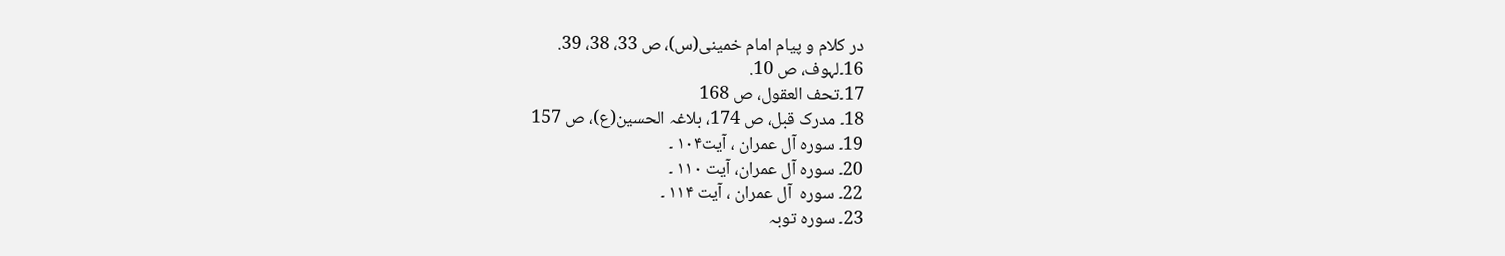در کلام و پیام امام خمینی(س)، ص 33، 38، 39.
16۔لہوف، ص 10.
17۔تحف العقول، ص 168
18۔ مدرک قبل، ص 174، بلاغہ الحسین(ع)، ص 157
19۔ سورہ آل عمران ، آیت۱۰۴ ۔
20۔ سورہ آل عمران، آیت ۱۱۰ ۔
22۔ سورہ  آل عمران ، آیت ۱۱۴ ۔
23۔ سورہ توبہ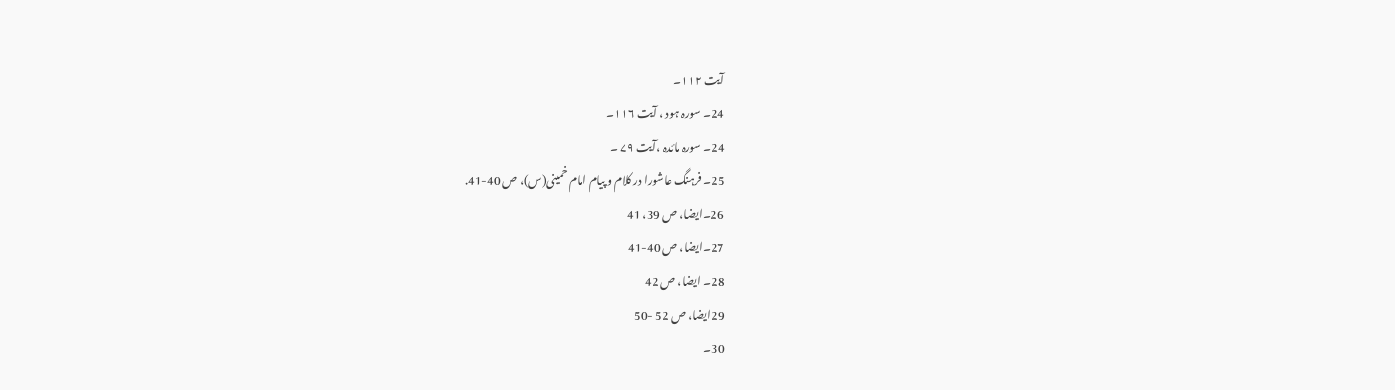آیت ۱۱۲۔
24۔ سورہ ہود ، آیت ۱۱۶۔
24۔ سورہ مائدہ ،آیت ۷۹ ۔
25۔ فرہنگ عاشورا در کلام و پیام امام خمینی(س)، ص 40-41.
26۔ایضا، ص 39، 41
27۔ایضا، ص 40-41
28۔ ایضا، ص 42
29ایضا، ص 52 -50
30۔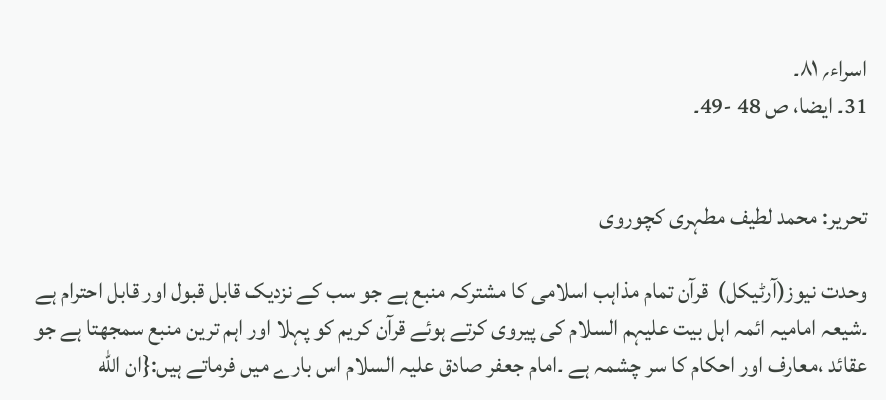اسراء؍ ۸۱۔
31۔ ایضا، ص 48 -49۔


تحریر: محمد لطیف مطہری کچوروی

وحدت نیوز(آرٹیکل)  قرآن تمام مذاہب اسلامی کا مشترکہ منبع ہے جو سب کے نزدیک قابل قبول اور قابل احترام ہے ۔شیعہ امامیہ ائمہ اہل بیت علیہم السلام کی پیروی کرتے ہوئے قرآن کریم کو پہلا اور اہم ترین منبع سمجھتا ہے جو عقائد ،معارف اور احکام کا سر چشمہ ہے ۔امام جعفر صادق علیہ السلام اس بارے میں فرماتے ہیں:{ان الله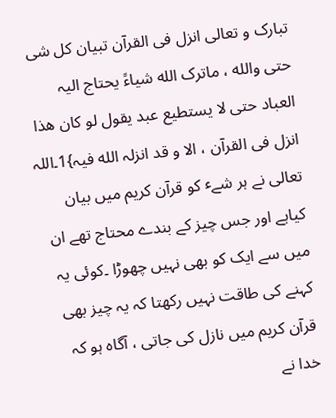تبارک و تعالی انزل فی القرآن تبیان کل شی حتی والله ، ماترک الله شیاءً یحتاج الیہ العباد حتی لا یستطیع عبد یقول لو کان هذا انزل فی القرآن ، الا و قد انزلہ الله فیہ}1۔اللہ تعالی نے ہر شےٴ کو قرآن کریم میں بیان کیاہے اور جس چیز کے بندے محتاج تھے ان میں سے ایک کو بھی نہیں چھوڑا ۔کوئی یہ  کہنے کی طاقت نہیں رکھتا کہ یہ چیز بھی قرآن کریم میں نازل کی جاتی ، آگاہ ہو کہ خدا نے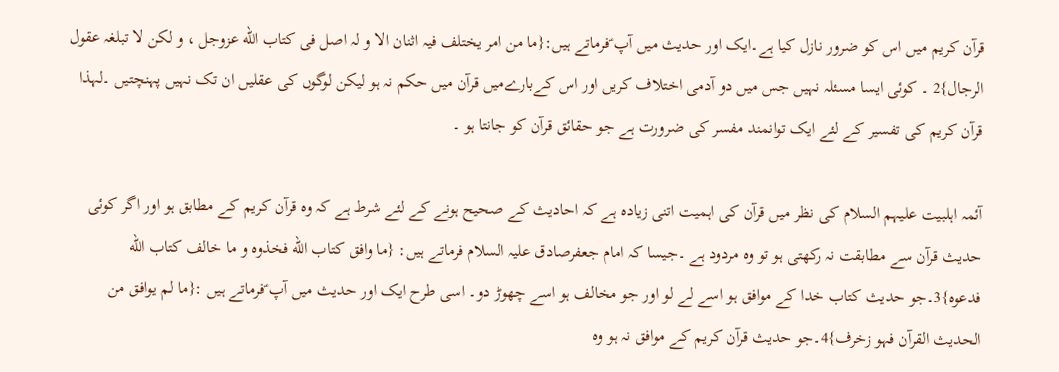قرآن کریم میں اس کو ضرور نازل کیا ہے۔ایک اور حدیث میں آپ ؑفرماتے ہیں:{ما من امر یختلف فیہ اثنان الا و لہ اصل فی کتاب الله عزوجل ، و لکن لا تبلغہ عقول الرجال}2 ۔ کوئی ایسا مسئلہ نہیں جس میں دو آدمی اختلاف کریں اور اس کےبارےمیں قرآن میں حکم نہ ہو لیکن لوگوں کی عقلیں ان تک نہیں پہنچتیں ۔لہذا قرآن کریم کی تفسیر کے لئے ایک توانمند مفسر کی ضرورت ہے جو حقائق قرآن کو جانتا ہو ۔

آئمہ اہلبیت علیہم السلام کی نظر میں قرآن کی اہمیت اتنی زیادہ ہے کہ احادیث کے صحیح ہونے کے لئے شرط ہے کہ وہ قرآن کریم کے مطابق ہو اور اگر کوئی حدیث قرآن سے مطابقت نہ رکھتی ہو تو وہ مردود ہے ۔جیسا کہ امام جعفرصادق علیہ السلام فرماتے ہیں: {ما وافق کتاب الله فخذوہ و ما خالف کتاب الله فدعوہ}3۔جو حدیث کتاب خدا کے موافق ہو اسے لے لو اور جو مخالف ہو اسے چھوڑ دو۔ اسی طرح ایک اور حدیث میں آپ ؑفرماتے ہیں :{ما لم یوافق من الحدیث القرآن فہو زخرف}4۔جو حدیث قرآن کریم کے موافق نہ ہو وہ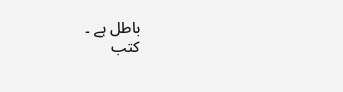باطل ہے ۔
کتب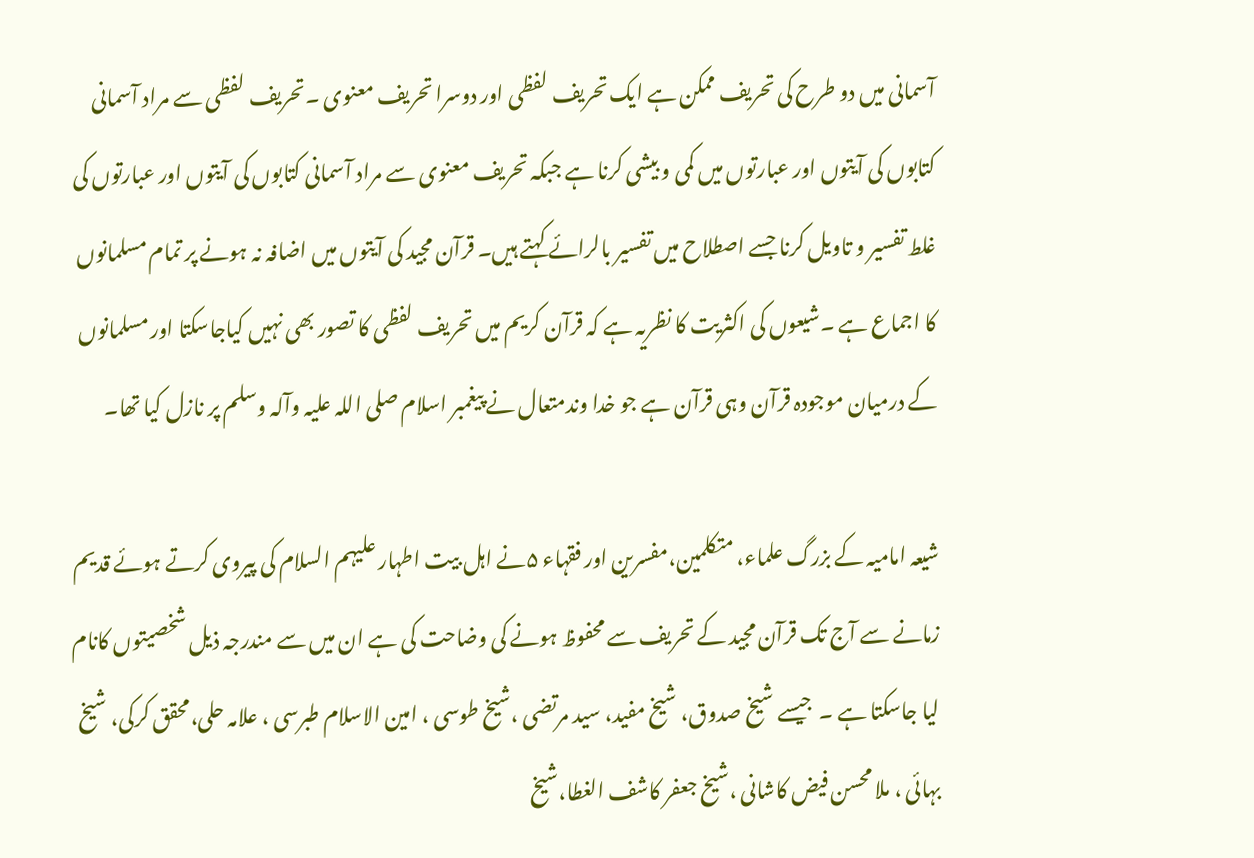آسمانی میں دو طرح کی تحریف ممکن ہے ایک تحریف لفظی اور دوسرا تحریف معنوی ۔تحریف لفظی سے مراد آسمانی کتابوں کی آیتوں اور عبارتوں میں کمی و بیشی کرنا ہے جبکہ تحریف معنوی سے مراد آسمانی کتابوں کی آیتوں اور عبارتوں کی غلط تفسیر و تاویل کرنا جسے اصطلاح میں تفسیر بالرائے کہتے ہیں۔ قرآن مجید کی آیتوں میں اضافہ نہ ہونے پر تمام مسلمانوں کا اجماع ہے ۔شیعوں کی اکثریت کا نظریہ ہے کہ قرآن کریم میں تحریف لفظی کا تصور بھی نہیں کیاجاسکتا اور مسلمانوں کے درمیان موجودہ قرآن وہی قرآن ہے جو خدا وندمتعال نے پیغمبر اسلام صلی اللہ علیہ وآلہ وسلم پر نازل کیا تھا۔

شیعہ امامیہ کے بزرگ علماء، متکلمین،مفسرین اور فقہاء ۵نے اہل بیت اطہار علیہم السلام کی پیروی کرتے ہوئے قدیم زمانے سے آج تک قرآن مجید کے تحریف سے محفوظ ہونے کی وضاحت کی ہے ان میں سے مندرجہ ذیل شخصیتوں کانام لیا جاسکتا ہے ۔  جیسے شیخ صدوق، شیخ مفید، سید مرتضی ،شیخ طوسی ، امین الاسلام طبرسی ، علامہ حلی،محقق کرکی، شیخ بہائی ، ملا محسن فیض کاشانی ،شیخ جعفر کاشف الغطا،شیخ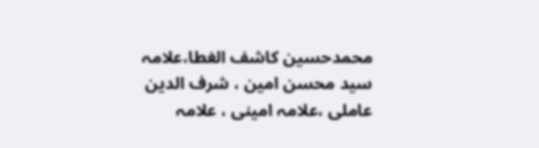محمدحسین کاشف الغطا،علامہ سید محسن امین ، شرف الدین عاملی ،علامہ امینی ، علامہ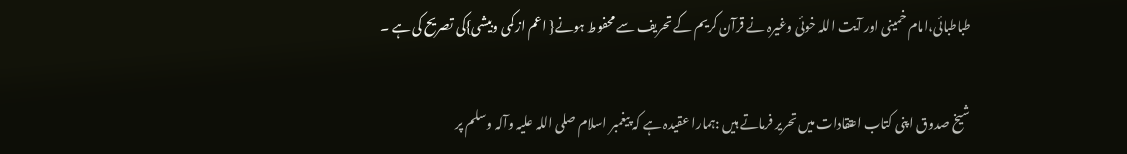طباطبائی،امام خمینی اور آیت اللہ خوئی وغیرہ نے قرآن کریم کے تحریف سے محفوط ہونے{ اعم از کمی وبیشی}کی تصریح کی ہے ۔

شیخ صدوق اپنی کتاب اعتقادات میں تحریر فرماتے ہیں :ہمارا عقیدہ ہے کہ پیغمبر اسلام صلی اللہ علیہ وآلہ وسلم پر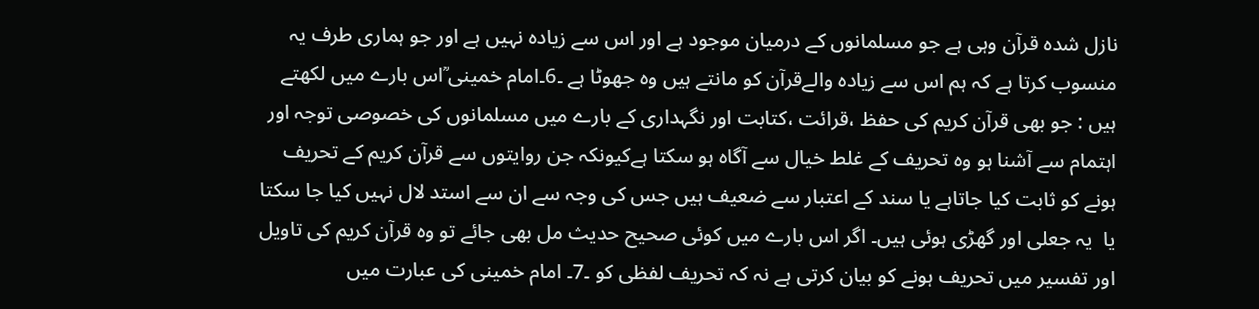نازل شدہ قرآن وہی ہے جو مسلمانوں کے درمیان موجود ہے اور اس سے زیادہ نہیں ہے اور جو ہماری طرف یہ منسوب کرتا ہے کہ ہم اس سے زیادہ والےقرآن کو مانتے ہیں وہ جھوٹا ہے ۔6۔امام خمینی ؒاس بارے میں لکھتے ہیں : جو بھی قرآن کریم کی حفظ ،قرائت ،کتابت اور نگہداری کے بارے میں مسلمانوں کی خصوصی توجہ اور اہتمام سے آشنا ہو وہ تحریف کے غلط خیال سے آگاہ ہو سکتا ہےکیونکہ جن روایتوں سے قرآن کریم کے تحریف ہونے کو ثابت کیا جاتاہے یا سند کے اعتبار سے ضعیف ہیں جس کی وجہ سے ان سے استد لال نہیں کیا جا سکتا یا  یہ جعلی اور گھڑی ہوئی ہیں۔ اگر اس بارے میں کوئی صحیح حدیث مل بھی جائے تو وہ قرآن کریم کی تاویل اور تفسیر میں تحریف ہونے کو بیان کرتی ہے نہ کہ تحریف لفظی کو ۔7۔ امام خمینی کی عبارت میں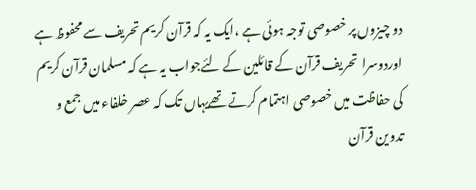دو چیزوں پر خصوصی توجہ ہوئی ہے ،ایک یہ کہ قرآن کریم تحریف سے محفوظ ہے اوردوسرا  تحریف قرآن کے قائلین کے لئےجواب یہ ہے کہ مسلمان قرآن کریم کی حفاظت میں خصوصی اہتمام کرتے تھےیہاں تک کہ عصر خلفاء میں جمع و تدوین قرآن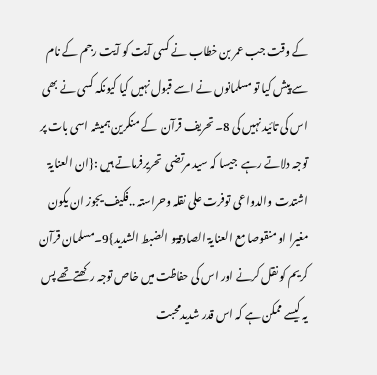کے وقت جب عمر بن خطاب نے کسی آیت کو آیت رجم کے نام سے پیش کیا تو مسلمانوں نے اسے قبول نہیں کیا کیونکہ کسی نے بھی اس کی تائید نہیں کی 8۔ تحریف قرآن  کے منکرین ہمیشہ اسی بات پر توجہ دلاتے رہے  جیسا کہ سید مرتضی  تحریرفرماتے ہیں :{ان العنایۃ اشتدت والدواعی توفرت علی نقلہ وحراستہ ..فکیف یجوز ان یکون مغیرا او منقوصا مع العنایۃ الصادقۃو الضبط الشدید}9۔مسلمان قرآن کریم کو نقل کرنے اور اس کی حفاظت میں خاص توجہ رکھتےتھے پس یہ کیسے ممکن ہے کہ اس قدر شدیدمحبت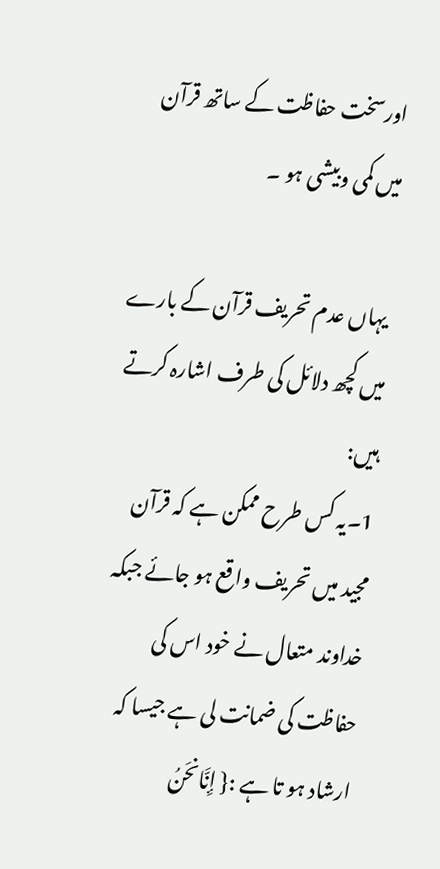اورسخت حفاظت کے ساتھ قرآن میں کمی وبیشی ہو ۔

 یہاں عدم تحریف قرآن کے بارے میں کچھ دلائل کی طرف اشارہ کرتے ہیں:
1۔یہ کس طرح ممکن ہے کہ قرآن مجید میں تحریف واقع ہو جائے جبکہ خداوند متعال نے خود اس کی حفاظت کی ضمانت لی ہے جیسا کہ ارشاد ہو تا ہے :{ إِنَّانحَنُ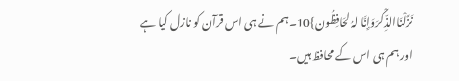نَزَّلْنَاالذِّکْرَوَإِنَّا لہُ لحَافِظُون}10۔ہم نے ہی اس قرآن کو نازل کیا ہے اور ہم ہی اس کے محافظ ہیں۔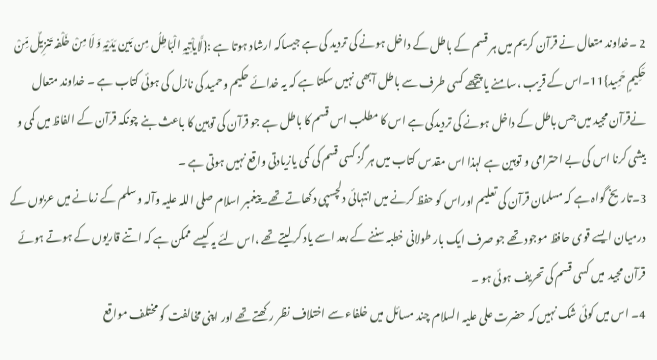2 ۔خداوند متعال نے قرآن کریم میں ہر قسم کے باطل کے داخل ہونے کی تردید کی ہے جیساکہ ارشاد ہوتا ہے :{لَّایاْتِيہِ الْبَاطِلُ مِن بَين يَدَيْہِ وَ لَا مِنْ خَلْفہ تَنزِيلٌ مِّنْ حَکِيمٍ حَمِيد}11۔اس کے قریب ،سامنے یا پیچھے کسی طرف سے باطل آبھی نہیں سکتا ہے کہ یہ خدائے حکیم وحمید کی نازل کی ہوئی کتاب ہے ۔ خداوند متعال نےقرآن مجید میں جس باطل کے داخل ہونے کی تردیدکی ہے اس کا مطلب اس قسم کا باطل ہے جو قرآن کی توہین کا باعث بنے چونکہ قرآن کے الفاظ میں کمی و بیشی کرنا اس کی بے احترامی و توہین ہے لہذا اس مقدس کتاب میں ہر گز کسی قسم کی کمی یازیادتی واقع نہیں ہوتی ہے ۔
3۔تاریخ گواہ ہے کہ مسلمان قرآن کی تعلیم اوراس کو حفظ کرنے میں انتہائی دلچسپی دکھاتے تھے۔پیغمبر اسلام صلی اللہ علیہ وآلہ وسلم کے زمانے میں عربوں کے درمیان ایسے قوی حافظ موجود تھے جو صرف ایک بار طولانی خطبہ سننے کے بعد اسے یاد کر لیتے تھے ،اس لئے یہ کیسے ممکن ہے کہ اتنے قاریوں کے ہوتے ہوئے قرآن مجید  میں کسی قسم کی تحریف ہوئی ہو ۔
4۔ اس میں کوئی شک نہیں کہ حضرت علی علیہ السلام چند مسائل میں خلفاء سے اختلاف نظر رکھتے تھے اور اپنی مخالفت کو مختلف مواقع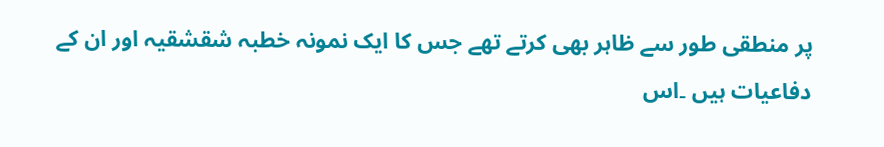پر منطقی طور سے ظاہر بھی کرتے تھے جس کا ایک نمونہ خطبہ شقشقیہ اور ان کے دفاعیات ہیں ۔اس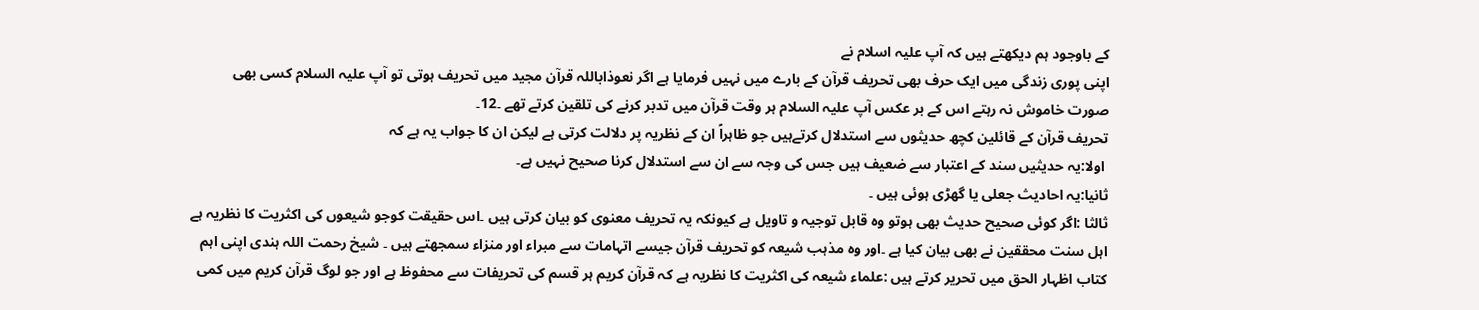کے باوجود ہم دیکھتے ہیں کہ آپ علیہ اسلام نے
اپنی پوری زندگی میں ایک حرف بھی تحریف قرآن کے بارے میں نہیں فرمایا ہے اگر نعوذاباللہ قرآن مجید میں تحریف ہوتی تو آپ علیہ السلام کسی بھی صورت خاموش نہ رہتے اس کے بر عکس آپ علیہ السلام ہر وقت قرآن میں تدبر کرنے کی تلقین کرتے تھے ۔12۔
تحریف قرآن کے قائلین کچھ حدیثوں سے استدلال کرتےہیں جو ظاہراً ان کے نظریہ پر دلالت کرتی ہے لیکن ان کا جواب یہ ہے کہ
 اولا:یہ حدیثیں سند کے اعتبار سے ضعیف ہیں جس کی وجہ سے ان سے استدلال کرنا صحیح نہیں ہے۔
ثانیا:یہ احادیث جعلی یا گھڑی ہوئی ہیں ۔
ثالثا :اگر کوئی صحیح حدیث بھی ہوتو وہ قابل توجیہ و تاویل ہے کیونکہ یہ تحریف معنوی کو بیان کرتی ہیں ۔اس حقیقت کوجو شیعوں کی اکثریت کا نظریہ ہے اہل سنت محققین نے بھی بیان کیا ہے ۔اور وہ مذہب شیعہ کو تحریف قرآن جیسے اتہامات سے مبراء اور منزاء سمجھتے ہیں ۔ شیخ رحمت اللہ ہندی اپنی اہم کتاب اظہار الحق میں تحریر کرتے ہیں :علماء شیعہ کی اکثریت کا نظریہ ہے کہ قرآن کریم ہر قسم کی تحریفات سے محفوظ ہے اور جو لوگ قرآن کریم میں کمی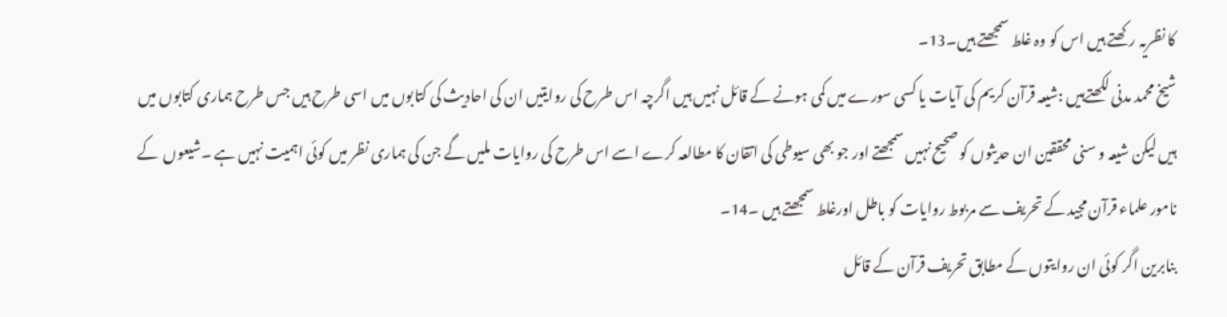کا نظریہ رکھتے ہیں اس کو وہ غلط سمجھتے ہیں۔13۔
شیخ محمد مدنی لکھتےہیں :شیعہ قرآن کریم کی آیات یا کسی سورے میں کمی ہونے کے قائل نہیں ہیں اگرچہ اس طرح کی روایتیں ان کی احادیث کی کتابوں میں اسی طرح ہیں جس طرح ہماری کتابوں میں ہیں لیکن شیعہ و سنی محققین ان حدیثوں کو صحیح نہیں سمجھتے اور جو بھی سیوطی کی اتقان کا مطالعہ کرے اسے اس طرح کی روایات ملیں گے جن کی ہماری نظر میں کوئی اہمیت نہیں ہے ۔شیعوں  کے نامور علماء قرآن مجید کے تحریف سے مربوط روایات کو باطل اورغلط سمجھتے ہیں ۔14۔
بنابرین اگر کوئی ان روایتوں کے مطابق تحریف قرآن کے قائل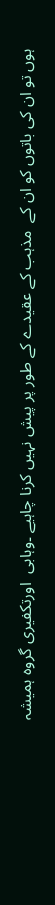ہوں تو ان کی باتوں کو ان کے  مذہب کے عقیدے کے طور پر پیش نہیں کرنا چاہیے ۔وہابی  اورتکفیری گروہ ہمیشہ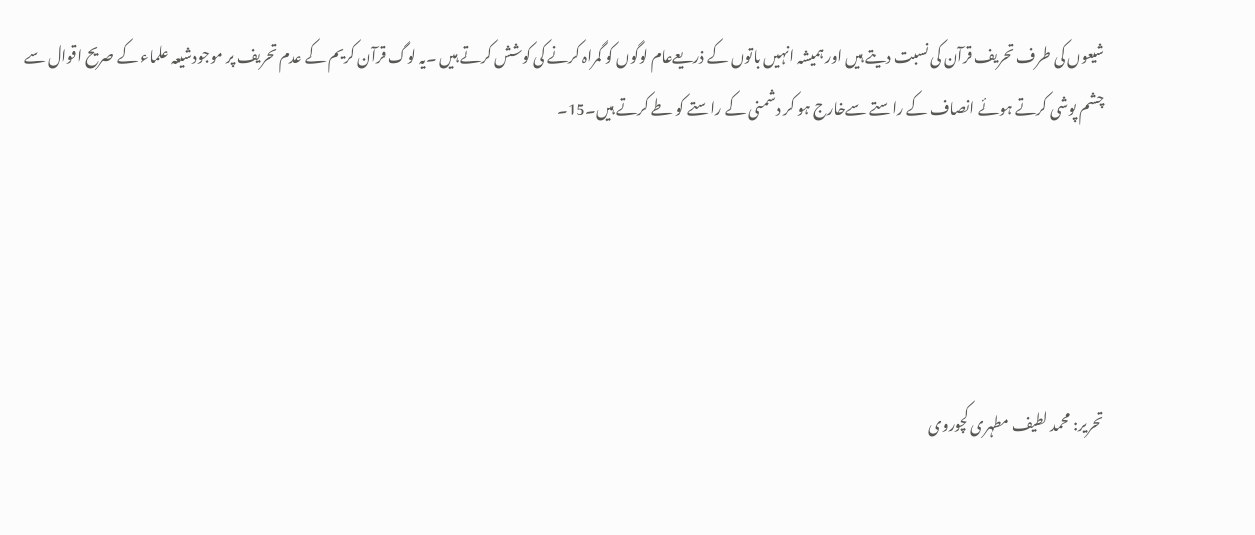شیعوں کی طرف تحریف قرآن کی نسبت دیتے ہیں اور ہمیشہ انہیں باتوں کے ذریعےعام لوگوں کو گمراہ کرنے کی کوشش کرتے ہیں ۔یہ لوگ قرآن کریم کے عدم تحریف پر موجودشیعہ علماء کے صریح اقوال سے چشم پوشی کرتے ہوئے انصاف کے راستے سےخارج ہو کر دشمنی کے راستے کو طے کرتے ہیں۔15۔





تحریر: محمد لطیف مطہری کچوروی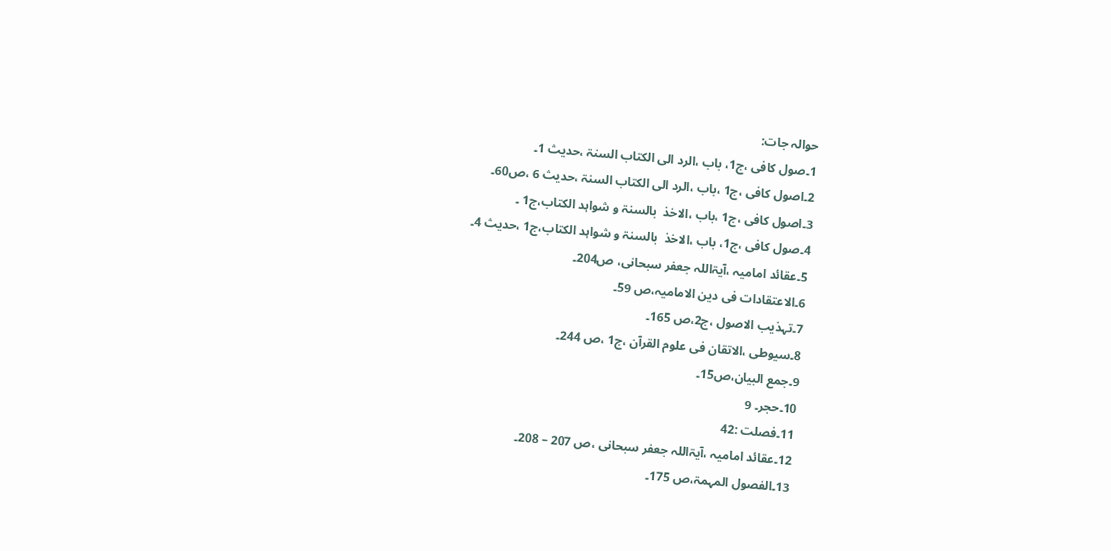حوالہ جات:
1۔صول کافی ،ج1، باب ،الرد الی الکتاب السنۃ ،حدیث 1۔
2۔اصول کافی ،ج1 ،باب ،الرد الی الکتاب السنۃ ،حدیث 6 ،ص60۔
3۔اصول کافی ،ج1 ،باب ،الاخذ  بالسنۃ و شواہد الکتاب،ج1 ۔
4۔صول کافی ،ج1، باب ،الاخذ  بالسنۃ و شواہد الکتاب،ج1 ،حدیث 4۔
5۔عقائد امامیہ ،آیۃاللہ جعفر سبحانی، ص204۔
6۔الاعتقادات فی دین الامامیہ،ص 59۔
7۔تہذیب الاصول ،ج2،ص 165۔
8۔سیوطی ،الاتقان فی علوم القرآن ،ج1 ،ص 244۔
9۔جمع البیان،ص15۔
10۔حجر۔ 9
11۔فصلت :42
12۔عقائد امامیہ ،آیۃاللہ جعفر سبحانی ،ص 207 – 208۔
13۔الفصول المہمۃ،ص 175۔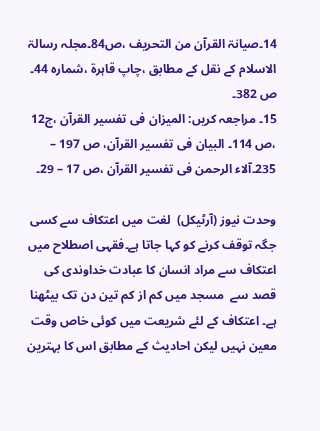14۔صیانۃ القرآن من التحریف ،ص84۔مجلہ رسالۃ الاسلام کے نقل کے مطابق ،چاپ قاہرۃ ،شمارہ 44۔ ص 382۔
15۔ مراجعہ کریں: المیزان فی تفسیر القرآن ،ج12 ،ص 114۔ البیان فی تفسیر القرآن، ص 197 – 235۔آلاء الرحمن فی تفسیر القرآن ،ص 17 – 29۔

وحدت نیوز (آرٹیکل)  لغت میں اعتکاف سے کسی جگہ توقف کرنے کو کہا جاتا ہے۔فقہی اصطلاح میں اعتکاف سے مراد انسان کا عبادت خداوندی کی قصد سے  مسجد میں کم از کم تین دن تک بیٹھنا ہے۔ اعتکاف کے لئے شریعت میں کوئی خاص وقت معین نہیں لیکن احادیث کے مطابق اس کا بہترین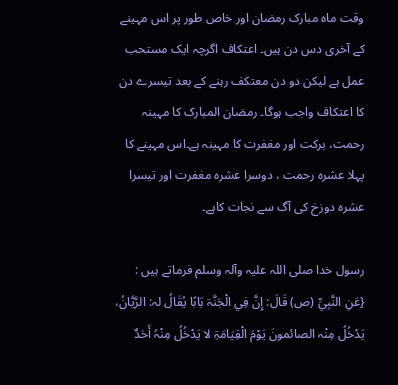وقت ماہ مبارک رمضان اور خاص طور پر اس مہینے کے آخری دس دن ہیں۔ اعتکاف اگرچہ ایک مستحب عمل ہے لیکن دو دن معتکف رہنے کے بعد تیسرے دن کا اعتکاف واجب ہوگا۔ رمضان المبارک کا مہینہ رحمت، برکت اور مغفرت کا مہینہ ہے۔اس مہینے کا پہلا عشرہ رحمت ، دوسرا عشرہ مغفرت اور تیسرا عشرہ دوزخ کی آگ سے نجات کاہے۔

رسول خدا صلی اللہ علیہ وآلہ وسلم فرماتے ہیں : {عَنِ النَّبِيِّ (ص) قَالَ: إِنَّ فِي الْجَنَّۃ بَابًا يُقَالُ لہ: الرَّيَّانُ، يَدْخُلُ مِنْہ الصائمونَ يَوْمَ الْقِيَامَۃِ لا يَدْخُلُ مِنْہُ أَحَدٌ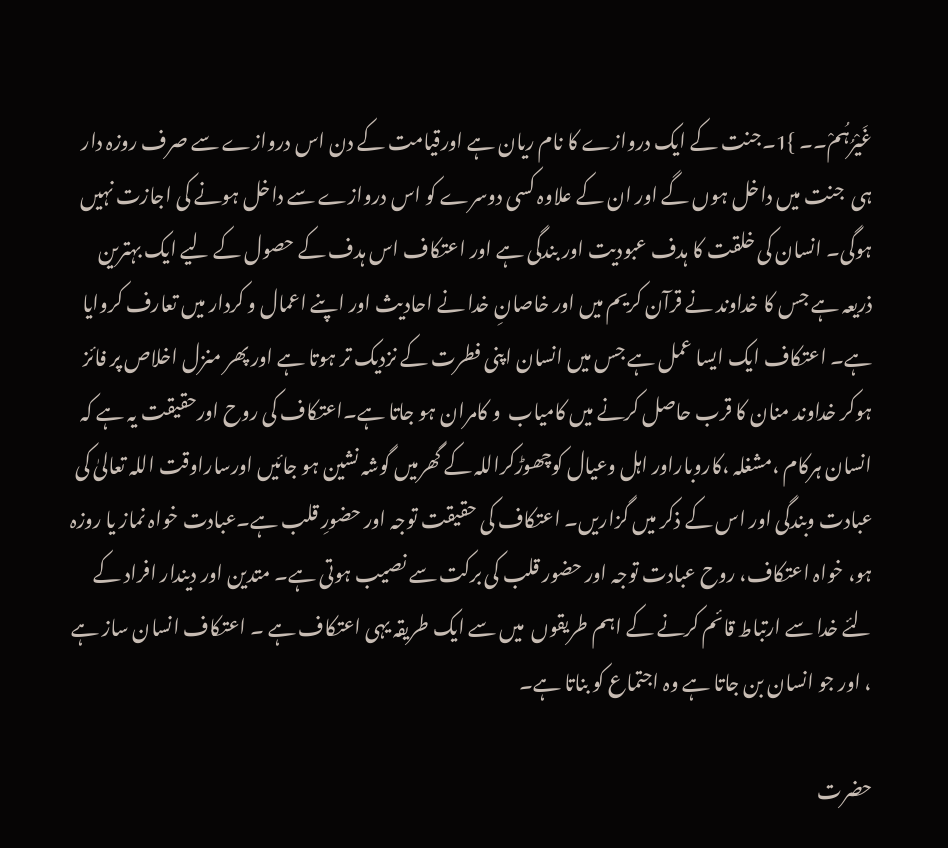غَيْرُہُمْ۔۔ }1۔جنت کے ایک دروازے کا نام ریان ہے اورقیامت کے دن اس دروازے سے صرف روزہ دار ہی  جنت میں داخل ہوں گے اور ان کے علاوہ کسی دوسرے کو اس دروازے سے داخل ہونے کی اجازت نہیں ہوگی۔ انسان کی خلقت کا ہدف عبودیت اور بندگی ہے اور اعتکاف اس ہدف کے حصول کے لیے ایک بہترین ذریعہ ہے جس کا خداوند نے قرآن کریم میں اور خاصانِ خدا نے احادیث اور اپنے اعمال و کردار میں تعارف کروایا ہے۔ اعتکاف ایک ایسا عمل ہے جس میں انسان اپنی فطرت کے نزدیک تر ہوتا ہے اور پھر منزل اخلاص پر فائز ہوکر خداوند منان کا قرب حاصل کرنے میں کامیاب  و کامران ہو جاتا ہے۔اعتکاف کی روح اورحقیقت یہ ہے کہ انسان ہرکام ،مشغلہ ،کاروباراور اہل وعیال کوچھوڑکراللہ کے گھرمیں گوشہ نشین ہو جائیں اورساراوقت اللہ تعالیٰ کی عبادت وبندگی اور اس کے ذکر میں گزاریں۔ اعتکاف کی حقیقت توجہ اور حضورِ قلب ہے۔عبادت خواہ نماز یا روزہ ہو، خواہ اعتکاف، روح عبادت توجہ اور حضور قلب کی برکت سے نصیب ہوتی ہے۔ متدین اور دیندار افراد کے لئے خدا سے ارتباط قائم کرنے کے اہم طریقوں  میں سے ایک طریقہ یہی اعتکاف ہے ۔ اعتکاف انسان ساز ہے ، اور جو انسان بن جاتا ہے وہ اجتماع کو بناتا ہے۔

حضرت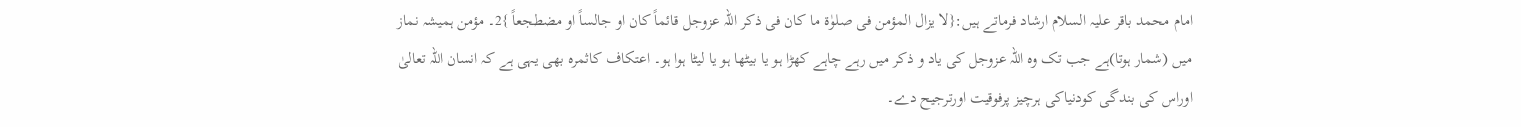امام محمد باقر علیہ السلام ارشاد فرماتے ہیں:{لا یزال المؤمن فی صلوٰۃ ما کان فی ذکر اللہ عزوجل قائماً کان او جالساً او مضطجعاً }2۔ مؤمن ہمیشہ نماز میں (شمار ہوتا)ہے جب تک وہ اللہ عزوجل کی یاد و ذکر میں رہے چاہے کھڑا ہو یا بیٹھا ہو یا لیٹا ہوا ہو۔ اعتکاف کاثمرہ بھی یہی ہے کہ انسان اللہ تعالیٰ اوراس کی بندگی کودنیاکی ہرچیز پرفوقیت اورترجیح دے۔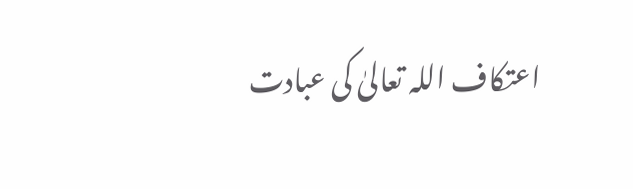اعتکاف اللہ تعالیٰ کی عبادت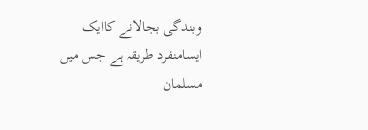وبندگی بجالانے کاایک ایسامنفرد طریقہ ہے جس میں مسلمان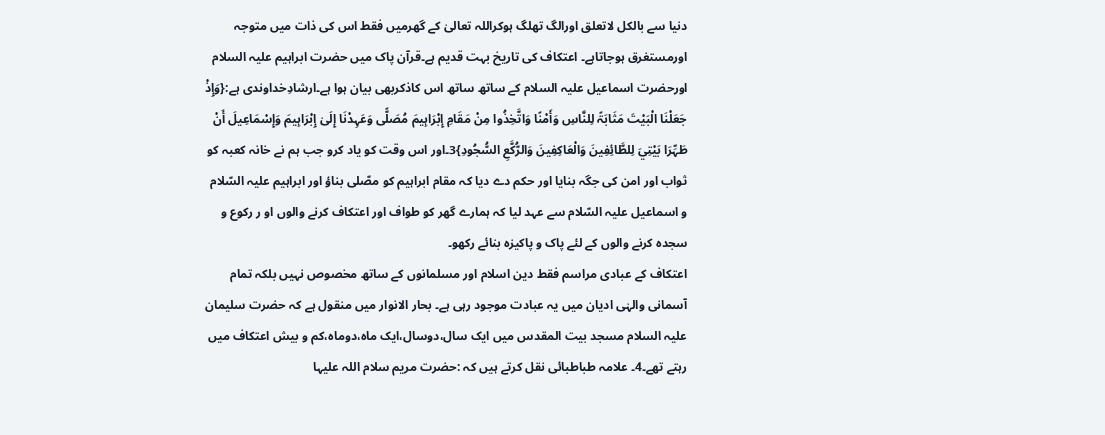دنیا سے بالکل لاتعلق اورالگ تھلگ ہوکراللہ تعالیٰ کے گھرمیں فقط اس کی ذات میں متوجہ اورمستغرق ہوجاتاہے۔ اعتکاف کی تاریخ بہت قدیم ہے۔قرآن پاک میں حضرت ابراہیم علیہ السلام اورحضرت اسماعیل علیہ السلام کے ساتھ ساتھ اس کاذکربھی بیان ہوا ہے۔ارشادِخداوندی ہے:{وَإِذْ جَعَلْنَا الْبَيْتَ مَثَابَۃً لِلنَّاسِ وَأَمْنًا وَاتَّخِذُوا مِنْ مَقَامِ إِبْرَاہِيمَ مُصَلًّی وَعَہِدْنَا إِلَیٰ إِبْرَاہِيمَ وَإِسْمَاعِيلَ أَنْ طَہِّرَا بَيْتِيَ لِلطَّائِفِينَ وَالْعَاکِفِينَ وَالرُّکَّعِ السُّجُودِ}3۔اور اس وقت کو یاد کرو جب ہم نے خانہ کعبہ کو ثواب اور امن کی جگہ بنایا اور حکم دے دیا کہ مقام ابراہیم کو مصّلی بناؤ اور ابراہیم علیہ السّلام و اسماعیل علیہ السّلام سے عہد لیا کہ ہمارے گھر کو طواف اور اعتکاف کرنے والوں او ر رکوع و سجدہ کرنے والوں کے لئے پاک و پاکیزہ بنائے رکھو۔
اعتکاف کے عبادی مراسم فقط دین اسلام اور مسلمانوں کے ساتھ مخصوص نہیں بلکہ تمام آسمانی والہٰی ادیان میں یہ عبادت موجود رہی ہے۔ بحار الانوار میں منقول ہے کہ حضرت سلیمان علیہ السلام مسجد بیت المقدس میں ایک سال،دوسال،ایک ماہ،دوماہ،کم و بیش اعتکاف میں رہتے تھے۔4۔ علامہ طباطبائی نقل کرتے ہیں کہ :حضرت مریم سلام اللہ علیہا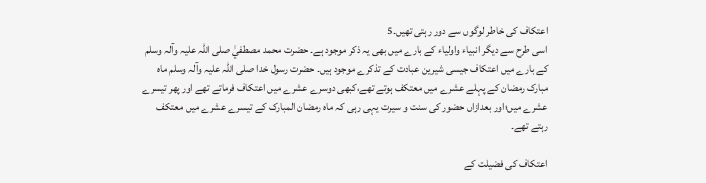اعتکاف کی خاطر لوگوں سے دور رہتی تھیں۔5
اسی طرح سے دیگر انبیاء واولیاء کے بارے میں بھی یہ ذکر موجود ہے۔ حضرت محمد مصطفيٰ صلی اللہ علیہ وآلہ وسلم کے بارے میں اعتکاف جیسی شیرین عبادت کے تذکرے موجود ہیں۔ حضرت رسول خدا صلی اللہ علیہ وآلہ وسلم ماہ مبارک رمضان کے پہلے عشرے میں معتکف ہوتے تھے،کبھی دوسرے عشرے میں اعتکاف فرماتے تھے اور پھر تیسرے عشرے میں؛اور بعدازاں حضور کی سنت و سیرت یہی رہی کہ ماہ رمضان المبارک کے تیسرے عشرے میں معتکف رہتے تھے۔

اعتکاف کی فضیلت کے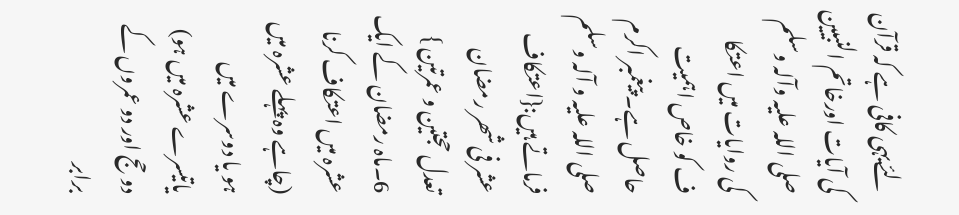لئےیہی کافی ہے کہ قرآن کی آیات اورخاتم النبیین صلی اللہ علیہ وآلہ وسلم کی روایات میں اعتکا ف کو خاص اہمیت حاصل ہے۔ پیغمبر اکرم صلی اللہ علیہ و آلہ وسلم فرماتے ہیں:{اعتکاف عشر فی شھر رمضان تعدل حجتین و عمرتین } 6۔ماہ رمضان کے ایک عشرہ میں اعتکاف کرنا (چاہے وہ پہلے عشرہ میں ہو یا دوسرے میں یاتیسرے عشرہ میں ہو) دو حج اور دو عمروں کے برابر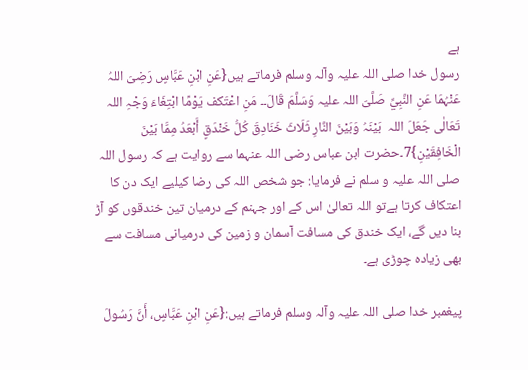ہے
رسول خدا صلی اللہ علیہ وآلہ وسلم فرماتے ہیں{عَنِ ابْنِ عَبَّاسٍ رَضِیَ اللہُ عَنْہُمَا عَنِ النَّبِيِّ صَلَّیّ اللہ علیہ وَسَلَّمَ قَالَ۔۔ مَنِ اعْتَکف يَوْمًا ابْتِغَاءَ وَجْہِ اللہ تَعَالٰی جَعَلَ اللہ  بَيْنَہُ وَبَيْنَ النَّارِ ثَلَاثَ خَنَادِقَ کُلُّ خَنْدَقٍ أَبْعَدُ مِمَّا بَيْنَ الْخَافِقَيْنِ}7۔حضرت ابن عباس رضی اللہ عنہما سے روایت ہے کہ رسول اللہ صلی اللہ علیہ و سلم نے فرمایا: جو شخص اللہ کی رضا کیلیے ایک دن کا اعتکاف کرتا ہےتو اللہ تعالیٰ اس کے اور جہنم کے درمیان تین خندقوں کو آڑ بنا دیں گے، ایک خندق کی مسافت آسمان و زمین کی درمیانی مسافت سے بھی زیادہ چوڑی ہے۔

پیغمبر خدا صلی اللہ علیہ وآلہ وسلم فرماتے ہیں:{عَنِ ابْنِ عَبَّاسٍ، أَنَّ رَسُولَ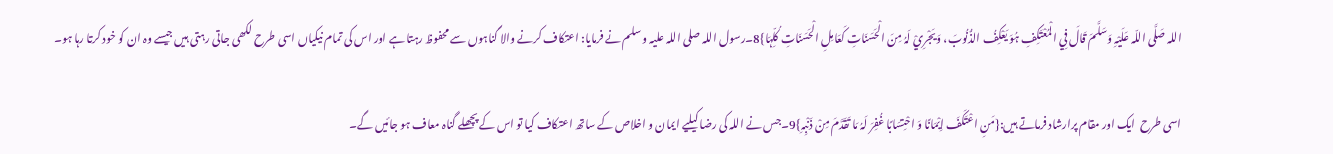اللہ صَلَّی اللّہ عَلَيْہِ وَسَلَّمَ قَالَ فِي الْمُعْتَکِفِ ہُوَ یَعْکِفُ الذُّنُوبَ، وَيَجْرِيْ لَہُ مِنَ الْحَسَنَاتِ کَعَامِلِ الْحَسَنَاتِ کُلِّہَا}8۔رسول اللہ صلی اللہ علیہ و سلم نے فرمایا: اعتکاف کرنے والا گناہوں سے محفوظ رہتا ہے اور اس کی تمام نیکیاں اسی طرح لکھی جاتی رہتی ہیں جیسے وہ ان کو خود کرتا رہا ہو۔

اسی طرح  ایک اور مقام پرارشاد فرماتے ہیں:{مَنِ اعْتَکَفَ اِیْمَانًا وَ احْتِسَابًا غُفِرَ لَہُ مَا تَقَدَّمَ مِنْ ذَنْبِہِ}9۔جس نے اللہ کی رضا کیلیے ایمان و اخلاص کے ساتھ اعتکاف کیا تو اس کے پچھلے گناہ معاف ہو جائیں گے۔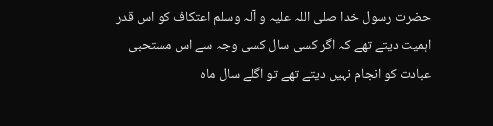حضرت رسول خدا صلی اللہ علیہ و آلہ وسلم اعتکاف کو اس قدر اہمیت دیتے تھے کہ اگر کسی سال کسی وجہ سے اس مستحبی عبادت کو انجام نہیں دیتے تھے تو اگلے سال ماہ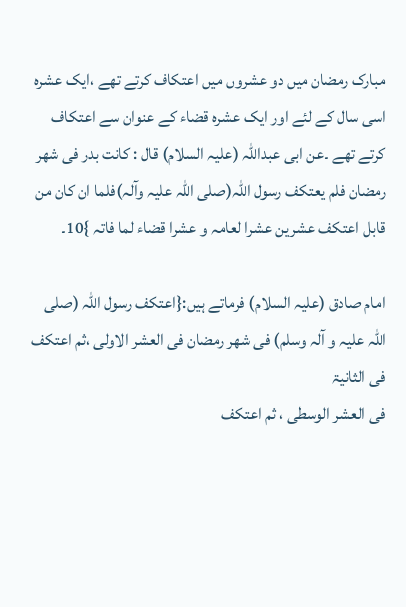مبارک رمضان میں دو عشروں میں اعتکاف کرتے تھے ،ایک عشرہ اسی سال کے لئے اور ایک عشرہ قضاء کے عنوان سے اعتکاف کرتے تھے ۔عن ابی عبداللہ (علیہ السلام) قال : کانت بدر فی شھر رمضان فلم یعتکف رسول اللہ(صلی اللہ علیہ وآلہ)فلما ان کان من قابل اعتکف عشرین عشرا لعامہ و عشرا قضاء لما فاتہ }10۔

امام صادق (علیہ السلام) فرماتے ہیں:{اعتکف رسول اللہ (صلی اللہ علیہ و آلہ وسلم) فی شھر رمضان فی العشر الاولی ،ثم اعتکف فی الثانیۃ
فی العشر الوسطی ، ثم اعتکف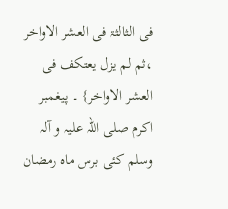فی الثالثۃ فی العشر الاواخر ،ثم لم یزل یعتکف فی العشر الاواخر} ۔ پیغمبر اکرم صلی اللہ علیہ و آلہ وسلم کئی برس ماہ رمضان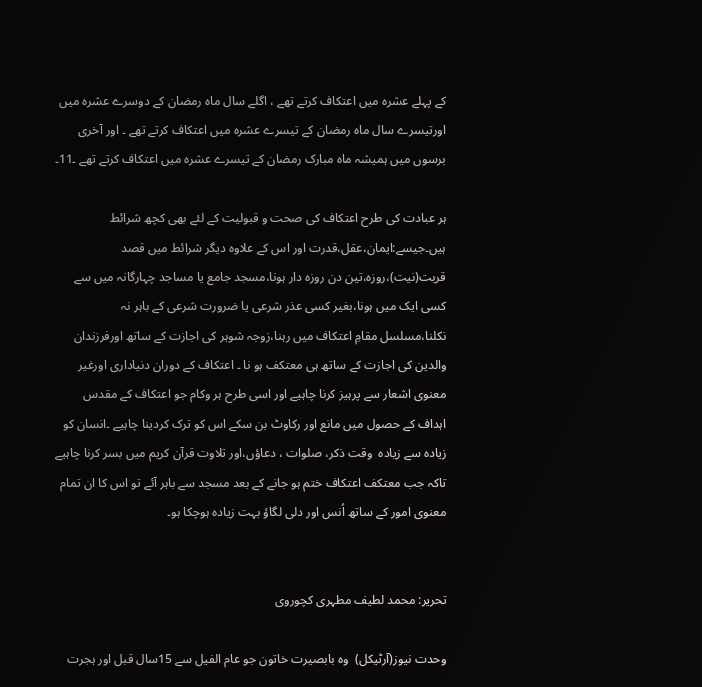کے پہلے عشرہ میں اعتکاف کرتے تھے ، اگلے سال ماہ رمضان کے دوسرے عشرہ میں اورتیسرے سال ماہ رمضان کے تیسرے عشرہ میں اعتکاف کرتے تھے ۔ اور آخری برسوں میں ہمیشہ ماہ مبارک رمضان کے تیسرے عشرہ میں اعتکاف کرتے تھے ۔11۔

ہر عبادت کی طرح اعتکاف کی صحت و قبولیت کے لئے بھی کچھ شرائط ہیں۔جیسے:ایمان،عقل،قدرت اور اس کے علاوہ دیگر شرائط میں قصد قربت(نیت)،روزہ،تین دن روزہ دار ہونا،مسجد جامع یا مساجد چہارگانہ میں سے کسی ایک میں ہونا،بغیر کسی عذر شرعی یا ضرورت شرعی کے باہر نہ نکلنا،مسلسل مقامِ اعتکاف میں رہنا،زوجہ شوہر کی اجازت کے ساتھ اورفرزندان  والدین کی اجازت کے ساتھ ہی معتکف ہو نا ۔ اعتکاف کے دوران دنیاداری اورغیر معنوی اشعار سے پرہیز کرنا چاہیے اور اسی طرح ہر وکام جو اعتکاف کے مقدس اہداف کے حصول میں مانع اور رکاوٹ بن سکے اس کو ترک کردینا چاہیے ۔انسان کو زیادہ سے زیادہ  وقت ذکر، صلوات ، دعاؤں،اور تلاوت قرآن کریم میں بسر کرنا چاہیے تاکہ جب معتکف اعتکاف ختم ہو جانے کے بعد مسجد سے باہر آئے تو اس کا ان تمام معنوی امور کے ساتھ اُنس اور دلی لگاؤ بہت زیادہ ہوچکا ہو۔


تحریر: محمد لطیف مطہری کچوروی

وحدت نیوز(آرٹیکل)  وہ بابصیرت خاتون جو عام الفیل سے 15سال قبل اور ہجرت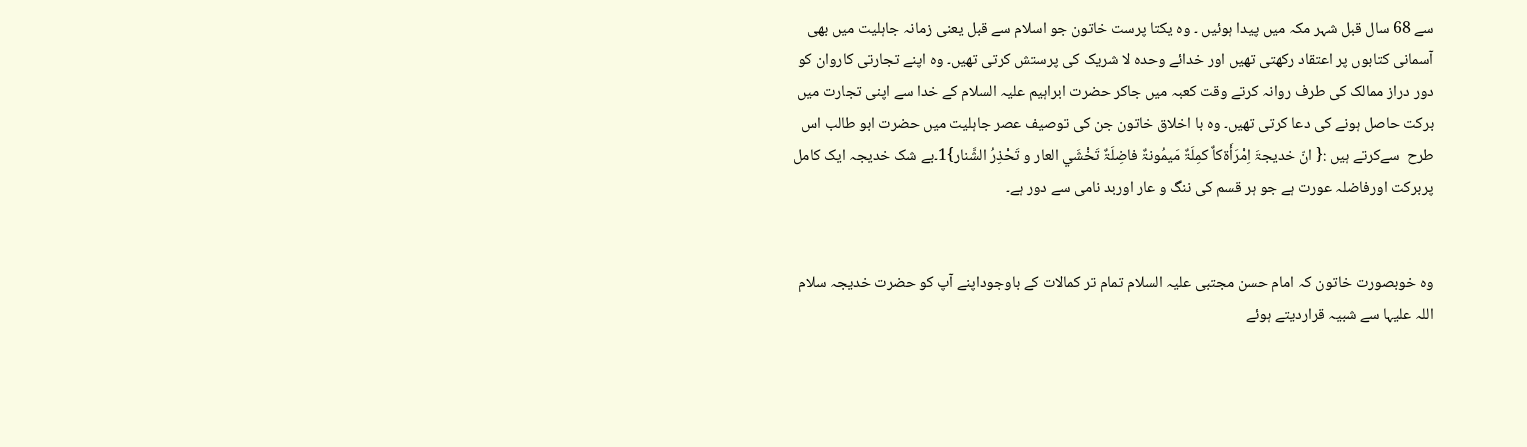سے 68 سال قبل شہر مکہ میں پیدا ہوئیں ۔ وہ یکتا پرست خاتون جو اسلام سے قبل یعنی زمانہ جاہلیت میں بھی آسمانی کتابوں پر اعتقاد رکھتی تھیں اور خدائے وحدہ لا شریک کی پرستش کرتی تھیں۔ وہ اپنے تجارتی کاروان کو دور دراز ممالک کی طرف روانہ کرتے وقت کعبہ میں جاکر حضرت ابراہیم علیہ السلام کے خدا سے اپنی تجارت میں برکت حاصل ہونے کی دعا کرتی تھیں۔ وہ با اخلاق خاتون جن کی توصیف عصر جاہلیت میں حضرت ابو طالب اس طرح  سےکرتے ہیں :{ انّ خديجۃَ اِمْرَأَۃکاٌ كمِلَۃٌ مَيمُونۃٌ فاضِلَۃٌ تَخْشَي العار و تَحْذِرُ الشَّنار}1۔بے شک خدیجہ ایک کامل پربرکت اورفاضلہ عورت ہے جو ہر قسم کی ننگ و عار اوربد نامی سے دور ہے۔


وہ خوبصورت خاتون کہ امام حسن مجتبی علیہ السلام تمام تر کمالات کے باوجوداپنے آپ کو حضرت خدیجہ سلام اللہ علیہا سے شبیہ قراردیتے ہوئے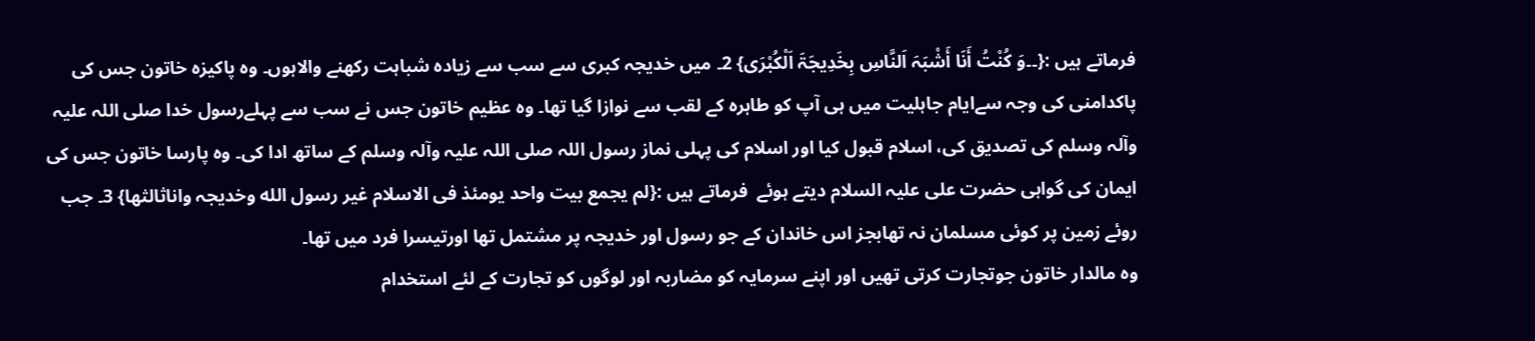فرماتے ہیں :{۔۔وَ کُنْتُ أَنَا أَشْبَہَ اَلنَّاسِ بِخَدِيجَۃَ اَلْکُبْرَی} 2۔ میں خدیجہ کبری سے سب سے زیادہ شباہت رکھنے والاہوں۔ وہ پاکیزہ خاتون جس کی پاکدامنی کی وجہ سےایام جاہلیت میں ہی آپ کو طاہرہ کے لقب سے نوازا گیا تھا۔ وہ عظیم خاتون جس نے سب سے پہلےرسول خدا صلی اللہ علیہ وآلہ وسلم کی تصدیق کی، اسلام قبول کیا اور اسلام کی پہلی نماز رسول اللہ صلی اللہ علیہ وآلہ وسلم کے ساتھ ادا کی۔ وہ پارسا خاتون جس کی ایمان کی گواہی حضرت علی علیہ السلام دیتے ہوئے  فرماتے ہیں :{لم یجمع بیت واحد یومئذ فی الاسلام غیر رسول الله وخدیجہ واناثالثھا} 3۔ جب روئے زمین پر کوئی مسلمان نہ تھابجز اس خاندان کے جو رسول اور خدیجہ پر مشتمل تھا اورتیسرا فرد میں تھا۔
وہ مالدار خاتون جوتجارت کرتی تھیں اور اپنے سرمایہ کو مضاربہ اور لوگوں کو تجارت کے لئے استخدام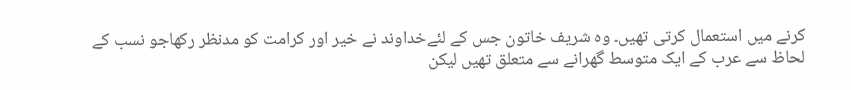کرنے میں استعمال کرتی تھیں۔ وہ شریف خاتون جس کے لئےخداوند نے خیر اور کرامت کو مدنظر رکھاجو نسب کے لحاظ سے عرب کے ایک متوسط گھرانے سے متعلق تھیں لیکن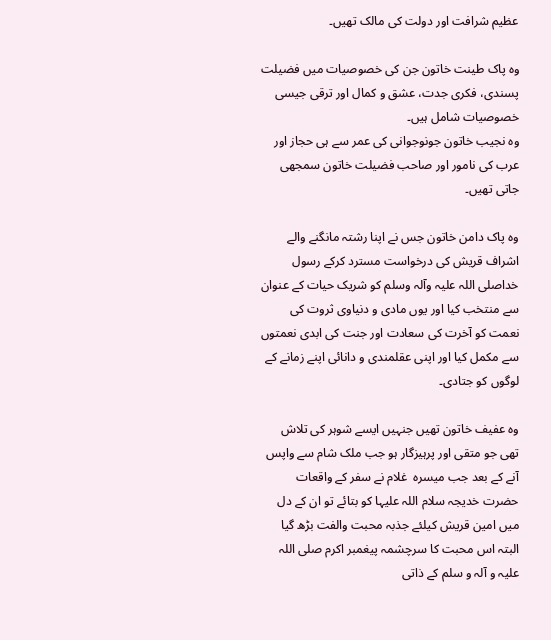عظیم شرافت اور دولت کی مالک تھیں۔

وہ پاک طینت خاتون جن کی خصوصیات میں فضیلت پسندی، فکری جدت، عشق و کمال اور ترقی جیسی خصوصیات شامل ہیں۔
وہ نجیب خاتون جونوجوانی کی عمر سے ہی حجاز اور عرب کی نامور اور صاحب فضیلت خاتون سمجھی جاتی تھیں۔

وہ پاک دامن خاتون جس نے اپنا رشتہ مانگنے والے اشراف قریش کی درخواست مسترد کرکے رسول خداصلی اللہ علیہ وآلہ وسلم کو شریک حیات کے عنوان سے منتخب کیا اور یوں مادی و دنیاوی ثروت کی نعمت کو آخرت کی سعادت اور جنت کی ابدی نعمتوں سے مکمل کیا اور اپنی عقلمندی و دانائی اپنے زمانے کے لوگوں کو جتادی۔

وہ عفیف خاتون تھیں جنہیں ایسے شوہر کی تلاش تھی جو متقی اور پرہیزگار ہو جب ملک شام سے واپس آنے کے بعد جب میسرہ  غلام نے سفر کے واقعات حضرت خدیجہ سلام اللہ علیہا کو بتائے تو ان کے دل میں امین قریش کیلئے جذبہ محبت والفت بڑھ گیا البتہ اس محبت کا سرچشمہ پیغمبر اکرم صلی اللہ علیہ و آلہ و سلم کے ذاتی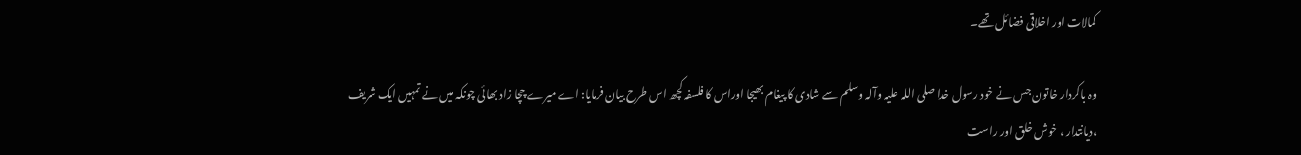کمالات اور اخلاقی فضائل تھے۔

وہ باکردار خاتون جس نے خود رسول خدا صلی اللہ علیہ وآلہ وسلم سے شادی کا پیغام بھیجا اوراس کا فلسفہ کچھ اس طرح بیان فرمایا: اے میرے چچا زاد بھائی چونکہ میں نے تمہیں ایک شریف ،دیانتدار ، خوش خلق اور راست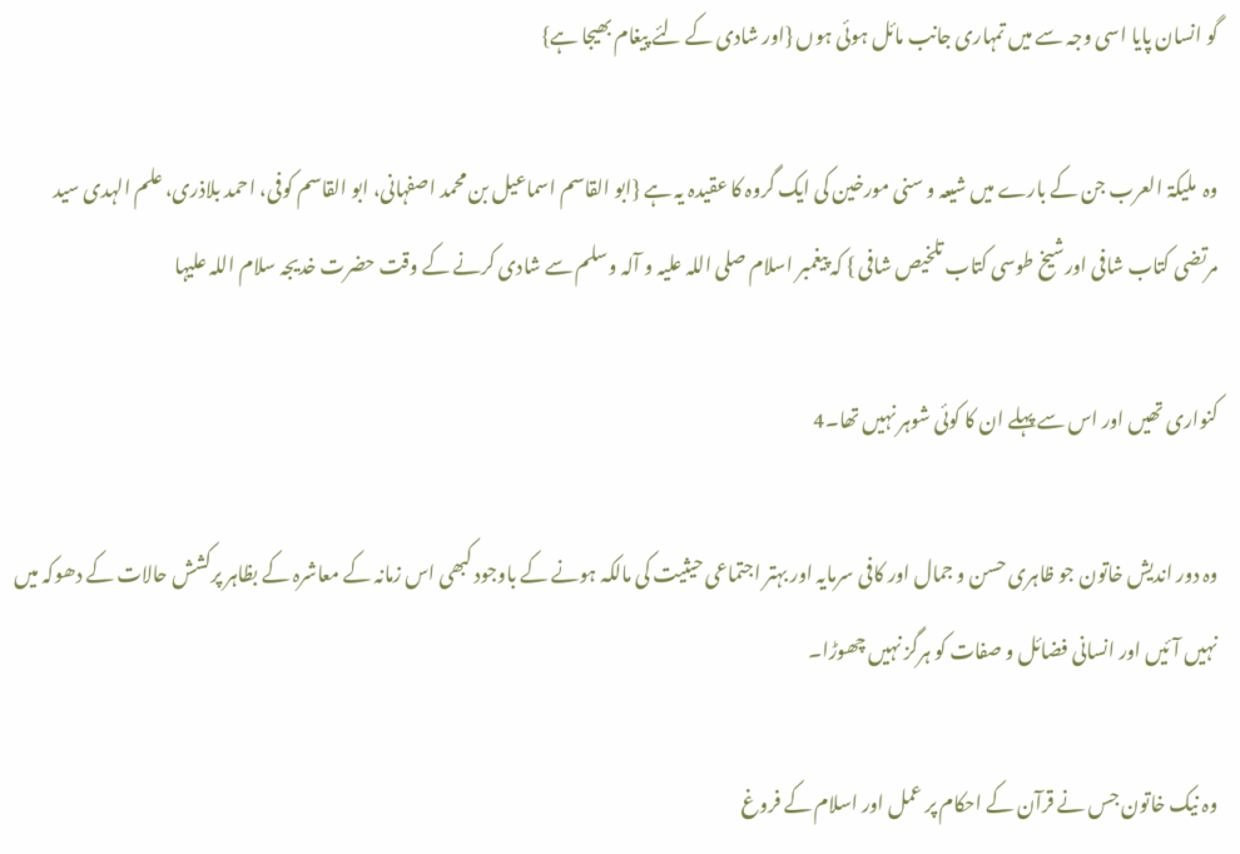گو انسان پایا اسی وجہ سے میں تمہاری جانب مائل ہوئی ہوں {اور شادی کے لئے پیغام بھیجا ہے}

وہ  ملیکۃ العرب جن کے بارے میں شیعہ و سنی مورخین کی ایک گروہ کا عقیدہ یہ ہے {ابو القاسم اسماعیل بن محمد اصفہانی، ابو القاسم کوفی، احمد بلاذری، علم الہدی سید مرتضی کتاب شافی اورشیخ طوسی کتاب تلخیص شافی } کہ پیغمبر اسلام صلی اللہ علیہ و آلہ وسلم سے شادی کرنے کے وقت حضرت خدیجہ سلام اللہ علیہا

کنواری تھیں اور اس سے پہلے ان کا کوئی شوہر نہیں تھا۔4

وہ دور اندیش خاتون جو ظاہری حسن و جمال اور کافی سرمایہ اور بہتر اجتماعی حیثیت کی مالکہ ہونے کے باوجود کبھی اس زمانہ کے معاشرہ کے بظاہر پرکشش حالات کے دھوکہ میں نہیں آئیں اور انسانی فضائل و صفات کو ہرگز نہیں چھوڑا۔

وہ نیک خاتون جس نے قرآن کے احکام پر عمل اور اسلام کے فروغ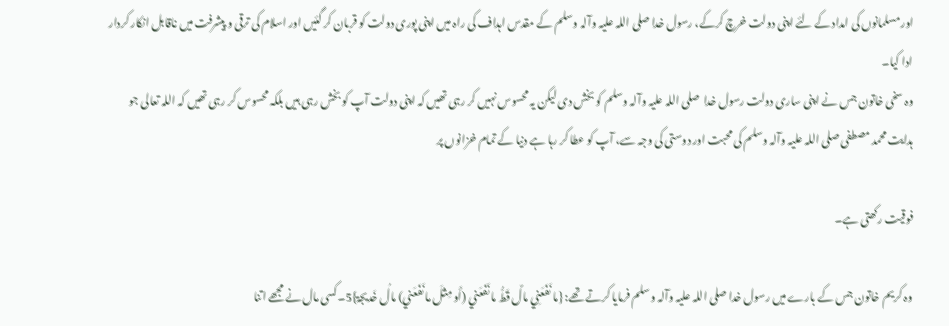اور مسلمانوں کی امداد کے لئے اپنی دولت خرچ کرکے، رسول خدا صلی اللہ علیہ وآلہ وسلم کے مقدس اہداف کی راہ میں اپنی پوری دولت کو قربان کر گئیں اور اسلام کی ترقی و پیشرفت میں ناقابل انکار کردار ادا کیا۔
وہ سخی خاتون جس نے اپنی ساری دولت رسول خدا  صلی اللہ علیہ وآلہ وسلم کو بخش دی لیکن یہ محسوس نہیں کر رہی تھیں کہ اپنی دولت آپ کو بخش رہی ہیں بلکہ محسوس کر رہی تھیں کہ اللہ تعالی جو ہدایت محمد مصطفی صلی اللہ علیہ وآلہ وسلم کی محبت اور دوستی کی وجہ سے، آپ کو عطا کر رہا ہے دنیا کے تمام خزانوں پر

فوقیت رکھتی ہے۔

وہ کریم خاتون جس کے بارے میں رسول خدا صلی اللہ علیہ وآلہ وسلم فرمایا کرتے تھے: {ما نَفَعَنِي مالٌ قَطُّ ما نَفَعَني (أَو مِثلَ ما نَفَعَني) مالُ خَديجۃ}5۔کسی مال نے مجھے اتنا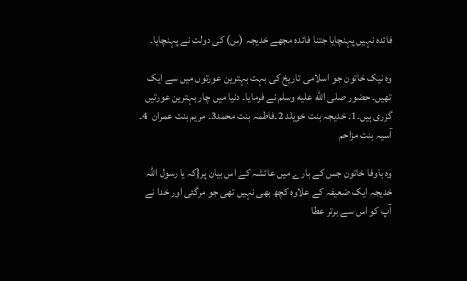فائدہ نہیں پہنچایا جتنا فائدہ مجھے خدیجہ (س) کی دولت نے پہنچایا۔

وہ نیک خاتون جو اسلامی تاریخ کی بہت بہترین عورتوں میں سے ایک تھیں۔ حضور صلى الله عليه وسلم نے فرمایا۔ دنیا میں چار بہترین عورتیں گزری ہیں۔1۔ خدیجہ بنت خویلد 2۔فاطمہ بنت محمد3۔ مریم بنت عمران  4۔ آسیہ بنت مزاحم

وہ باوفا خاتون جس کے بارے میں عائشہ کے اس بیان پر{کہ یا رسول اللہ خدیجہ ایک ضعیفہ کے علاوہ کچھ بھی نہیں تھی جو مرگئی اور خدا نے آپ کو اس سے برتر عطا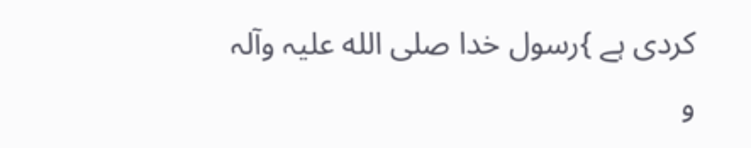کردی ہے }رسول خدا صلی الله علیہ وآلہ و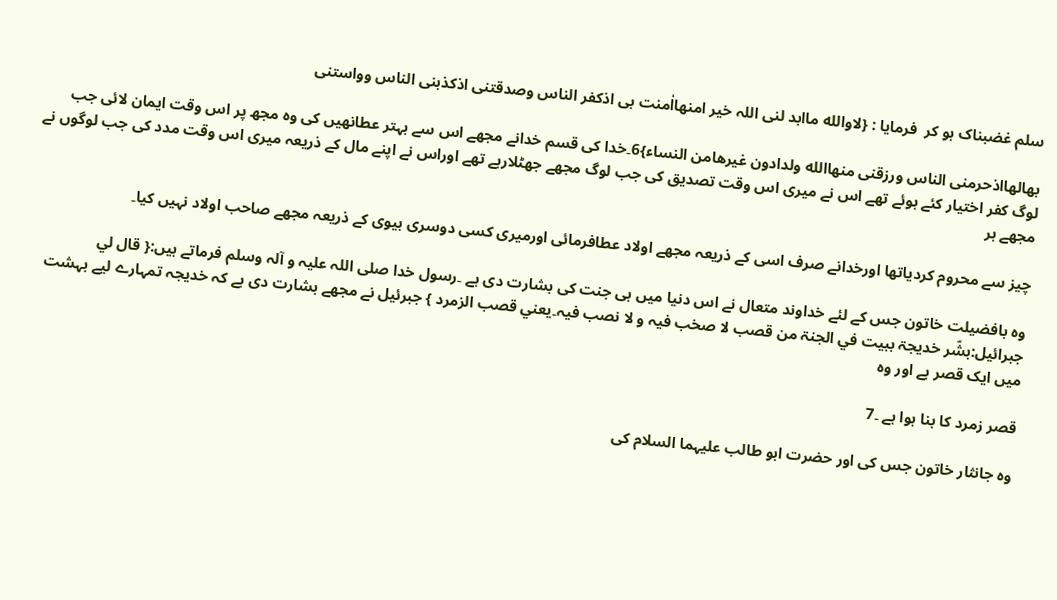سلم غضبناک ہو کر  فرمایا : {لاوالله ماابد لنی اللہ خیر امنھااٰمنت بی اذکفر الناس وصدقتنی اذکذبنی الناس وواستنی

بھالھااذحرمنی الناس ورزقنی منھاالله ولدادون غیرھامن النساء}6۔خدا کی قسم خدانے مجھے اس سے بہتر عطانھیں کی وہ مجھ پر اس وقت ایمان لائی جب لوگ کفر اختیار کئے ہوئے تھے اس نے میری اس وقت تصدیق کی جب لوگ مجھے جھٹلارہے تھے اوراس نے اپنے مال کے ذریعہ میری اس وقت مدد کی جب لوگوں نے مجھے ہر

چیز سے محروم کردیاتھا اورخدانے صرف اسی کے ذریعہ مجھے اولاد عطافرمائی اورمیری کسی دوسری بیوی کے ذریعہ مجھے صاحب اولاد نہیں کیا۔

وہ بافضیلت خاتون جس کے لئے خداوند متعال نے اس دنیا میں ہی جنت کی بشارت دی ہے ۔رسول خدا صلی اللہ علیہ و آلہ وسلم فرماتے ہیں:{ قال لي جبرائيل:بشّر خديجۃ ببيت في الجنۃ من قصب لا صخب فيہ و لا نصب فيہ۔يعني قصب الزمرد } جبرئیل نے مجھے بشارت دی ہے کہ خدیجہ تمہارے لیے بہشت میں ایک قصر ہے اور وہ

قصر زمرد کا بنا ہوا ہے ۔7

وہ جانثار خاتون جس کی اور حضرت ابو طالب علیہما السلام کی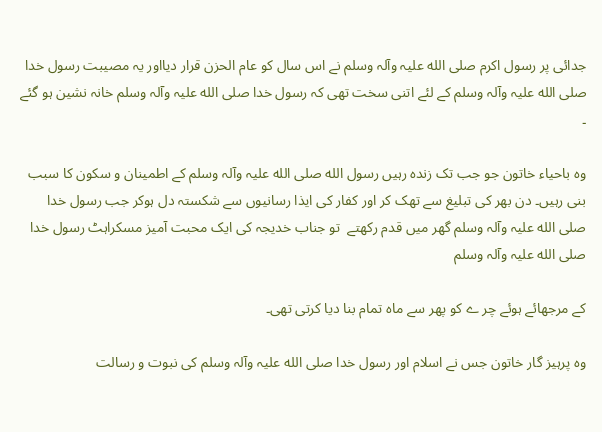جدائی پر رسول اکرم صلی الله علیہ وآلہ وسلم نے اس سال کو عام الحزن قرار دیااور یہ مصیبت رسول خدا صلی الله علیہ وآلہ وسلم کے لئے اتنی سخت تھی کہ رسول خدا صلی الله علیہ وآلہ وسلم خانہ نشین ہو گئے ۔

وہ باحیاء خاتون جو جب تک زندہ رہیں رسول الله صلی الله علیہ وآلہ وسلم کے اطمینان و سکون کا سبب بنی رہیں۔ دن بھر کی تبلیغ سے تھک کر اور کفار کی ایذا رسانیوں سے شکستہ دل ہوکر جب رسول خدا  صلی الله علیہ وآلہ وسلم گھر میں قدم رکھتے  تو جناب خدیجہ کی ایک محبت آمیز مسکراہٹ رسول خدا صلی الله علیہ وآلہ وسلم

کے مرجھائے ہوئے چر ے کو پھر سے ماہ تمام بنا دیا کرتی تھی۔

وہ پرہیز گار خاتون جس نے اسلام اور رسول خدا صلی الله علیہ وآلہ وسلم کی نبوت و رسالت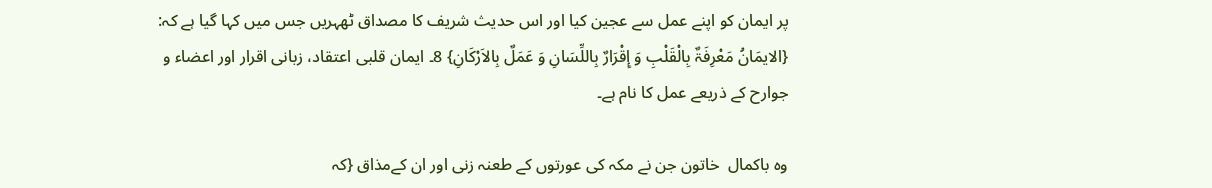پر ایمان کو اپنے عمل سے عجین کیا اور اس حدیث شریف کا مصداق ٹھہریں جس میں کہا گیا ہے کہ: {الایمَانُ مَعْرِفَۃٌ بِالْقَلْبِ وَ إِقْرَارٌ بِاللِّسَانِ وَ عَمَلٌ بِالاَرْکَانِ} 8۔ ایمان قلبی اعتقاد، زبانی اقرار اور اعضاء و جوارح کے ذریعے عمل کا نام ہے۔

وہ باکمال  خاتون جن نے مکہ کی عورتوں کے طعنہ زنی اور ان کےمذاق {کہ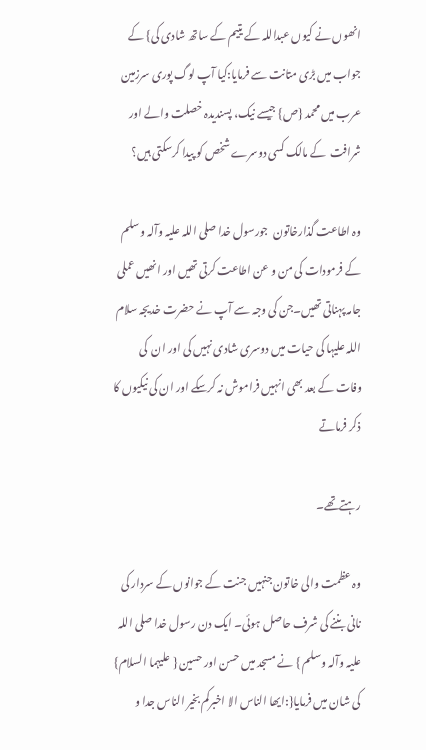انھوں نے کیوں عبداللہ کے یتیم کے ساتھ شادی کی} کے جواب میں بڑی متانت سے فرمایا:کیا آپ لوگ پوری سرزمین عرب میں محمد {ص} جیسے نیک، پسندیدہ خصلت والے اور شرافت  کے مالک کسی دوسرے شخص کو پیدا کرسکتی ہیں؟

وہ اطاعت گذارخاتون  جورسول خدا صلی اللہ علیہ وآلہ وسلم کے فرمودات کی من و عن اطاعت کرتی تھیں اور انھیں عملی جامہ پہناتی تھیں۔جن کی وجہ سے آپ نے حضرت خدیجہ سلام اللہ علیہا کی حیات میں دوسری شادی نہیں کی اور ان  کی وفات کے بعد بھی انہیں فراموش نہ کرسکے اور ان کی نیکیوں کا ذکر فرماتے

رہتےتھے۔

وہ عظمت والی خاتون جنہیں جنت کے جوانوں کے سردار کی نانی بننے کی شرف حاصل ہوئی۔ ایک دن رسول خدا صلی اللہ علیہ وآلہ وسلم } نے مسجد میں حسن اور حسین { علیہما السلام} کی شان میں فرمایا{:ایھا الناس الا اخبرکم بخیر الناس جدا و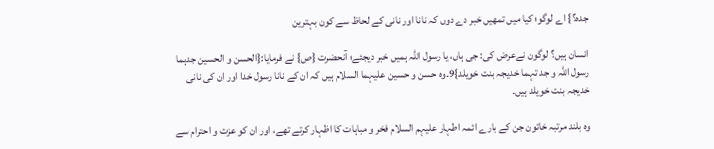جدہ؟} اے لوگو؛ کیا میں تمھیں خبر دے دوں کہ نانا اور نانی کے لحاظ سے کون بہترین

انسان ہیں؟ لوگون نےعرض کی: جی ہاں، یا رسول اللہ ہمیں خبر دیجئے؛ آنحضرت {ص} نے فرمایا:{الحسن و الحسین جدہما رسول اللہ و جد تہما خدیجہ بنت خویلد}9۔وہ حسن و حسین علیہما السلام ہیں کہ ان کے نانا رسول خدا اور ان کی نانی خدیجہ بنت خویلد ہیں۔

وہ بلند مرتبہ خاتون جن کے بارے ائمہ اطہار علیہم السلام فخر و مباہات کا اظہار کرتے تھے، اور ان کو عزت و احترام سے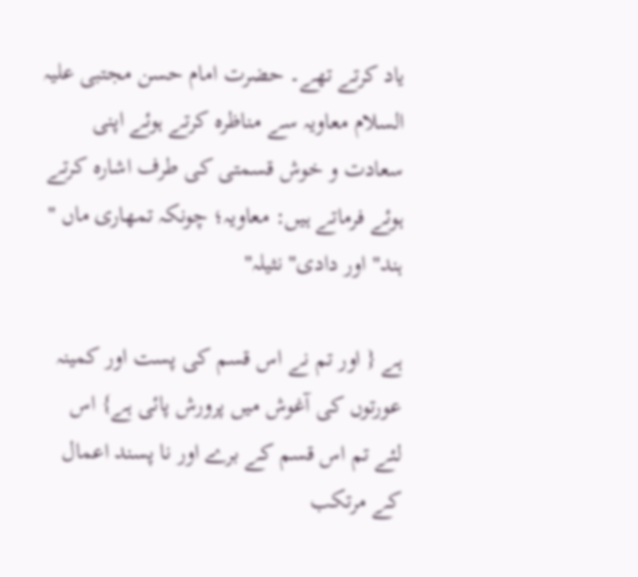یاد کرتے تھے۔ حضرت امام حسن مجتبی علیہ السلام معاویہ سے مناظرہ کرتے ہوئے اپنی سعادت و خوش قسمتی کی طرف اشارہ کرتے ہوئے فرماتے ہیں: معاویہ؛ چونکہ تمھاری ماں " ہند" اور دادی" نثیلہ"

ہے { اور تم نے اس قسم کی پست اور کمینہ عورتوں کی آغوش میں پرورش پائی ہے} اس لئے تم اس قسم کے برے اور نا پسند اعمال کے مرتکب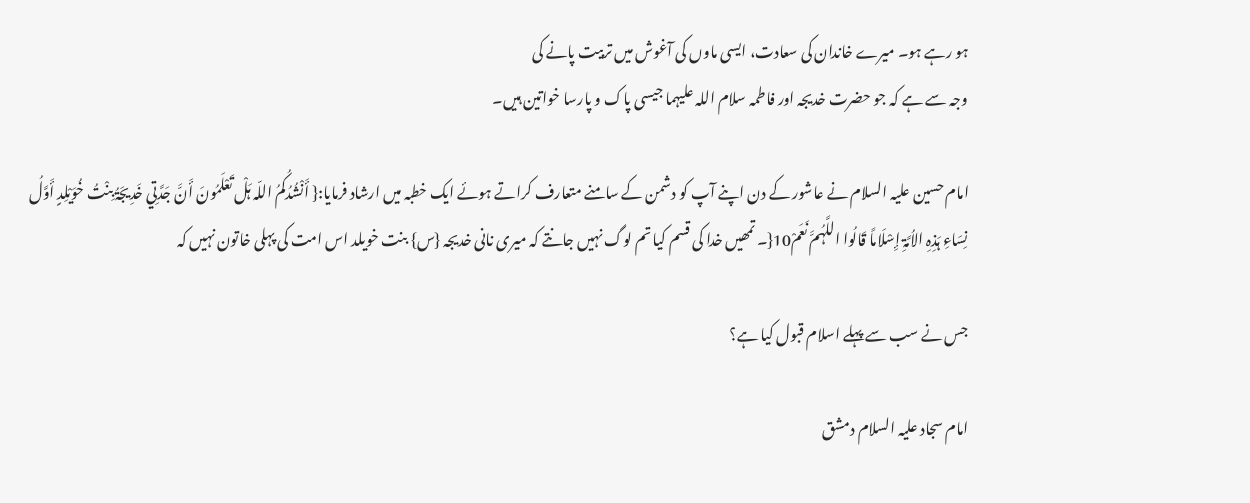ہو رہے ہو۔ میرے خاندان کی سعادت، ایسی ماوں کی آغوش میں تربیت پانے کی
وجہ سے ہے کہ جو حضرت خدیجہ اور فاطمہ سلام اللہ علیہما جیسی پاک و پارسا خواتین ہیں۔

امام حسین علیہ السلام نے عاشور کے دن اپنے آپ کو دشمن کے سامنے متعارف کراتے ہوئے ایک خطبہ میں ارشاد فرمایا:{ أَنْشُدُکُمُ اللّہ ہَلْ تَعْلَمُونَ أَنَّ جَدَّتِي خَدِيجَۃُ بِنْتُ خُوَيْلِدٍ أَوَّلُ نِسَاءِ ہَذِہِ الاُمَّۃِ إِسْلَاماً قَالُوا اللَّہُمَّ نَعَمْ10{۔ تمھیں خدا کی قسم کیا تم لوگ نہیں جانتے کہ میری نانی خدیجہ {س} بنت خویلد اس امت کی پہلی خاتون نہیں کہ

جس نے سب سے پہلے اسلام قبول کیا ہے؟

امام سجاد علیہ السلام دمشق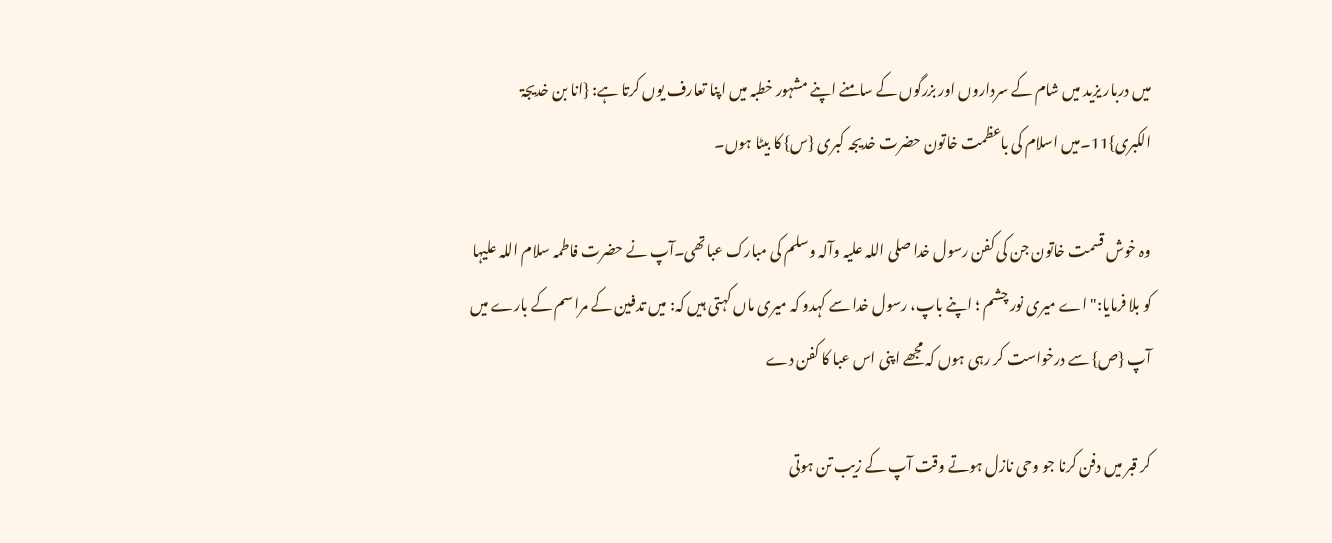میں دربار یزید میں شام کے سرداروں اور بزرگوں کے سامنے اپنے مشہور خطبہ میں اپنا تعارف یوں کرتا ہے: {انا بن خدیجۃ الکبری}11۔میں اسلام کی باعظمت خاتون حضرت خدیجہ کبری {س} کا بیٹا ہوں۔

وہ خوش قسمت خاتون جن کی کفن رسول خدا صلی اللہ علیہ وآلہ وسلم کی مبارک عباتھی۔آپ نے حضرت فاطمہ سلام اللہ علیہا کو بلا فرمایا:" اے میری نور چشم ؛ اپنے باپ، رسول خدا سے کہدو کہ میری ماں کہتی ہیں کہ: میں تدفین کے مراسم کے بارے میں آپ {ص} سے درخواست کر رہی ہوں کہ مجھے اپنی اس عبا کا کفن دے

کر قبر میں دفن کرنا جو وحی نازل ہوتے وقت آپ کے زیب تن ہوتی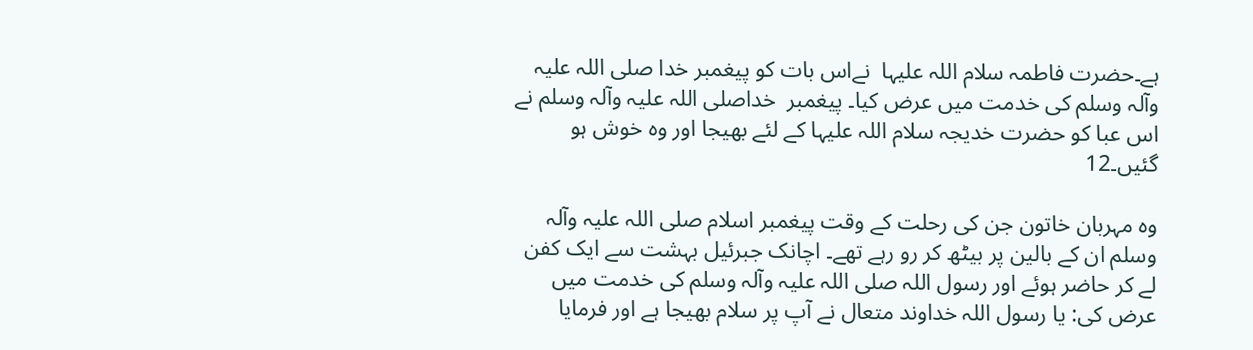ہے۔حضرت فاطمہ سلام اللہ علیہا  نےاس بات کو پیغمبر خدا صلی اللہ علیہ وآلہ وسلم کی خدمت میں عرض کیا۔ پیغمبر  خداصلی اللہ علیہ وآلہ وسلم نے اس عبا کو حضرت خدیجہ سلام اللہ علیہا کے لئے بھیجا اور وہ خوش ہو گئیں۔12

وہ مہربان خاتون جن کی رحلت کے وقت پیغمبر اسلام صلی اللہ علیہ وآلہ وسلم ان کے بالین پر بیٹھ کر رو رہے تھے۔ اچانک جبرئیل بہشت سے ایک کفن لے کر حاضر ہوئے اور رسول اللہ صلی اللہ علیہ وآلہ وسلم کی خدمت میں عرض کی: یا رسول اللہ خداوند متعال نے آپ پر سلام بھیجا ہے اور فرمایا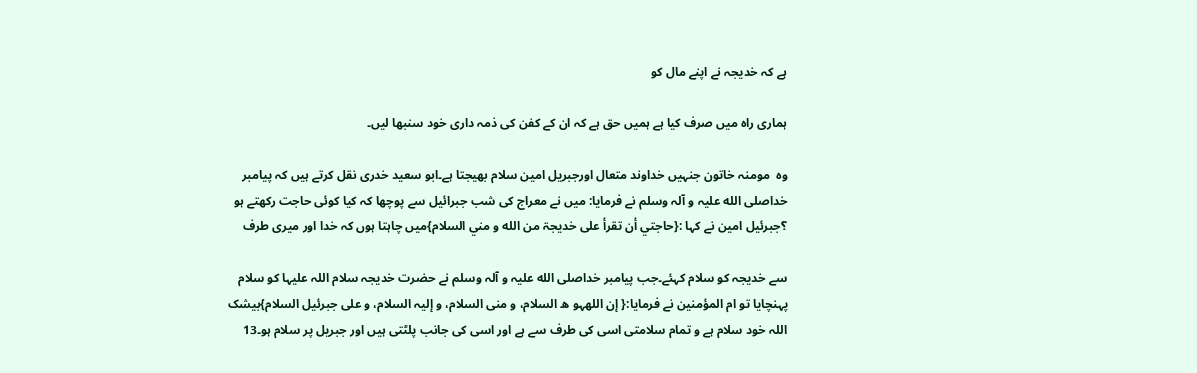ہے کہ خدیجہ نے اپنے مال کو

ہماری راہ میں صرف کیا ہے ہمیں حق ہے کہ ان کے کفن کی ذمہ داری خود سنبھا لیں۔

وہ  مومنہ خاتون جنہیں خداوند متعال اورجبریل امین سلام بھیجتا ہے۔ابو سعید خدری نقل کرتے ہیں کہ پیامبر خداصلی الله علیہ و آلہ وسلم نے فرمایا: میں نے معراج کی شب جبرائیل سے پوچھا کہ کیا کوئی حاجت رکھتے ہو ؟جبرئیل امین نے کہا :{حاجتي أن تقرأ علی خديجۃ من الله و مني السلام}میں چاہتا ہوں کہ خدا اور میری طرف

سے خدیجہ کو سلام کہئے۔جب پیامبر خداصلی الله علیہ و آلہ وسلم نے حضرت خدیجہ سلام اللہ علیہا کو سلام پہنچایا تو ام المؤمنین نے فرمایا:{ إن اللهہو ه السلام، و منی السلام، و إليہ السلام، و علی جبرئيل السلام}بیشک اللہ خود سلام ہے و تمام سلامتی اسی کی طرف سے ہے اور اسی کی جانب پلٹتی ہیں اور جبریل پر سلام ہو۔13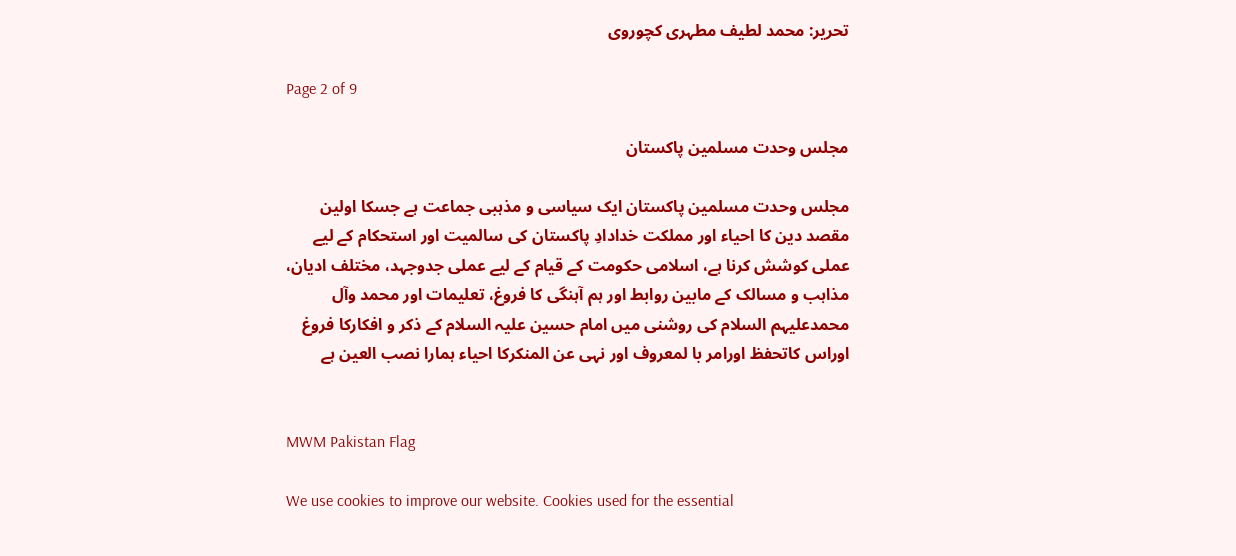تحریر: محمد لطیف مطہری کچوروی

Page 2 of 9

مجلس وحدت مسلمین پاکستان

مجلس وحدت مسلمین پاکستان ایک سیاسی و مذہبی جماعت ہے جسکا اولین مقصد دین کا احیاء اور مملکت خدادادِ پاکستان کی سالمیت اور استحکام کے لیے عملی کوشش کرنا ہے، اسلامی حکومت کے قیام کے لیے عملی جدوجہد، مختلف ادیان، مذاہب و مسالک کے مابین روابط اور ہم آہنگی کا فروغ، تعلیمات اور محمد وآل محمدعلیہم السلام کی روشنی میں امام حسین علیہ السلام کے ذکر و افکارکا فروغ اوراس کاتحفظ اورامر با لمعروف اور نہی عن المنکرکا احیاء ہمارا نصب العین ہے


MWM Pakistan Flag

We use cookies to improve our website. Cookies used for the essential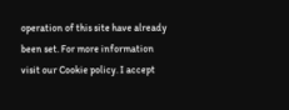operation of this site have already been set. For more information visit our Cookie policy. I accept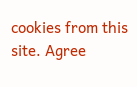cookies from this site. Agree